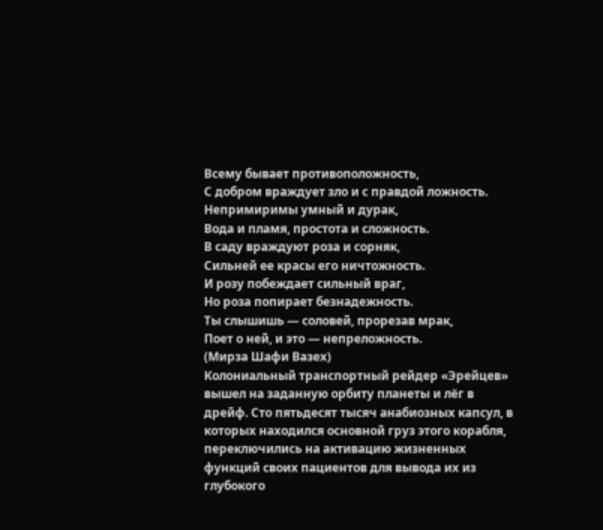Всему бывает противоположность,
С добром враждует зло и с правдой ложность.
Непримиримы умный и дурак,
Вода и пламя, простота и сложность.
В саду враждуют роза и сорняк,
Сильней ее красы его ничтожность.
И розу побеждает сильный враг,
Но роза попирает безнадежность.
Ты слышишь — соловей, прорезав мрак,
Поет о ней, и это — непреложность.
(Мирза Шафи Вазех)
Колониальный транспортный рейдер «Эрейцев» вышел на заданную орбиту планеты и лёг в дрейф. Сто пятьдесят тысяч анабиозных капсул, в которых находился основной груз этого корабля, переключились на активацию жизненных функций своих пациентов для вывода их из глубокого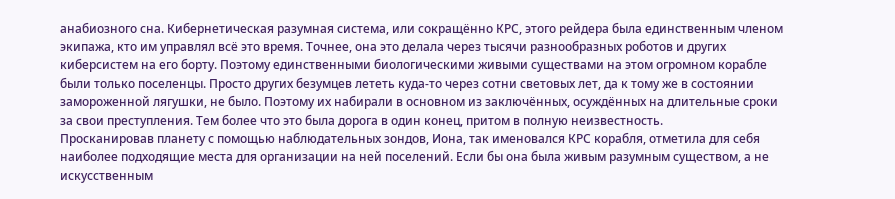анабиозного сна. Кибернетическая разумная система, или сокращённо КРС, этого рейдера была единственным членом экипажа, кто им управлял всё это время. Точнее, она это делала через тысячи разнообразных роботов и других киберсистем на его борту. Поэтому единственными биологическими живыми существами на этом огромном корабле были только поселенцы. Просто других безумцев лететь куда-то через сотни световых лет, да к тому же в состоянии замороженной лягушки, не было. Поэтому их набирали в основном из заключённых, осуждённых на длительные сроки за свои преступления. Тем более что это была дорога в один конец, притом в полную неизвестность.
Просканировав планету с помощью наблюдательных зондов, Иона, так именовался КРС корабля, отметила для себя наиболее подходящие места для организации на ней поселений. Если бы она была живым разумным существом, а не искусственным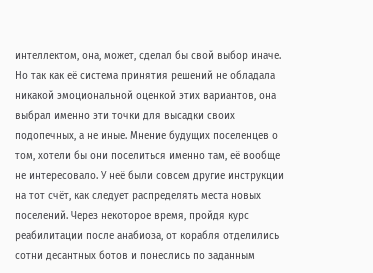интеллектом, она, может, сделал бы свой выбор иначе. Но так как её система принятия решений не обладала никакой эмоциональной оценкой этих вариантов, она выбрал именно эти точки для высадки своих подопечных, а не иные. Мнение будущих поселенцев о том, хотели бы они поселиться именно там, её вообще не интересовало. У неё были совсем другие инструкции на тот счёт, как следует распределять места новых поселений. Через некоторое время, пройдя курс реабилитации после анабиоза, от корабля отделились сотни десантных ботов и понеслись по заданным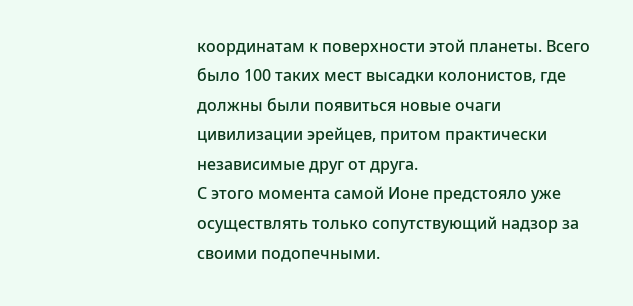координатам к поверхности этой планеты. Всего было 100 таких мест высадки колонистов, где должны были появиться новые очаги цивилизации эрейцев, притом практически независимые друг от друга.
С этого момента самой Ионе предстояло уже осуществлять только сопутствующий надзор за своими подопечными.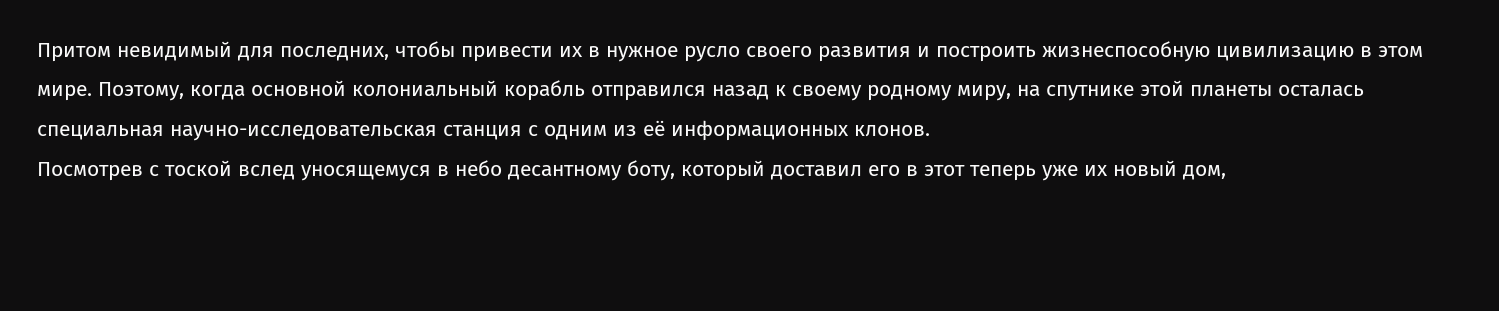Притом невидимый для последних, чтобы привести их в нужное русло своего развития и построить жизнеспособную цивилизацию в этом мире. Поэтому, когда основной колониальный корабль отправился назад к своему родному миру, на спутнике этой планеты осталась специальная научно-исследовательская станция с одним из её информационных клонов.
Посмотрев с тоской вслед уносящемуся в небо десантному боту, который доставил его в этот теперь уже их новый дом,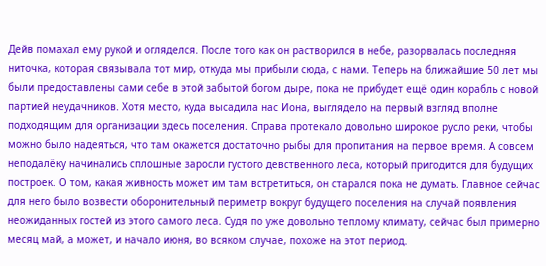Дейв помахал ему рукой и огляделся. После того как он растворился в небе, разорвалась последняя ниточка, которая связывала тот мир, откуда мы прибыли сюда, с нами. Теперь на ближайшие 50 лет мы были предоставлены сами себе в этой забытой богом дыре, пока не прибудет ещё один корабль с новой партией неудачников. Хотя место, куда высадила нас Иона, выглядело на первый взгляд вполне подходящим для организации здесь поселения. Справа протекало довольно широкое русло реки, чтобы можно было надеяться, что там окажется достаточно рыбы для пропитания на первое время. А совсем неподалёку начинались сплошные заросли густого девственного леса, который пригодится для будущих построек. О том, какая живность может им там встретиться, он старался пока не думать. Главное сейчас для него было возвести оборонительный периметр вокруг будущего поселения на случай появления неожиданных гостей из этого самого леса. Судя по уже довольно теплому климату, сейчас был примерно месяц май, а может, и начало июня, во всяком случае, похоже на этот период.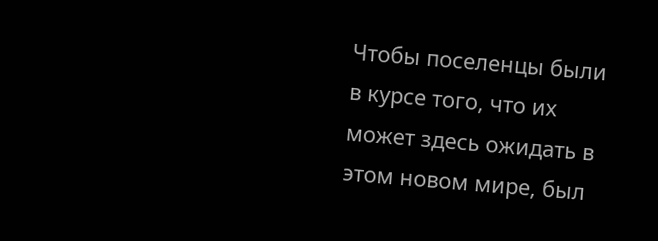Чтобы поселенцы были в курсе того, что их может здесь ожидать в этом новом мире, был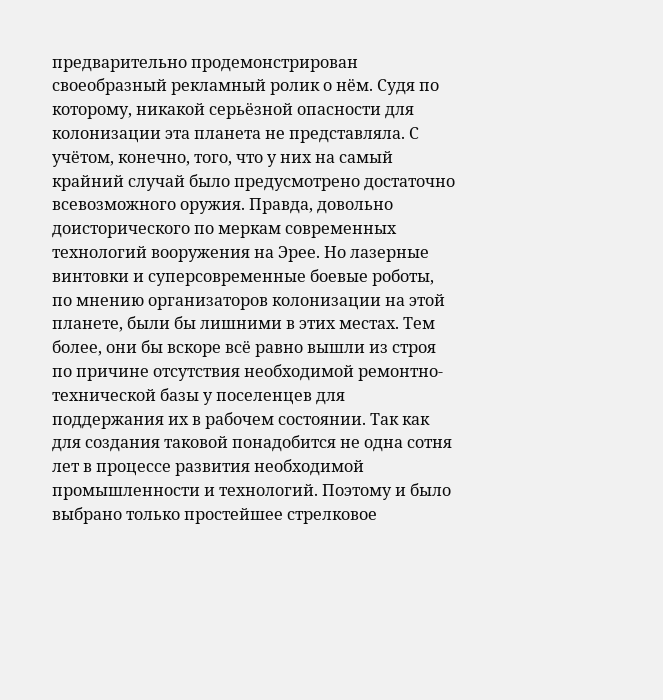предварительно продемонстрирован своеобразный рекламный ролик о нём. Судя по которому, никакой серьёзной опасности для колонизации эта планета не представляла. С учётом, конечно, того, что у них на самый крайний случай было предусмотрено достаточно всевозможного оружия. Правда, довольно доисторического по меркам современных технологий вооружения на Эрее. Но лазерные винтовки и суперсовременные боевые роботы, по мнению организаторов колонизации на этой планете, были бы лишними в этих местах. Тем более, они бы вскоре всё равно вышли из строя по причине отсутствия необходимой ремонтно-технической базы у поселенцев для поддержания их в рабочем состоянии. Так как для создания таковой понадобится не одна сотня лет в процессе развития необходимой промышленности и технологий. Поэтому и было выбрано только простейшее стрелковое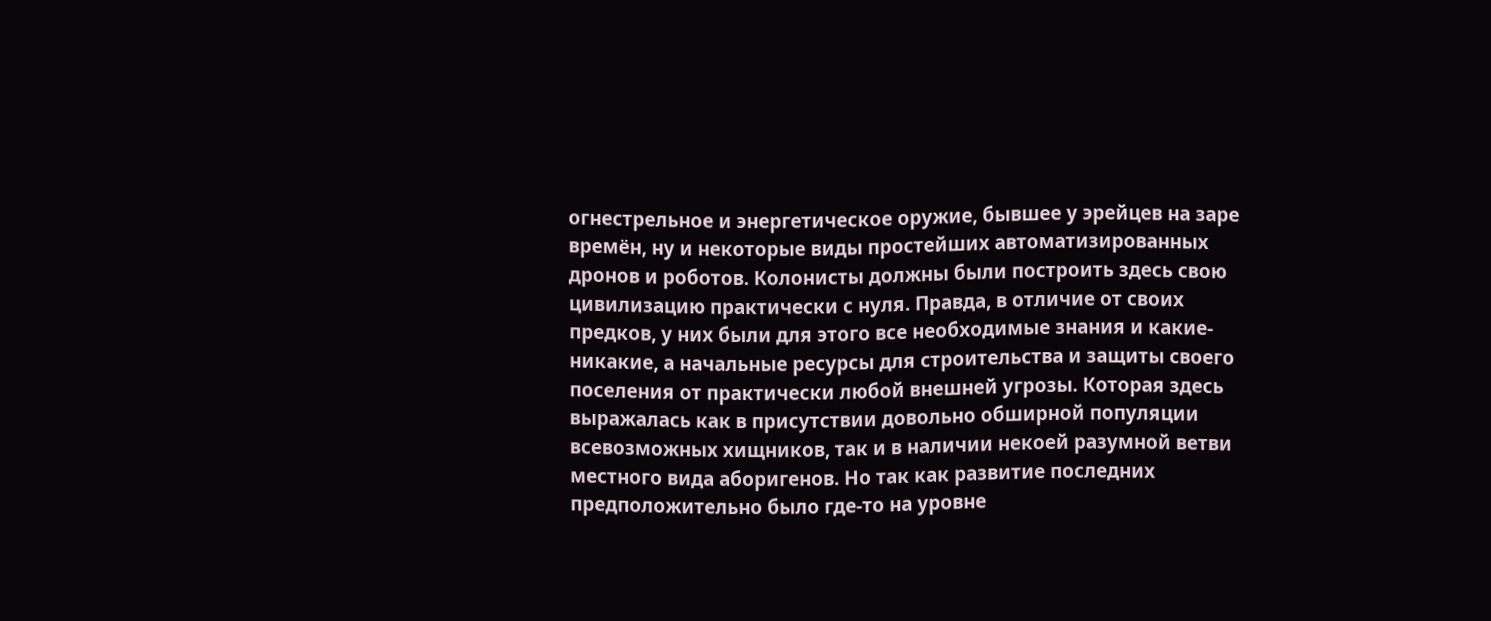огнестрельное и энергетическое оружие, бывшее у эрейцев на заре времён, ну и некоторые виды простейших автоматизированных дронов и роботов. Колонисты должны были построить здесь свою цивилизацию практически с нуля. Правда, в отличие от своих предков, у них были для этого все необходимые знания и какие-никакие, а начальные ресурсы для строительства и защиты своего поселения от практически любой внешней угрозы. Которая здесь выражалась как в присутствии довольно обширной популяции всевозможных хищников, так и в наличии некоей разумной ветви местного вида аборигенов. Но так как развитие последних предположительно было где-то на уровне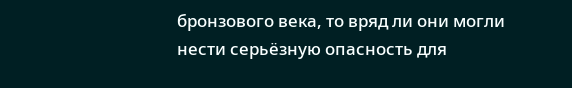бронзового века, то вряд ли они могли нести серьёзную опасность для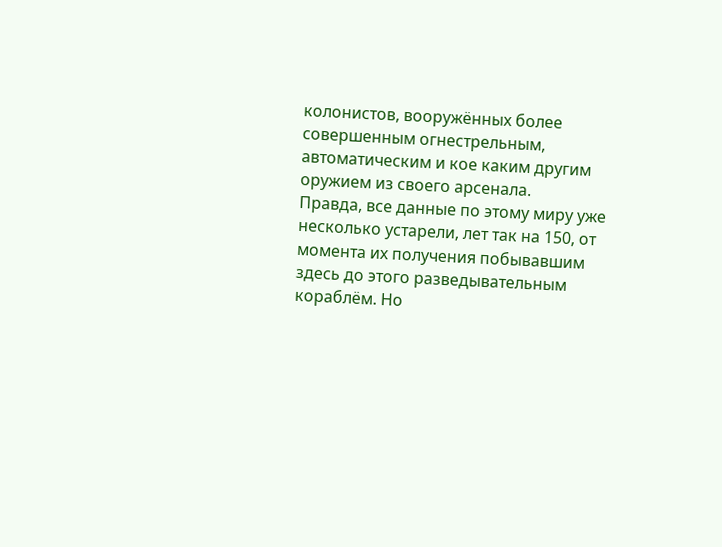колонистов, вооружённых более совершенным огнестрельным, автоматическим и кое каким другим оружием из своего арсенала.
Правда, все данные по этому миру уже несколько устарели, лет так на 150, от момента их получения побывавшим здесь до этого разведывательным кораблём. Но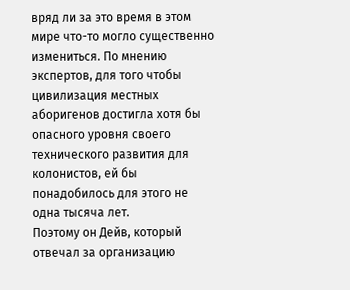вряд ли за это время в этом мире что-то могло существенно измениться. По мнению экспертов, для того чтобы цивилизация местных аборигенов достигла хотя бы опасного уровня своего технического развития для колонистов, ей бы понадобилось для этого не одна тысяча лет.
Поэтому он Дейв, который отвечал за организацию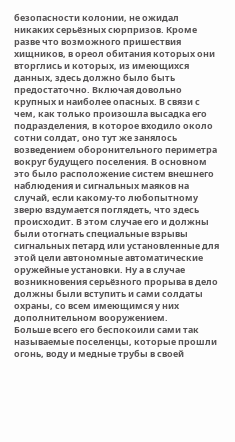безопасности колонии, не ожидал никаких серьёзных сюрпризов. Кроме разве что возможного пришествия хищников, в ореол обитания которых они вторглись и которых, из имеющихся данных, здесь должно было быть предостаточно. Включая довольно крупных и наиболее опасных. В связи с чем, как только произошла высадка его подразделения, в которое входило около сотни солдат, оно тут же занялось возведением оборонительного периметра вокруг будущего поселения. В основном это было расположение систем внешнего наблюдения и сигнальных маяков на случай, если какому-то любопытному зверю вздумается поглядеть, что здесь происходит. В этом случае его и должны были отогнать специальные взрывы сигнальных петард или установленные для этой цели автономные автоматические оружейные установки. Ну а в случае возникновения серьёзного прорыва в дело должны были вступить и сами солдаты охраны, со всем имеющимся у них дополнительном вооружением.
Больше всего его беспокоили сами так называемые поселенцы, которые прошли огонь, воду и медные трубы в своей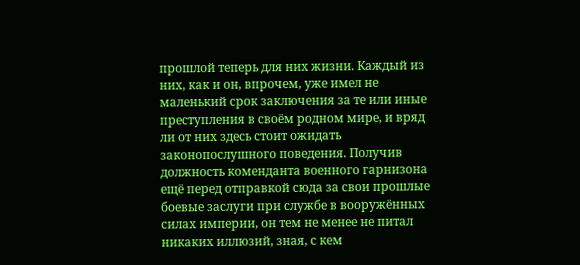прошлой теперь для них жизни. Каждый из них, как и он, впрочем, уже имел не маленький срок заключения за те или иные преступления в своём родном мире, и вряд ли от них здесь стоит ожидать законопослушного поведения. Получив должность коменданта военного гарнизона ещё перед отправкой сюда за свои прошлые боевые заслуги при службе в вооружённых силах империи, он тем не менее не питал никаких иллюзий, зная, с кем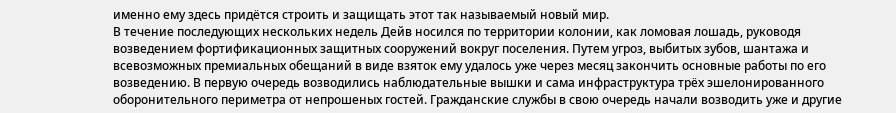именно ему здесь придётся строить и защищать этот так называемый новый мир.
В течение последующих нескольких недель Дейв носился по территории колонии, как ломовая лошадь, руководя возведением фортификационных защитных сооружений вокруг поселения. Путем угроз, выбитых зубов, шантажа и всевозможных премиальных обещаний в виде взяток ему удалось уже через месяц закончить основные работы по его возведению. В первую очередь возводились наблюдательные вышки и сама инфраструктура трёх эшелонированного оборонительного периметра от непрошеных гостей. Гражданские службы в свою очередь начали возводить уже и другие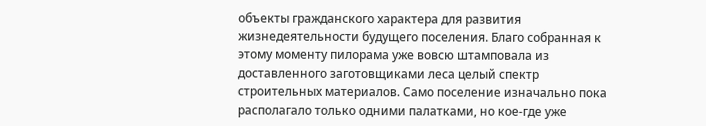объекты гражданского характера для развития жизнедеятельности будущего поселения. Благо собранная к этому моменту пилорама уже вовсю штамповала из доставленного заготовщиками леса целый спектр строительных материалов. Само поселение изначально пока располагало только одними палатками, но кое-где уже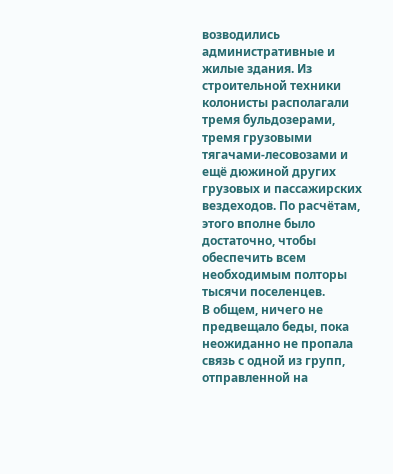возводились административные и жилые здания. Из строительной техники колонисты располагали тремя бульдозерами, тремя грузовыми тягачами-лесовозами и ещё дюжиной других грузовых и пассажирских вездеходов. По расчётам, этого вполне было достаточно, чтобы обеспечить всем необходимым полторы тысячи поселенцев.
В общем, ничего не предвещало беды, пока неожиданно не пропала связь с одной из групп, отправленной на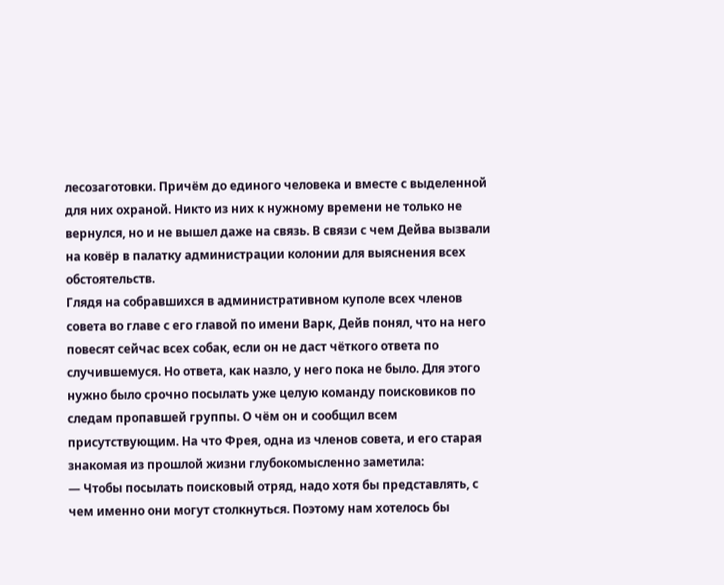лесозаготовки. Причём до единого человека и вместе с выделенной для них охраной. Никто из них к нужному времени не только не вернулся, но и не вышел даже на связь. В связи с чем Дейва вызвали на ковёр в палатку администрации колонии для выяснения всех обстоятельств.
Глядя на собравшихся в административном куполе всех членов совета во главе с его главой по имени Варк, Дейв понял, что на него повесят сейчас всех собак, если он не даст чёткого ответа по случившемуся. Но ответа, как назло, у него пока не было. Для этого нужно было срочно посылать уже целую команду поисковиков по следам пропавшей группы. О чём он и сообщил всем присутствующим. На что Фрея, одна из членов совета, и его старая знакомая из прошлой жизни глубокомысленно заметила:
— Чтобы посылать поисковый отряд, надо хотя бы представлять, с чем именно они могут столкнуться. Поэтому нам хотелось бы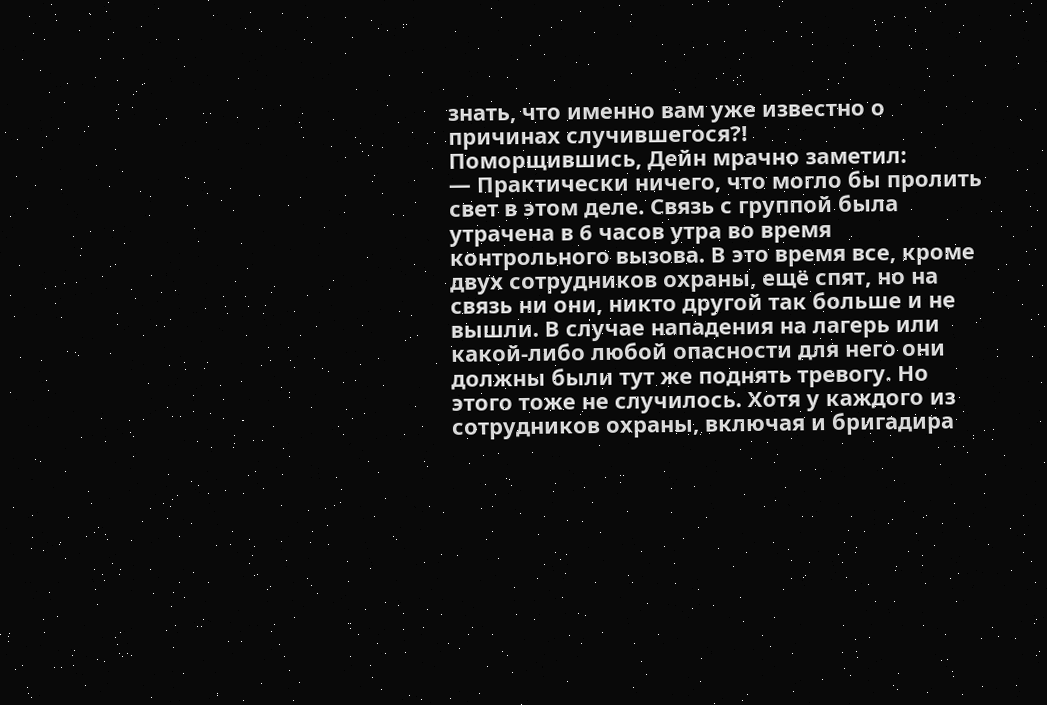знать, что именно вам уже известно о причинах случившегося?!
Поморщившись, Дейн мрачно заметил:
— Практически ничего, что могло бы пролить свет в этом деле. Связь с группой была утрачена в 6 часов утра во время контрольного вызова. В это время все, кроме двух сотрудников охраны, ещё спят, но на связь ни они, никто другой так больше и не вышли. В случае нападения на лагерь или какой-либо любой опасности для него они должны были тут же поднять тревогу. Но этого тоже не случилось. Хотя у каждого из сотрудников охраны, включая и бригадира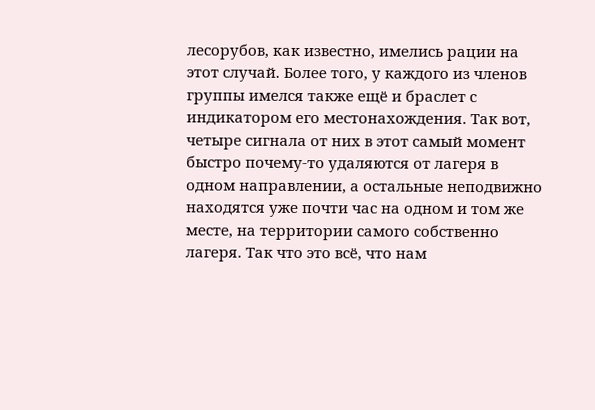лесорубов, как известно, имелись рации на этот случай. Более того, у каждого из членов группы имелся также ещё и браслет с индикатором его местонахождения. Так вот, четыре сигнала от них в этот самый момент быстро почему-то удаляются от лагеря в одном направлении, а остальные неподвижно находятся уже почти час на одном и том же месте, на территории самого собственно лагеря. Так что это всё, что нам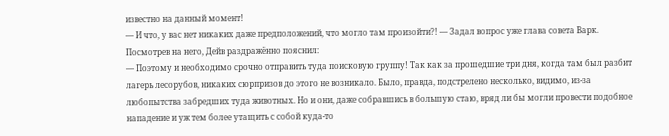известно на данный момент!
— И что, у вас нет никаких даже предположений, что могло там произойти?! — Задал вопрос уже глава совета Варк.
Посмотрев на него, Дейв раздражённо пояснил:
— Поэтому и необходимо срочно отправить туда поисковую группу! Так как за прошедшие три дня, когда там был разбит лагерь лесорубов, никаких сюрпризов до этого не возникало. Было, правда, подстрелено несколько, видимо, из-за любопытства забредших туда животных. Но и они, даже собравшись в большую стаю, вряд ли бы могли провести подобное нападение и уж тем более утащить с собой куда-то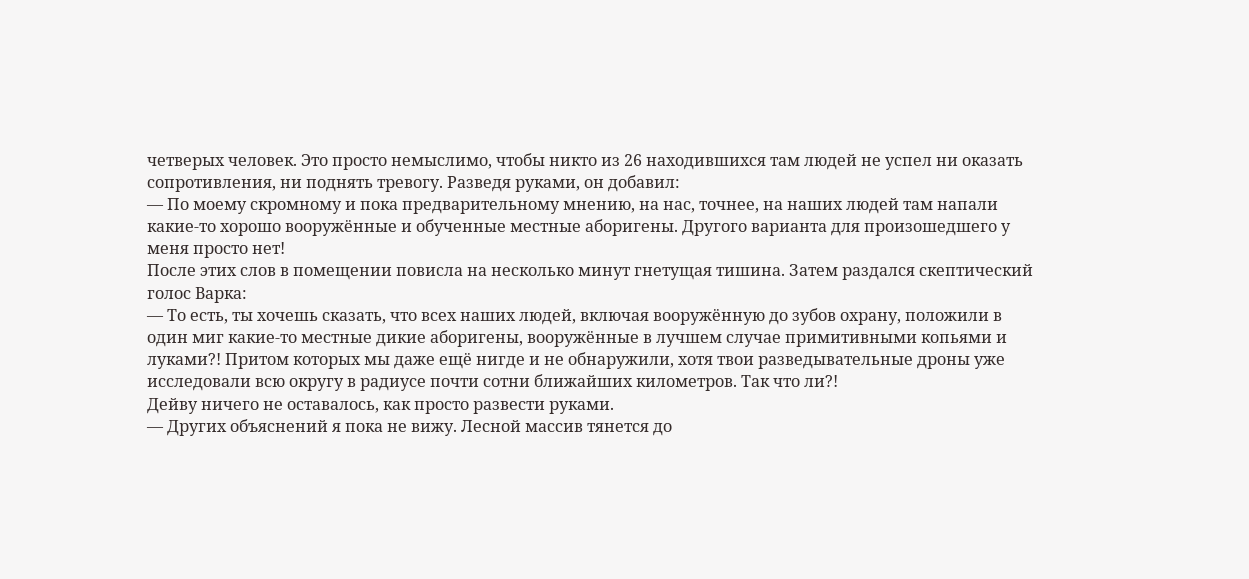четверых человек. Это просто немыслимо, чтобы никто из 26 находившихся там людей не успел ни оказать сопротивления, ни поднять тревогу. Разведя руками, он добавил:
— По моему скромному и пока предварительному мнению, на нас, точнее, на наших людей там напали какие-то хорошо вооружённые и обученные местные аборигены. Другого варианта для произошедшего у меня просто нет!
После этих слов в помещении повисла на несколько минут гнетущая тишина. Затем раздался скептический голос Варка:
— То есть, ты хочешь сказать, что всех наших людей, включая вооружённую до зубов охрану, положили в один миг какие-то местные дикие аборигены, вооружённые в лучшем случае примитивными копьями и луками?! Притом которых мы даже ещё нигде и не обнаружили, хотя твои разведывательные дроны уже исследовали всю округу в радиусе почти сотни ближайших километров. Так что ли?!
Дейву ничего не оставалось, как просто развести руками.
— Других объяснений я пока не вижу. Лесной массив тянется до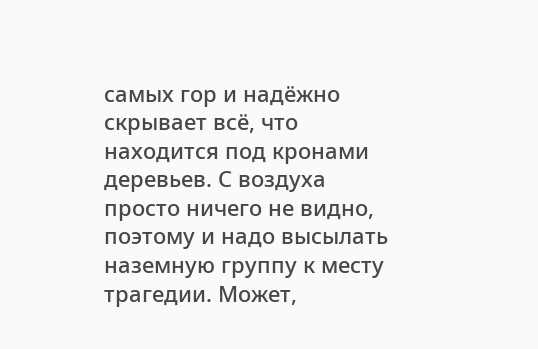самых гор и надёжно скрывает всё, что находится под кронами деревьев. С воздуха просто ничего не видно, поэтому и надо высылать наземную группу к месту трагедии. Может,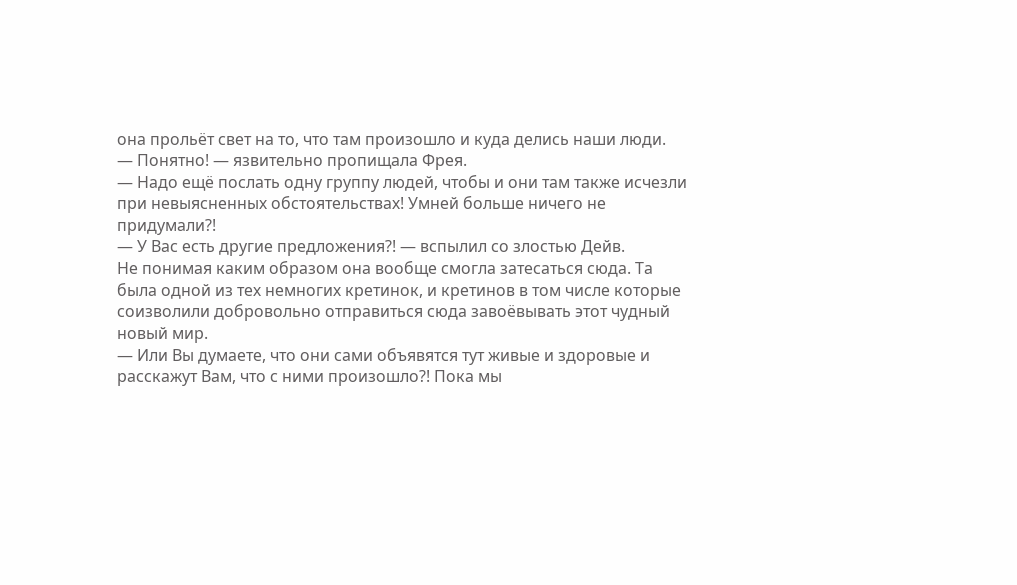она прольёт свет на то, что там произошло и куда делись наши люди.
— Понятно! — язвительно пропищала Фрея.
— Надо ещё послать одну группу людей, чтобы и они там также исчезли при невыясненных обстоятельствах! Умней больше ничего не придумали?!
— У Вас есть другие предложения?! — вспылил со злостью Дейв.
Не понимая каким образом она вообще смогла затесаться сюда. Та была одной из тех немногих кретинок, и кретинов в том числе которые соизволили добровольно отправиться сюда завоёвывать этот чудный новый мир.
— Или Вы думаете, что они сами объявятся тут живые и здоровые и расскажут Вам, что с ними произошло?! Пока мы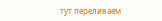тут переливаем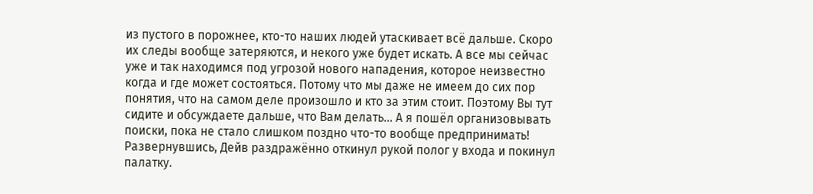из пустого в порожнее, кто-то наших людей утаскивает всё дальше. Скоро их следы вообще затеряются, и некого уже будет искать. А все мы сейчас уже и так находимся под угрозой нового нападения, которое неизвестно когда и где может состояться. Потому что мы даже не имеем до сих пор понятия, что на самом деле произошло и кто за этим стоит. Поэтому Вы тут сидите и обсуждаете дальше, что Вам делать... А я пошёл организовывать поиски, пока не стало слишком поздно что-то вообще предпринимать!
Развернувшись, Дейв раздражённо откинул рукой полог у входа и покинул палатку.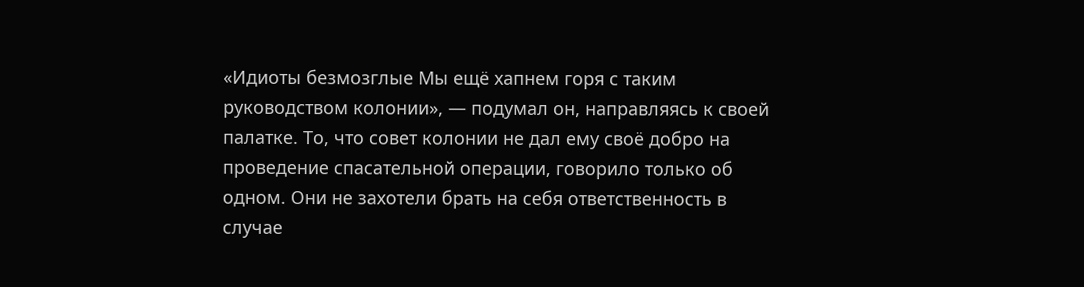«Идиоты безмозглые Мы ещё хапнем горя с таким руководством колонии», — подумал он, направляясь к своей палатке. То, что совет колонии не дал ему своё добро на проведение спасательной операции, говорило только об одном. Они не захотели брать на себя ответственность в случае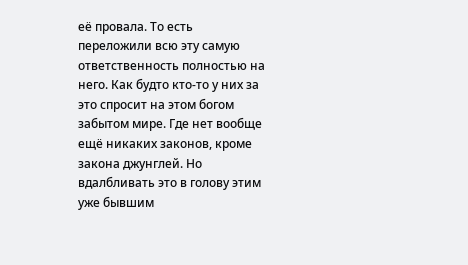её провала. То есть переложили всю эту самую ответственность полностью на него. Как будто кто-то у них за это спросит на этом богом забытом мире. Где нет вообще ещё никаких законов, кроме закона джунглей. Но вдалбливать это в голову этим уже бывшим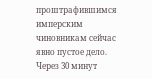проштрафившимся имперским чиновникам сейчас явно пустое дело.
Через 30 минут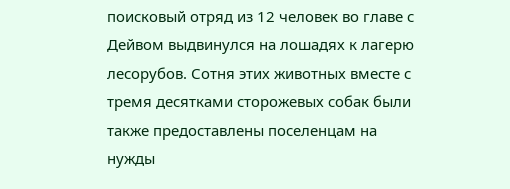поисковый отряд из 12 человек во главе с Дейвом выдвинулся на лошадях к лагерю лесорубов. Сотня этих животных вместе с тремя десятками сторожевых собак были также предоставлены поселенцам на нужды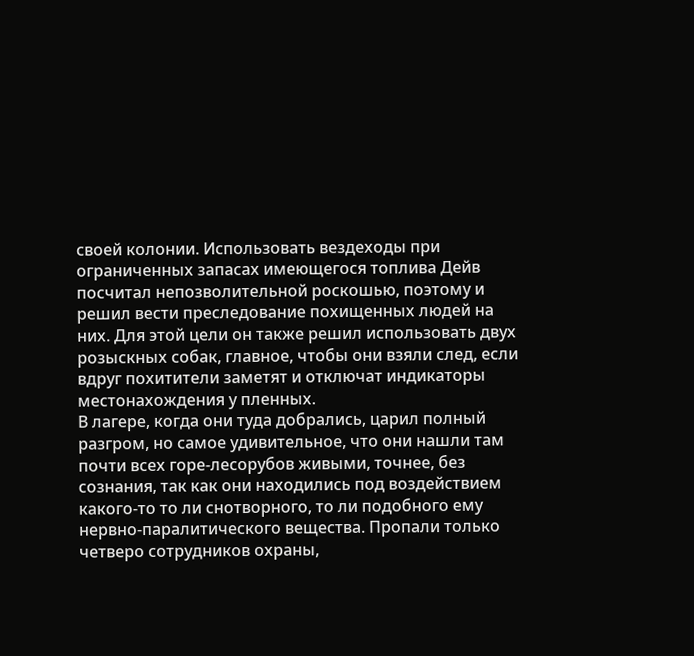своей колонии. Использовать вездеходы при ограниченных запасах имеющегося топлива Дейв посчитал непозволительной роскошью, поэтому и решил вести преследование похищенных людей на них. Для этой цели он также решил использовать двух розыскных собак, главное, чтобы они взяли след, если вдруг похитители заметят и отключат индикаторы местонахождения у пленных.
В лагере, когда они туда добрались, царил полный разгром, но самое удивительное, что они нашли там почти всех горе-лесорубов живыми, точнее, без сознания, так как они находились под воздействием какого-то то ли снотворного, то ли подобного ему нервно-паралитического вещества. Пропали только четверо сотрудников охраны,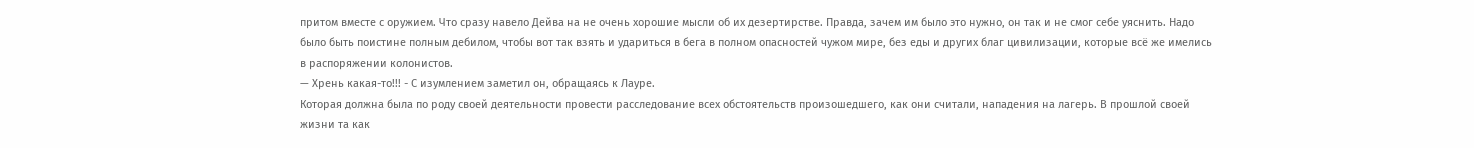притом вместе с оружием. Что сразу навело Дейва на не очень хорошие мысли об их дезертирстве. Правда, зачем им было это нужно, он так и не смог себе уяснить. Надо было быть поистине полным дебилом, чтобы вот так взять и удариться в бега в полном опасностей чужом мире, без еды и других благ цивилизации, которые всё же имелись в распоряжении колонистов.
— Хрень какая-то!!! - С изумлением заметил он, обращаясь к Лауре.
Которая должна была по роду своей деятельности провести расследование всех обстоятельств произошедшего, как они считали, нападения на лагерь. В прошлой своей жизни та как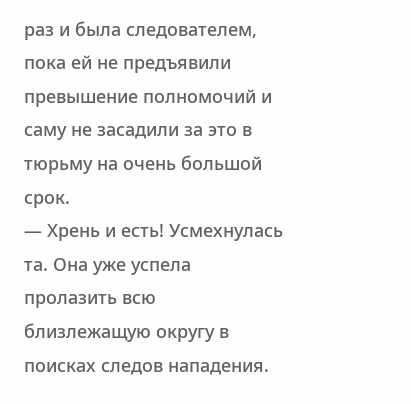раз и была следователем, пока ей не предъявили превышение полномочий и саму не засадили за это в тюрьму на очень большой срок.
— Хрень и есть! Усмехнулась та. Она уже успела пролазить всю близлежащую округу в поисках следов нападения.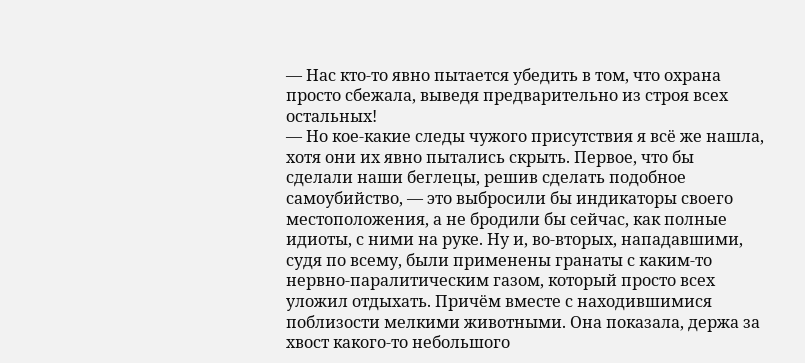— Нас кто-то явно пытается убедить в том, что охрана просто сбежала, выведя предварительно из строя всех остальных!
— Но кое-какие следы чужого присутствия я всё же нашла, хотя они их явно пытались скрыть. Первое, что бы сделали наши беглецы, решив сделать подобное самоубийство, — это выбросили бы индикаторы своего местоположения, а не бродили бы сейчас, как полные идиоты, с ними на руке. Ну и, во-вторых, нападавшими, судя по всему, были применены гранаты с каким-то нервно-паралитическим газом, который просто всех уложил отдыхать. Причём вместе с находившимися поблизости мелкими животными. Она показала, держа за хвост какого-то небольшого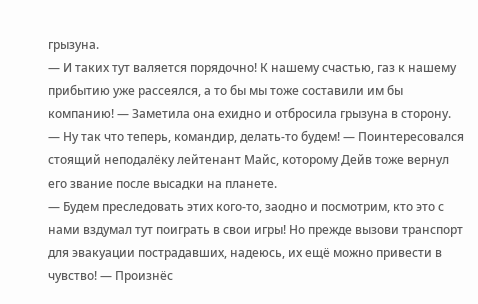грызуна.
— И таких тут валяется порядочно! К нашему счастью, газ к нашему прибытию уже рассеялся, а то бы мы тоже составили им бы компанию! — Заметила она ехидно и отбросила грызуна в сторону.
— Ну так что теперь, командир, делать-то будем! — Поинтересовался стоящий неподалёку лейтенант Майс, которому Дейв тоже вернул его звание после высадки на планете.
— Будем преследовать этих кого-то, заодно и посмотрим, кто это с нами вздумал тут поиграть в свои игры! Но прежде вызови транспорт для эвакуации пострадавших, надеюсь, их ещё можно привести в чувство! — Произнёс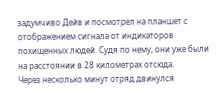задумчиво Дейв и посмотрел на планшет с отображением сигнала от индикаторов похищенных людей. Судя по нему, они уже были на расстоянии в 28 километрах отсюда.
Через несколько минут отряд двинулся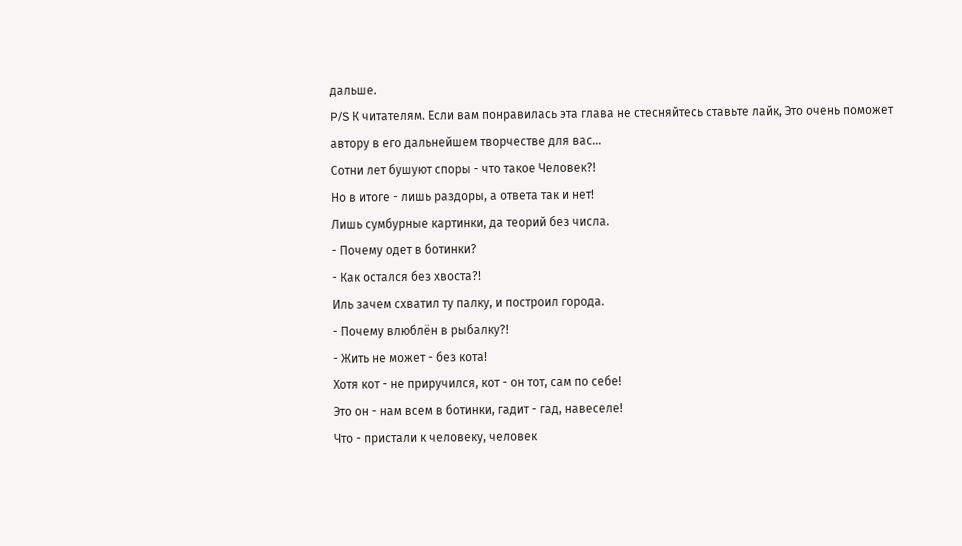дальше.
P/S К читателям. Если вам понравилась эта глава не стесняйтесь ставьте лайк, Это очень поможет автору в его дальнейшем творчестве для вас...
Сотни лет бушуют споры - что такое Человек?!
Но в итоге - лишь раздоры, а ответа так и нет!
Лишь сумбурные картинки, да теорий без числа.
- Почему одет в ботинки?
- Как остался без хвоста?!
Иль зачем схватил ту палку, и построил города.
- Почему влюблён в рыбалку?!
- Жить не может - без кота!
Хотя кот - не приручился, кот - он тот, сам по себе!
Это он - нам всем в ботинки, гадит - гад, навеселе!
Что - пристали к человеку, человек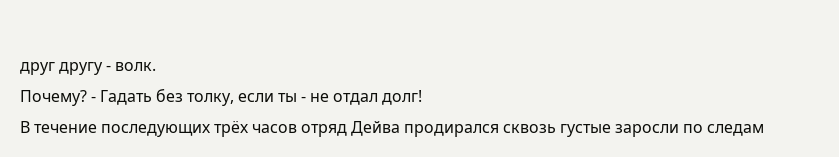друг другу - волк.
Почему? - Гадать без толку, если ты - не отдал долг!
В течение последующих трёх часов отряд Дейва продирался сквозь густые заросли по следам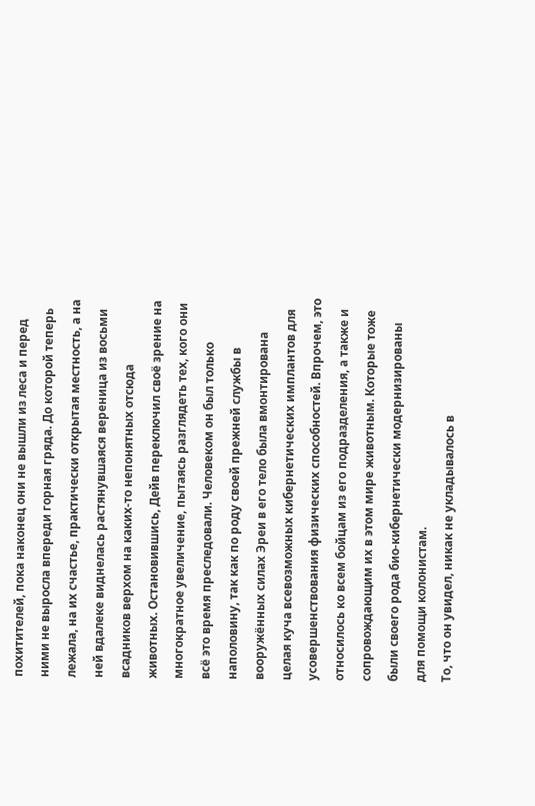похитителей, пока наконец они не вышли из леса и перед ними не выросла впереди горная гряда. До которой теперь лежала, на их счастье, практически открытая местность, а на ней вдалеке виднелась растянувшаяся вереница из восьми всадников верхом на каких-то непонятных отсюда животных. Остановившись, Дейв переключил своё зрение на многократное увеличение, пытаясь разглядеть тех, кого они всё это время преследовали. Человеком он был только наполовину, так как по роду своей прежней службы в вооружённых силах Эреи в его тело была вмонтирована целая куча всевозможных кибернетических имплантов для усовершенствования физических способностей. Впрочем, это относилось ко всем бойцам из его подразделения, а также и сопровождающим их в этом мире животным. Которые тоже были своего рода био-кибернетически модернизированы для помощи колонистам.
То, что он увидел, никак не укладывалось в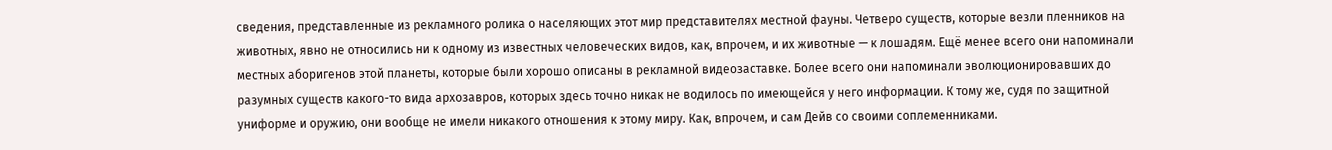сведения, представленные из рекламного ролика о населяющих этот мир представителях местной фауны. Четверо существ, которые везли пленников на животных, явно не относились ни к одному из известных человеческих видов, как, впрочем, и их животные — к лошадям. Ещё менее всего они напоминали местных аборигенов этой планеты, которые были хорошо описаны в рекламной видеозаставке. Более всего они напоминали эволюционировавших до разумных существ какого-то вида архозавров, которых здесь точно никак не водилось по имеющейся у него информации. К тому же, судя по защитной униформе и оружию, они вообще не имели никакого отношения к этому миру. Как, впрочем, и сам Дейв со своими соплеменниками.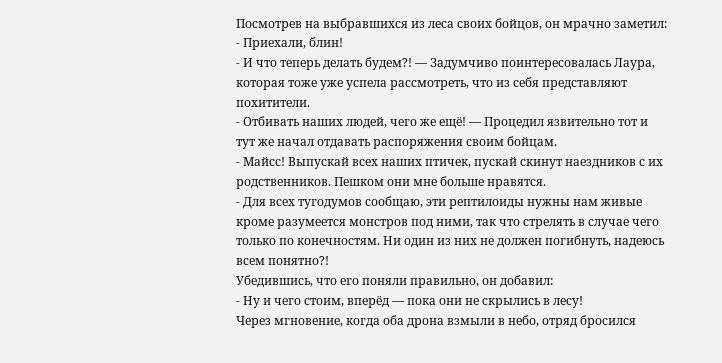Посмотрев на выбравшихся из леса своих бойцов, он мрачно заметил:
- Приехали, блин!
- И что теперь делать будем?! — Задумчиво поинтересовалась Лаура, которая тоже уже успела рассмотреть, что из себя представляют похитители.
- Отбивать наших людей, чего же ещё! — Процедил язвительно тот и тут же начал отдавать распоряжения своим бойцам.
- Майсс! Выпускай всех наших птичек, пускай скинут наездников с их родственников. Пешком они мне больше нравятся.
- Для всех тугодумов сообщаю, эти рептилоиды нужны нам живые кроме разумеется монстров под ними, так что стрелять в случае чего только по конечностям. Ни один из них не должен погибнуть, надеюсь всем понятно?!
Убедившись, что его поняли правильно, он добавил:
- Ну и чего стоим, вперёд — пока они не скрылись в лесу!
Через мгновение, когда оба дрона взмыли в небо, отряд бросился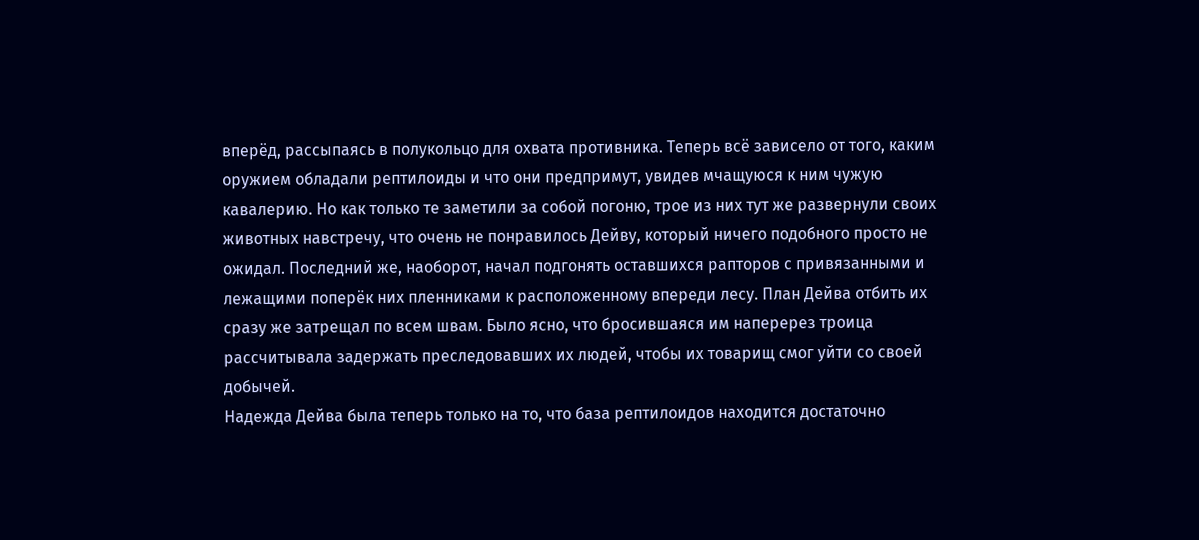вперёд, рассыпаясь в полукольцо для охвата противника. Теперь всё зависело от того, каким оружием обладали рептилоиды и что они предпримут, увидев мчащуюся к ним чужую кавалерию. Но как только те заметили за собой погоню, трое из них тут же развернули своих животных навстречу, что очень не понравилось Дейву, который ничего подобного просто не ожидал. Последний же, наоборот, начал подгонять оставшихся рапторов с привязанными и лежащими поперёк них пленниками к расположенному впереди лесу. План Дейва отбить их сразу же затрещал по всем швам. Было ясно, что бросившаяся им наперерез троица рассчитывала задержать преследовавших их людей, чтобы их товарищ смог уйти со своей добычей.
Надежда Дейва была теперь только на то, что база рептилоидов находится достаточно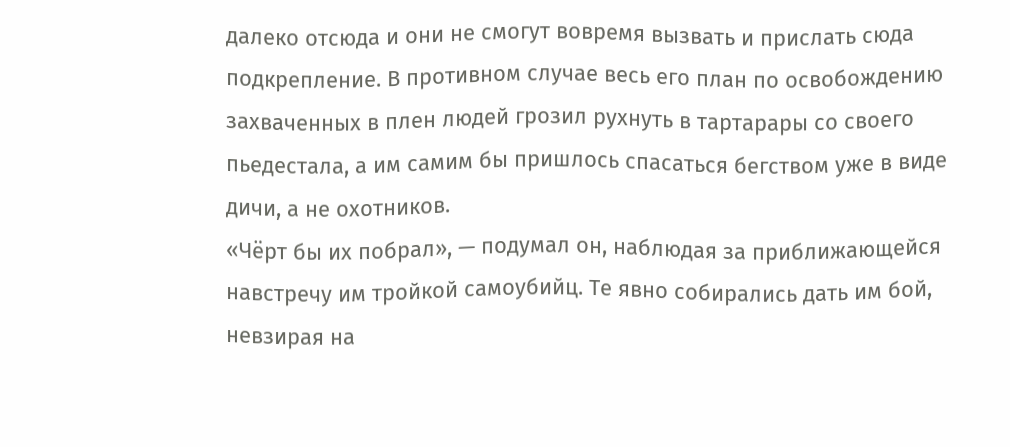далеко отсюда и они не смогут вовремя вызвать и прислать сюда подкрепление. В противном случае весь его план по освобождению захваченных в плен людей грозил рухнуть в тартарары со своего пьедестала, а им самим бы пришлось спасаться бегством уже в виде дичи, а не охотников.
«Чёрт бы их побрал», — подумал он, наблюдая за приближающейся навстречу им тройкой самоубийц. Те явно собирались дать им бой, невзирая на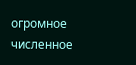огромное численное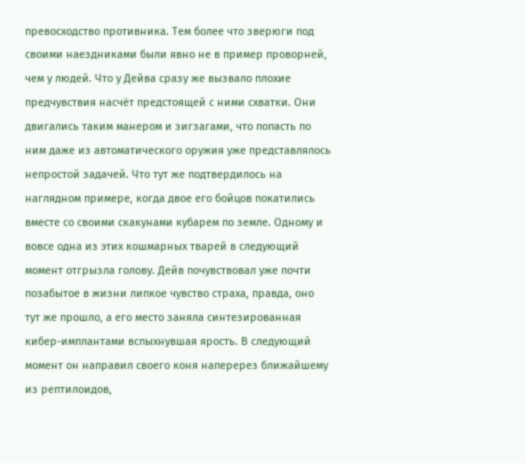превосходство противника. Тем более что зверюги под своими наездниками были явно не в пример проворней, чем у людей. Что у Дейва сразу же вызвало плохие предчувствия насчёт предстоящей с ними схватки. Они двигались таким манером и зигзагами, что попасть по ним даже из автоматического оружия уже представлялось непростой задачей. Что тут же подтвердилось на наглядном примере, когда двое его бойцов покатились вместе со своими скакунами кубарем по земле. Одному и вовсе одна из этих кошмарных тварей в следующий момент отгрызла голову. Дейв почувствовал уже почти позабытое в жизни липкое чувство страха, правда, оно тут же прошло, а его место заняла синтезированная кибер-имплантами вспыхнувшая ярость. В следующий момент он направил своего коня наперерез ближайшему из рептилоидов,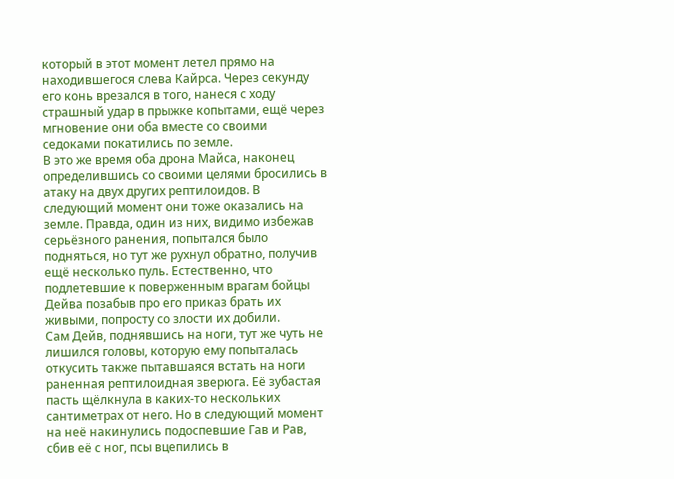который в этот момент летел прямо на находившегося слева Кайрса. Через секунду его конь врезался в того, нанеся с ходу страшный удар в прыжке копытами, ещё через мгновение они оба вместе со своими седоками покатились по земле.
В это же время оба дрона Майса, наконец определившись со своими целями бросились в атаку на двух других рептилоидов. В следующий момент они тоже оказались на земле. Правда, один из них, видимо избежав серьёзного ранения, попытался было подняться, но тут же рухнул обратно, получив ещё несколько пуль. Естественно, что подлетевшие к поверженным врагам бойцы Дейва позабыв про его приказ брать их живыми, попросту со злости их добили.
Сам Дейв, поднявшись на ноги, тут же чуть не лишился головы, которую ему попыталась откусить также пытавшаяся встать на ноги раненная рептилоидная зверюга. Её зубастая пасть щёлкнула в каких-то нескольких сантиметрах от него. Но в следующий момент на неё накинулись подоспевшие Гав и Рав, сбив её с ног, псы вцепились в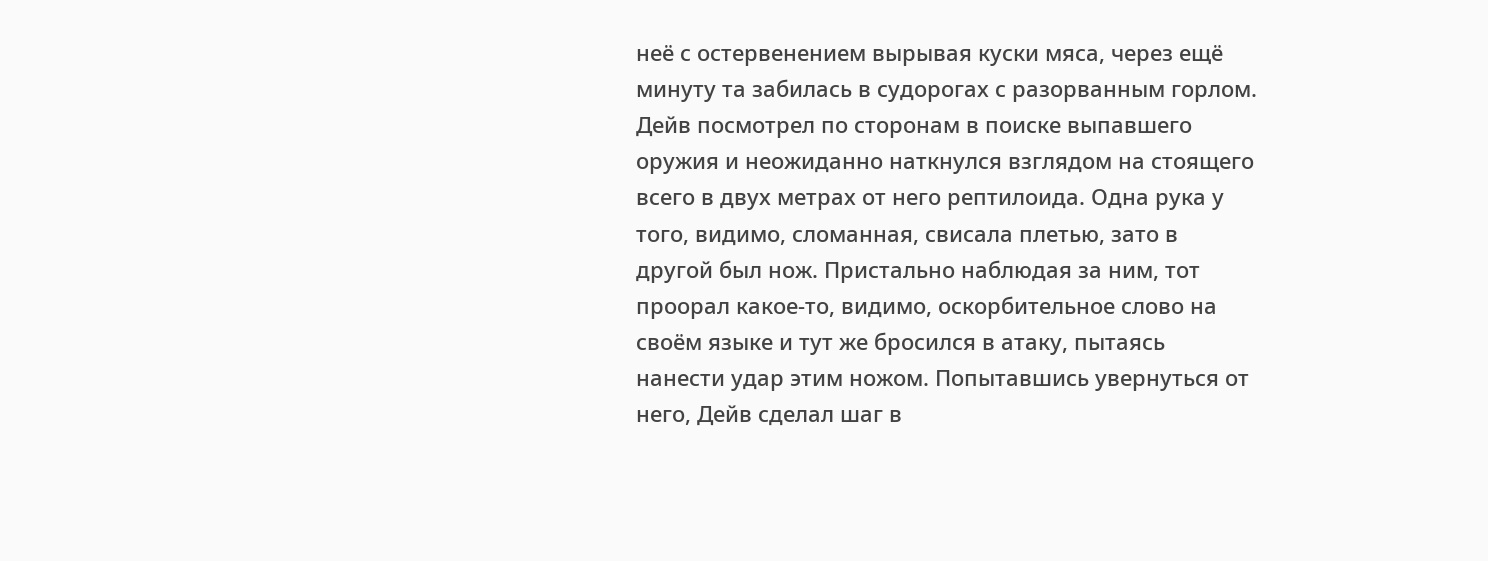неё с остервенением вырывая куски мяса, через ещё минуту та забилась в судорогах с разорванным горлом.
Дейв посмотрел по сторонам в поиске выпавшего оружия и неожиданно наткнулся взглядом на стоящего всего в двух метрах от него рептилоида. Одна рука у того, видимо, сломанная, свисала плетью, зато в другой был нож. Пристально наблюдая за ним, тот проорал какое-то, видимо, оскорбительное слово на своём языке и тут же бросился в атаку, пытаясь нанести удар этим ножом. Попытавшись увернуться от него, Дейв сделал шаг в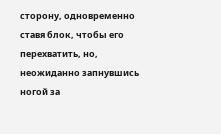сторону, одновременно ставя блок, чтобы его перехватить, но, неожиданно запнувшись ногой за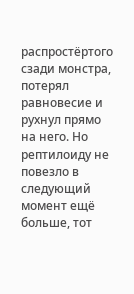распростёртого сзади монстра, потерял равновесие и рухнул прямо на него. Но рептилоиду не повезло в следующий момент ещё больше, тот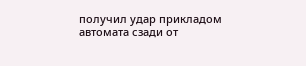получил удар прикладом автомата сзади от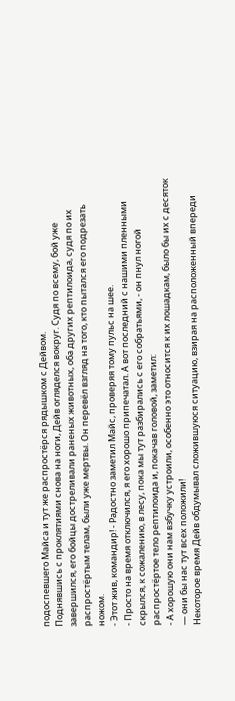подоспевшего Майса и тут же распростёрся рядышком с Дейвом.
Поднявшись с проклятиями снова на ноги, Дейв огляделся вокруг. Судя по всему, бой уже завершился, его бойцы достреливали раненых животных, оба других рептилоида, судя по их распростёртым телам, были уже мертвы. Он перевёл взгляд на того, кто пытался его подрезать ножом.
- Этот жив, командир! - Радостно заметил Майс, проверяя тому пульс на шее.
- Просто на время отключился, я его хорошо припечатал. А вот последний с нашими пленными скрылся, к сожалению, в лесу, пока мы тут разбирались с его собратьями, - он пнул ногой распростёртое тело рептилоида и, покачав головой, заметил:
- А хорошую они нам взбучку устроили, особенно это относится к их лошадкам, было бы их с десяток — они бы нас тут всех положили!
Некоторое время Дейв обдумывал сложившуюся ситуацию, взирая на расположенный впереди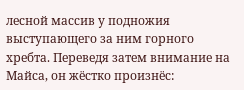лесной массив у подножия выступающего за ним горного хребта. Переведя затем внимание на Майса, он жёстко произнёс: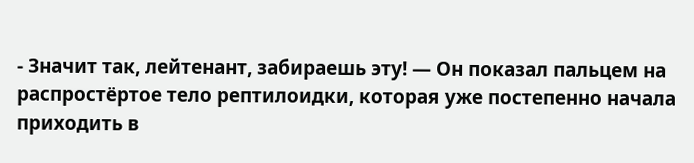- Значит так, лейтенант, забираешь эту! — Он показал пальцем на распростёртое тело рептилоидки, которая уже постепенно начала приходить в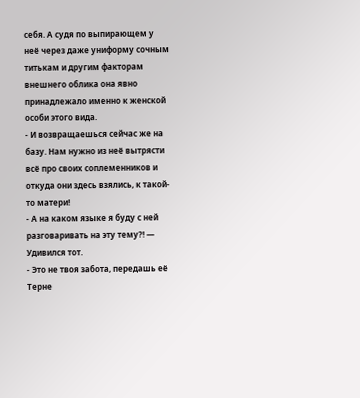себя. А судя по выпирающем у неё через даже униформу сочным титькам и другим факторам внешнего облика она явно принадлежало именно к женской особи этого вида.
- И возвращаешься сейчас же на базу. Нам нужно из неё вытрясти всё про своих соплеменников и откуда они здесь взялись, к такой-то матери!
- А на каком языке я буду с ней разговаривать на эту тему?! — Удивился тот.
- Это не твоя забота, передашь её Терне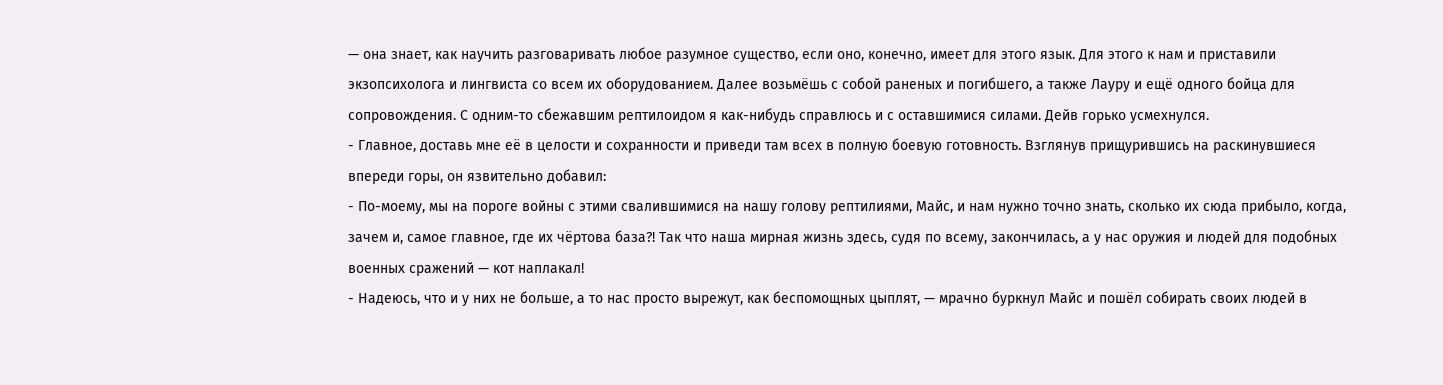— она знает, как научить разговаривать любое разумное существо, если оно, конечно, имеет для этого язык. Для этого к нам и приставили экзопсихолога и лингвиста со всем их оборудованием. Далее возьмёшь с собой раненых и погибшего, а также Лауру и ещё одного бойца для сопровождения. С одним-то сбежавшим рептилоидом я как-нибудь справлюсь и с оставшимися силами. Дейв горько усмехнулся.
- Главное, доставь мне её в целости и сохранности и приведи там всех в полную боевую готовность. Взглянув прищурившись на раскинувшиеся впереди горы, он язвительно добавил:
- По-моему, мы на пороге войны с этими свалившимися на нашу голову рептилиями, Майс, и нам нужно точно знать, сколько их сюда прибыло, когда, зачем и, самое главное, где их чёртова база?! Так что наша мирная жизнь здесь, судя по всему, закончилась, а у нас оружия и людей для подобных военных сражений — кот наплакал!
- Надеюсь, что и у них не больше, а то нас просто вырежут, как беспомощных цыплят, — мрачно буркнул Майс и пошёл собирать своих людей в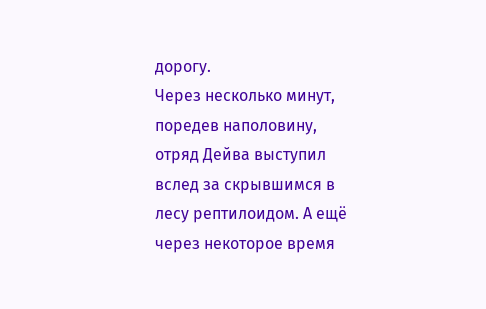дорогу.
Через несколько минут, поредев наполовину, отряд Дейва выступил вслед за скрывшимся в лесу рептилоидом. А ещё через некоторое время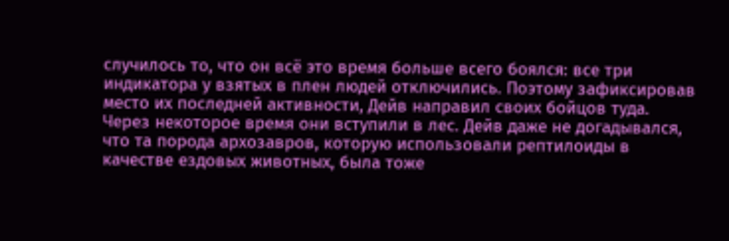случилось то, что он всё это время больше всего боялся: все три индикатора у взятых в плен людей отключились. Поэтому зафиксировав место их последней активности, Дейв направил своих бойцов туда. Через некоторое время они вступили в лес. Дейв даже не догадывался, что та порода архозавров, которую использовали рептилоиды в качестве ездовых животных, была тоже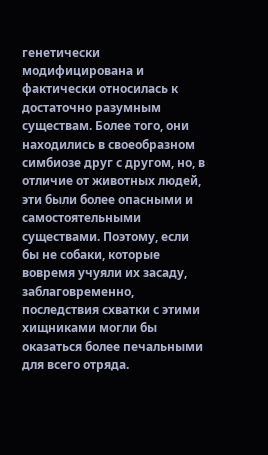генетически модифицирована и фактически относилась к достаточно разумным существам. Более того, они находились в своеобразном симбиозе друг с другом, но, в отличие от животных людей, эти были более опасными и самостоятельными существами. Поэтому, если бы не собаки, которые вовремя учуяли их засаду, заблаговременно, последствия схватки с этими хищниками могли бы оказаться более печальными для всего отряда.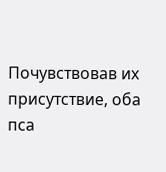Почувствовав их присутствие, оба пса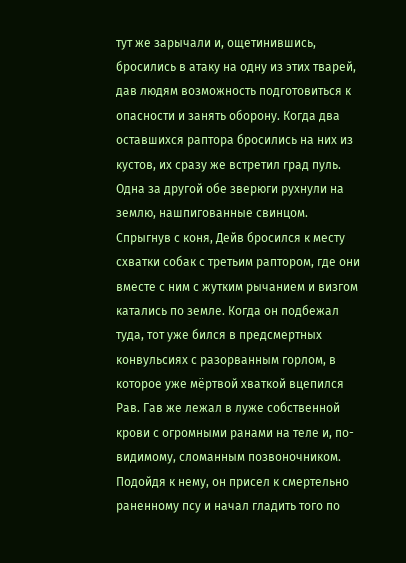тут же зарычали и, ощетинившись, бросились в атаку на одну из этих тварей, дав людям возможность подготовиться к опасности и занять оборону. Когда два оставшихся раптора бросились на них из кустов, их сразу же встретил град пуль. Одна за другой обе зверюги рухнули на землю, нашпигованные свинцом.
Спрыгнув с коня, Дейв бросился к месту схватки собак с третьим раптором, где они вместе с ним с жутким рычанием и визгом катались по земле. Когда он подбежал туда, тот уже бился в предсмертных конвульсиях с разорванным горлом, в которое уже мёртвой хваткой вцепился Рав. Гав же лежал в луже собственной крови с огромными ранами на теле и, по-видимому, сломанным позвоночником. Подойдя к нему, он присел к смертельно раненному псу и начал гладить того по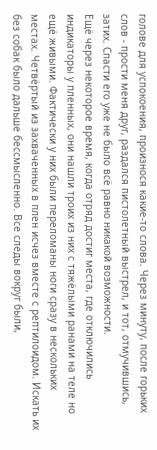голове для успокоения, произнося какие-то слова. Через минуту, после горьких слов - прости меня друг, раздался пистолетный выстрел, и тот, отмучившись, затих. Спасти его уже не было всё равно никакой возможности.
Ещё через некоторое время, когда отряд достиг места, где отключились индикаторы у пленных, они нашли троих из них с тяжёлыми ранами на теле но ещё живыми. Фактически у них были переломаны ноги сразу в нескольких местах. Четвёртый из захваченных в плен исчез вместе с рептилоидом. Искать их без собак было дальше бессмысленно. Все следы вокруг были,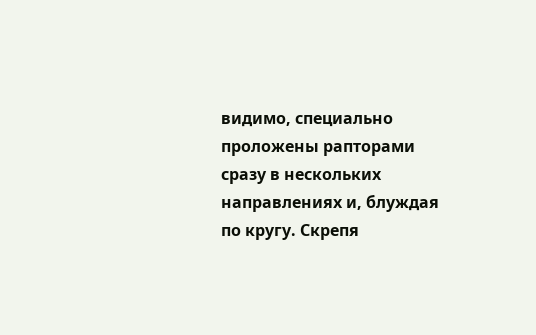видимо, специально проложены рапторами сразу в нескольких направлениях и, блуждая по кругу. Скрепя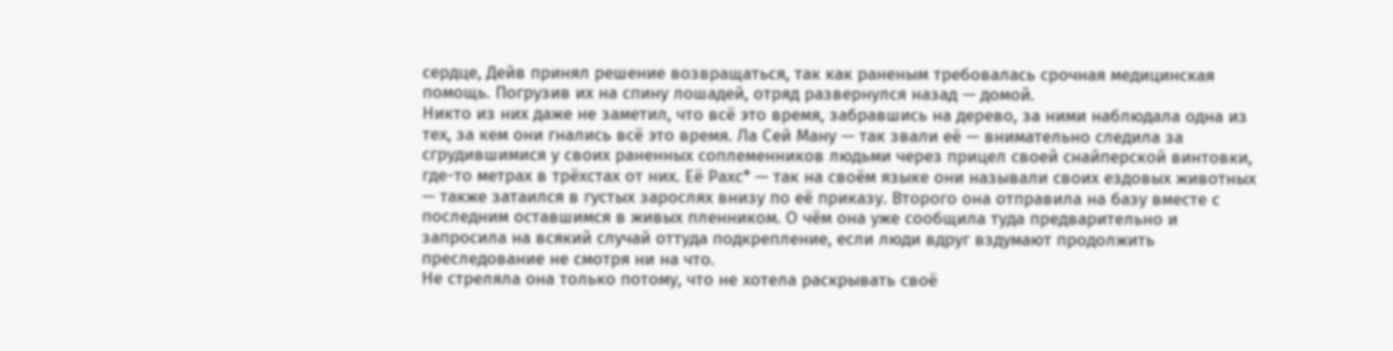сердце, Дейв принял решение возвращаться, так как раненым требовалась срочная медицинская помощь. Погрузив их на спину лошадей, отряд развернулся назад — домой.
Никто из них даже не заметил, что всё это время, забравшись на дерево, за ними наблюдала одна из тех, за кем они гнались всё это время. Ла Сей Ману — так звали её — внимательно следила за сгрудившимися у своих раненных соплеменников людьми через прицел своей снайперской винтовки, где-то метрах в трёхстах от них. Её Рахс* — так на своём языке они называли своих ездовых животных — также затаился в густых зарослях внизу по её приказу. Второго она отправила на базу вместе с последним оставшимся в живых пленником. О чём она уже сообщила туда предварительно и запросила на всякий случай оттуда подкрепление, если люди вдруг вздумают продолжить преследование не смотря ни на что.
Не стреляла она только потому, что не хотела раскрывать своё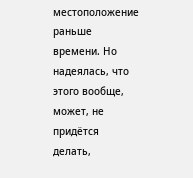местоположение раньше времени. Но надеялась, что этого вообще, может, не придётся делать,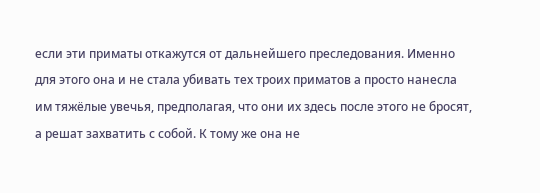если эти приматы откажутся от дальнейшего преследования. Именно для этого она и не стала убивать тех троих приматов а просто нанесла им тяжёлые увечья, предполагая, что они их здесь после этого не бросят, а решат захватить с собой. К тому же она не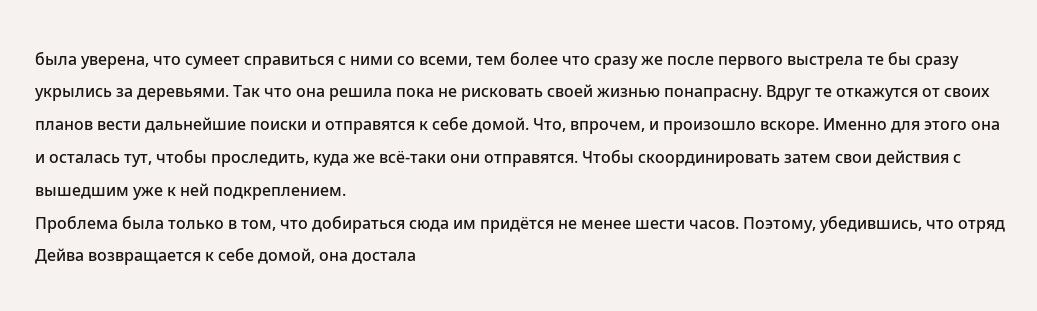была уверена, что сумеет справиться с ними со всеми, тем более что сразу же после первого выстрела те бы сразу укрылись за деревьями. Так что она решила пока не рисковать своей жизнью понапрасну. Вдруг те откажутся от своих планов вести дальнейшие поиски и отправятся к себе домой. Что, впрочем, и произошло вскоре. Именно для этого она и осталась тут, чтобы проследить, куда же всё-таки они отправятся. Чтобы скоординировать затем свои действия с вышедшим уже к ней подкреплением.
Проблема была только в том, что добираться сюда им придётся не менее шести часов. Поэтому, убедившись, что отряд Дейва возвращается к себе домой, она достала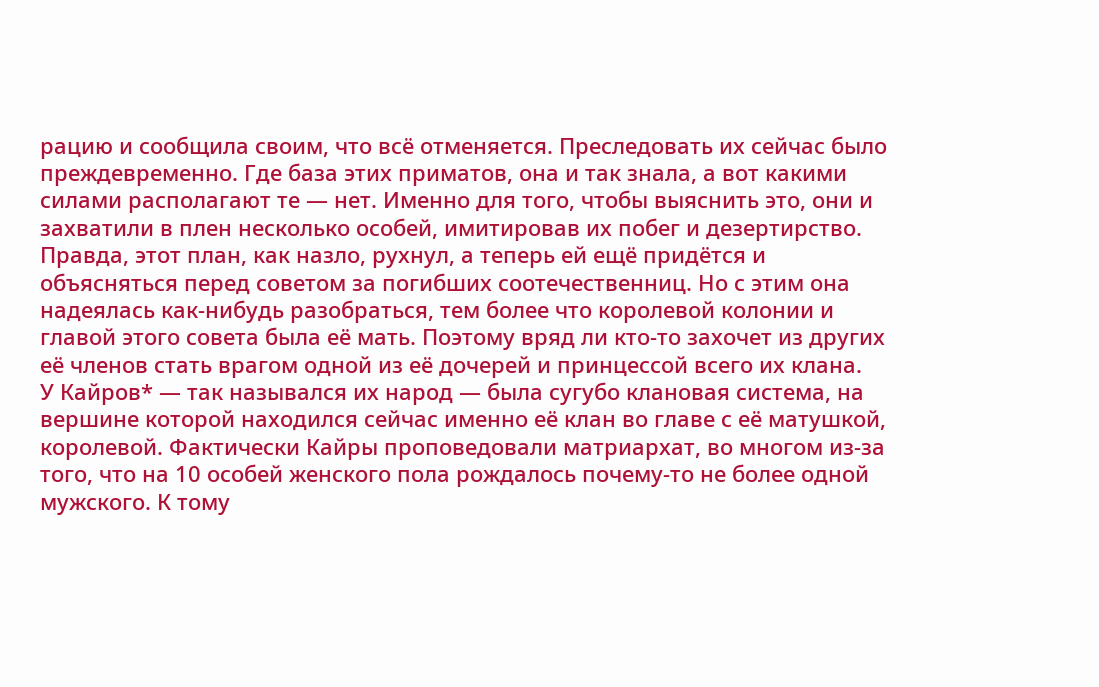рацию и сообщила своим, что всё отменяется. Преследовать их сейчас было преждевременно. Где база этих приматов, она и так знала, а вот какими силами располагают те — нет. Именно для того, чтобы выяснить это, они и захватили в плен несколько особей, имитировав их побег и дезертирство. Правда, этот план, как назло, рухнул, а теперь ей ещё придётся и объясняться перед советом за погибших соотечественниц. Но с этим она надеялась как-нибудь разобраться, тем более что королевой колонии и главой этого совета была её мать. Поэтому вряд ли кто-то захочет из других её членов стать врагом одной из её дочерей и принцессой всего их клана.
У Кайров* — так назывался их народ — была сугубо клановая система, на вершине которой находился сейчас именно её клан во главе с её матушкой, королевой. Фактически Кайры проповедовали матриархат, во многом из-за того, что на 10 особей женского пола рождалось почему-то не более одной мужского. К тому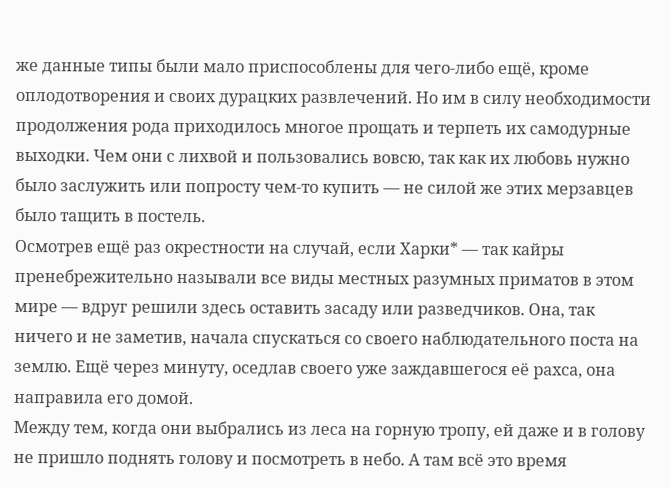же данные типы были мало приспособлены для чего-либо ещё, кроме оплодотворения и своих дурацких развлечений. Но им в силу необходимости продолжения рода приходилось многое прощать и терпеть их самодурные выходки. Чем они с лихвой и пользовались вовсю, так как их любовь нужно было заслужить или попросту чем-то купить — не силой же этих мерзавцев было тащить в постель.
Осмотрев ещё раз окрестности на случай, если Харки* — так кайры пренебрежительно называли все виды местных разумных приматов в этом мире — вдруг решили здесь оставить засаду или разведчиков. Она, так ничего и не заметив, начала спускаться со своего наблюдательного поста на землю. Ещё через минуту, оседлав своего уже заждавшегося её рахса, она направила его домой.
Между тем, когда они выбрались из леса на горную тропу, ей даже и в голову не пришло поднять голову и посмотреть в небо. А там всё это время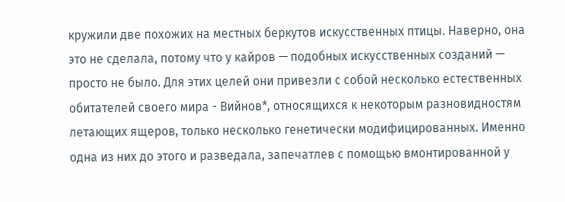кружили две похожих на местных беркутов искусственных птицы. Наверно, она это не сделала, потому что у кайров — подобных искусственных созданий — просто не было. Для этих целей они привезли с собой несколько естественных обитателей своего мира - Вийнов*, относящихся к некоторым разновидностям летающих ящеров, только несколько генетически модифицированных. Именно одна из них до этого и разведала, запечатлев с помощью вмонтированной у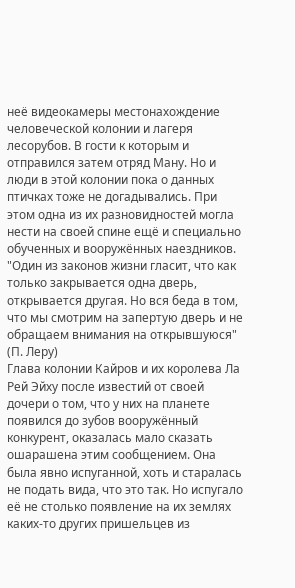неё видеокамеры местонахождение человеческой колонии и лагеря лесорубов. В гости к которым и отправился затем отряд Ману. Но и люди в этой колонии пока о данных птичках тоже не догадывались. При этом одна из их разновидностей могла нести на своей спине ещё и специально обученных и вооружённых наездников.
"Один из законов жизни гласит, что как только закрывается одна дверь, открывается другая. Но вся беда в том, что мы смотрим на запертую дверь и не обращаем внимания на открывшуюся" (П. Леру)
Глава колонии Кайров и их королева Ла Рей Эйху после известий от своей дочери о том, что у них на планете появился до зубов вооружённый конкурент, оказалась мало сказать ошарашена этим сообщением. Она была явно испуганной, хоть и старалась не подать вида, что это так. Но испугало её не столько появление на их землях каких-то других пришельцев из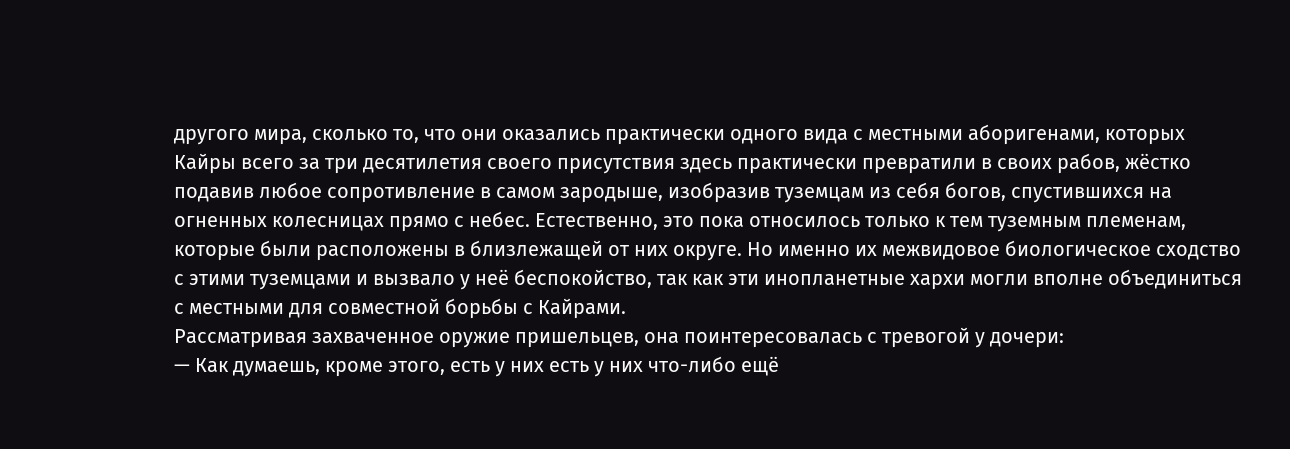другого мира, сколько то, что они оказались практически одного вида с местными аборигенами, которых Кайры всего за три десятилетия своего присутствия здесь практически превратили в своих рабов, жёстко подавив любое сопротивление в самом зародыше, изобразив туземцам из себя богов, спустившихся на огненных колесницах прямо с небес. Естественно, это пока относилось только к тем туземным племенам, которые были расположены в близлежащей от них округе. Но именно их межвидовое биологическое сходство с этими туземцами и вызвало у неё беспокойство, так как эти инопланетные хархи могли вполне объединиться с местными для совместной борьбы с Кайрами.
Рассматривая захваченное оружие пришельцев, она поинтересовалась с тревогой у дочери:
— Как думаешь, кроме этого, есть у них есть у них что-либо ещё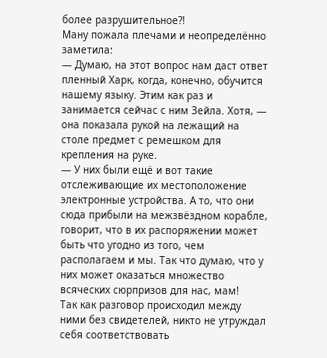более разрушительное?!
Ману пожала плечами и неопределённо заметила:
— Думаю, на этот вопрос нам даст ответ пленный Харк, когда, конечно, обучится нашему языку. Этим как раз и занимается сейчас с ним Зейла. Хотя, — она показала рукой на лежащий на столе предмет с ремешком для крепления на руке.
— У них были ещё и вот такие отслеживающие их местоположение электронные устройства. А то, что они сюда прибыли на межзвёздном корабле, говорит, что в их распоряжении может быть что угодно из того, чем располагаем и мы. Так что думаю, что у них может оказаться множество всяческих сюрпризов для нас, мам!
Так как разговор происходил между ними без свидетелей, никто не утруждал себя соответствовать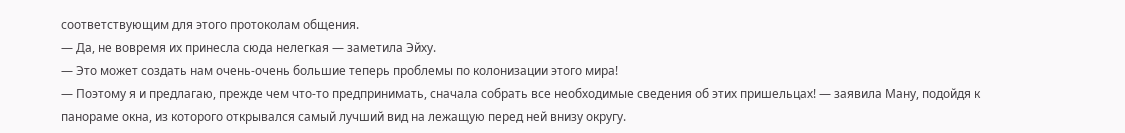соответствующим для этого протоколам общения.
— Да, не вовремя их принесла сюда нелегкая — заметила Эйху.
— Это может создать нам очень-очень большие теперь проблемы по колонизации этого мира!
— Поэтому я и предлагаю, прежде чем что-то предпринимать, сначала собрать все необходимые сведения об этих пришельцах! — заявила Ману, подойдя к панораме окна, из которого открывался самый лучший вид на лежащую перед ней внизу округу.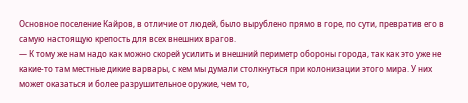Основное поселение Кайров, в отличие от людей, было вырублено прямо в горе, по сути, превратив его в самую настоящую крепость для всех внешних врагов.
— К тому же нам надо как можно скорей усилить и внешний периметр обороны города, так как это уже не какие-то там местные дикие варвары, с кем мы думали столкнуться при колонизации этого мира. У них может оказаться и более разрушительное оружие, чем то,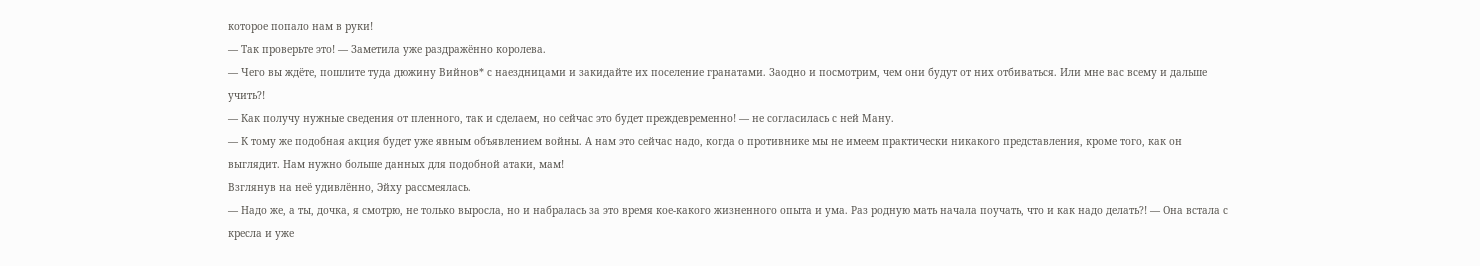которое попало нам в руки!
— Так проверьте это! — Заметила уже раздражённо королева.
— Чего вы ждёте, пошлите туда дюжину Вийнов* с наездницами и закидайте их поселение гранатами. Заодно и посмотрим, чем они будут от них отбиваться. Или мне вас всему и дальше учить?!
— Как получу нужные сведения от пленного, так и сделаем, но сейчас это будет преждевременно! — не согласилась с ней Ману.
— К тому же подобная акция будет уже явным объявлением войны. А нам это сейчас надо, когда о противнике мы не имеем практически никакого представления, кроме того, как он выглядит. Нам нужно больше данных для подобной атаки, мам!
Взглянув на неё удивлённо, Эйху рассмеялась.
— Надо же, а ты, дочка, я смотрю, не только выросла, но и набралась за это время кое-какого жизненного опыта и ума. Раз родную мать начала поучать, что и как надо делать?! — Она встала с кресла и уже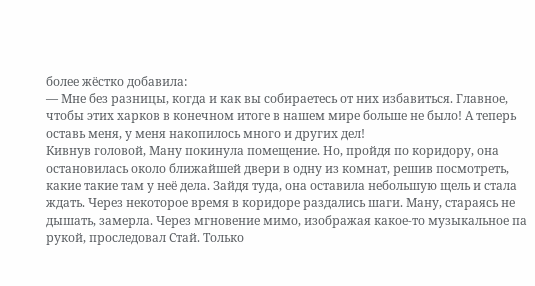более жёстко добавила:
— Мне без разницы, когда и как вы собираетесь от них избавиться. Главное, чтобы этих харков в конечном итоге в нашем мире больше не было! А теперь оставь меня, у меня накопилось много и других дел!
Кивнув головой, Ману покинула помещение. Но, пройдя по коридору, она остановилась около ближайшей двери в одну из комнат, решив посмотреть, какие такие там у неё дела. Зайдя туда, она оставила небольшую щель и стала ждать. Через некоторое время в коридоре раздались шаги. Ману, стараясь не дышать, замерла. Через мгновение мимо, изображая какое-то музыкальное па рукой, проследовал Стай. Только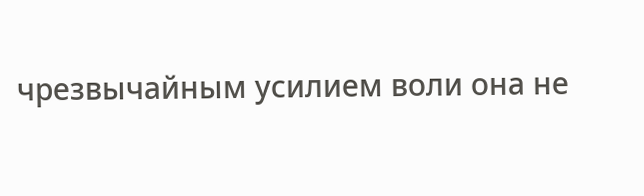чрезвычайным усилием воли она не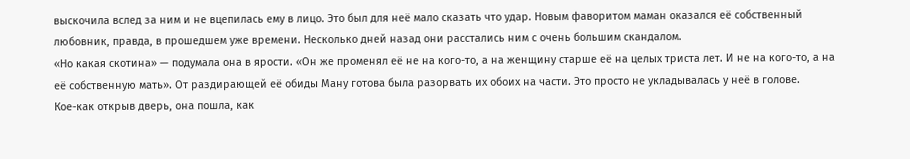выскочила вслед за ним и не вцепилась ему в лицо. Это был для неё мало сказать что удар. Новым фаворитом маман оказался её собственный любовник, правда, в прошедшем уже времени. Несколько дней назад они расстались ним с очень большим скандалом.
«Но какая скотина» — подумала она в ярости. «Он же променял её не на кого-то, а на женщину старше её на целых триста лет. И не на кого-то, а на её собственную мать». От раздирающей её обиды Ману готова была разорвать их обоих на части. Это просто не укладывалась у неё в голове.
Кое-как открыв дверь, она пошла, как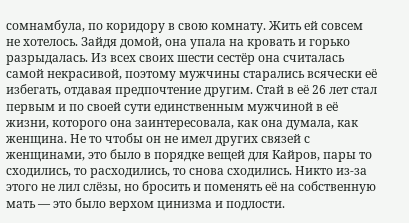сомнамбула, по коридору в свою комнату. Жить ей совсем не хотелось. Зайдя домой, она упала на кровать и горько разрыдалась. Из всех своих шести сестёр она считалась самой некрасивой, поэтому мужчины старались всячески её избегать, отдавая предпочтение другим. Стай в её 26 лет стал первым и по своей сути единственным мужчиной в её жизни, которого она заинтересовала, как она думала, как женщина. Не то чтобы он не имел других связей с женщинами, это было в порядке вещей для Кайров, пары то сходились, то расходились, то снова сходились. Никто из-за этого не лил слёзы, но бросить и поменять её на собственную мать — это было верхом цинизма и подлости.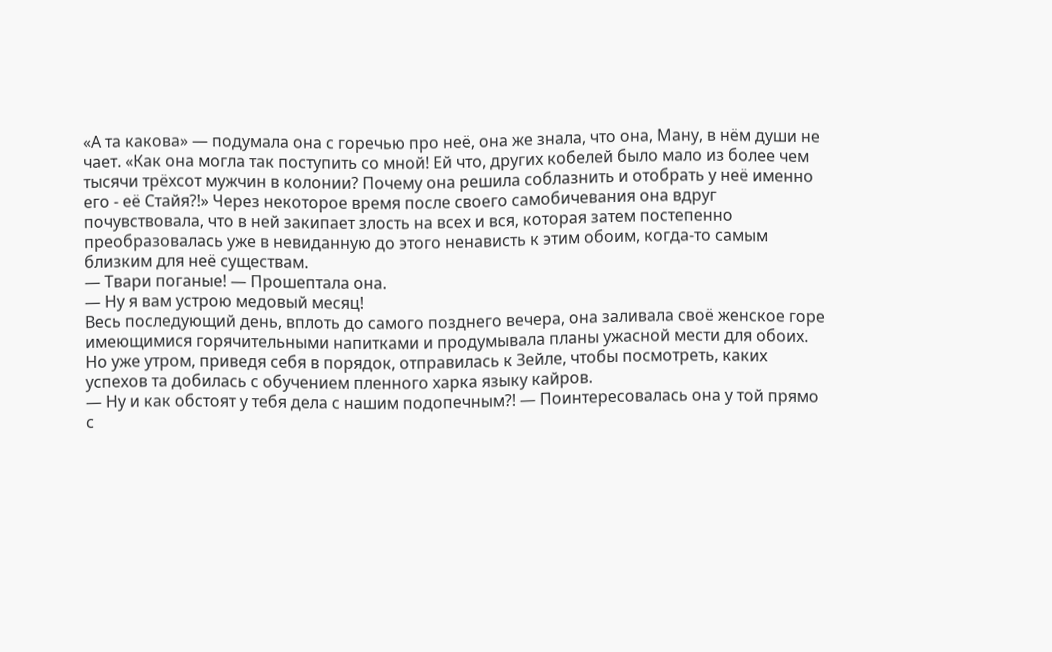«А та какова» — подумала она с горечью про неё, она же знала, что она, Ману, в нём души не чает. «Как она могла так поступить со мной! Ей что, других кобелей было мало из более чем тысячи трёхсот мужчин в колонии? Почему она решила соблазнить и отобрать у неё именно его - её Стайя?!» Через некоторое время после своего самобичевания она вдруг почувствовала, что в ней закипает злость на всех и вся, которая затем постепенно преобразовалась уже в невиданную до этого ненависть к этим обоим, когда-то самым близким для неё существам.
— Твари поганые! — Прошептала она.
— Ну я вам устрою медовый месяц!
Весь последующий день, вплоть до самого позднего вечера, она заливала своё женское горе имеющимися горячительными напитками и продумывала планы ужасной мести для обоих. Но уже утром, приведя себя в порядок, отправилась к Зейле, чтобы посмотреть, каких успехов та добилась с обучением пленного харка языку кайров.
— Ну и как обстоят у тебя дела с нашим подопечным?! — Поинтересовалась она у той прямо с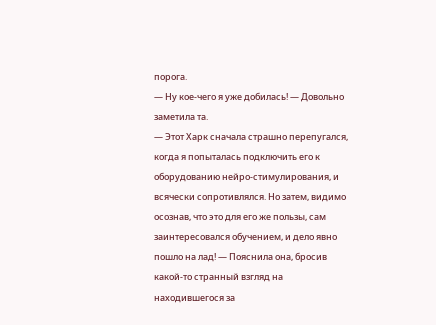порога.
— Ну кое-чего я уже добилась! — Довольно заметила та.
— Этот Харк сначала страшно перепугался, когда я попыталась подключить его к оборудованию нейро-стимулирования, и всячески сопротивлялся. Но затем, видимо осознав, что это для его же пользы, сам заинтересовался обучением, и дело явно пошло на лад! — Пояснила она, бросив какой-то странный взгляд на находившегося за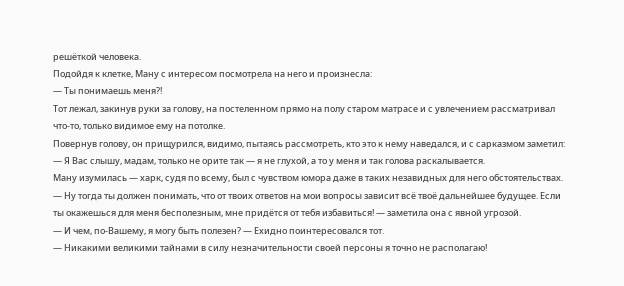решёткой человека.
Подойдя к клетке, Ману с интересом посмотрела на него и произнесла:
— Ты понимаешь меня?!
Тот лежал, закинув руки за голову, на постеленном прямо на полу старом матрасе и с увлечением рассматривал что-то, только видимое ему на потолке.
Повернув голову, он прищурился, видимо, пытаясь рассмотреть, кто это к нему наведался, и с сарказмом заметил:
— Я Вас слышу, мадам, только не орите так — я не глухой, а то у меня и так голова раскалывается.
Ману изумилась — харк, судя по всему, был с чувством юмора даже в таких незавидных для него обстоятельствах.
— Ну тогда ты должен понимать, что от твоих ответов на мои вопросы зависит всё твоё дальнейшее будущее. Если ты окажешься для меня бесполезным, мне придётся от тебя избавиться! — заметила она с явной угрозой.
— И чем, по-Вашему, я могу быть полезен? — Ехидно поинтересовался тот.
— Никакими великими тайнами в силу незначительности своей персоны я точно не располагаю!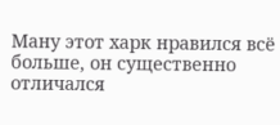Ману этот харк нравился всё больше, он существенно отличался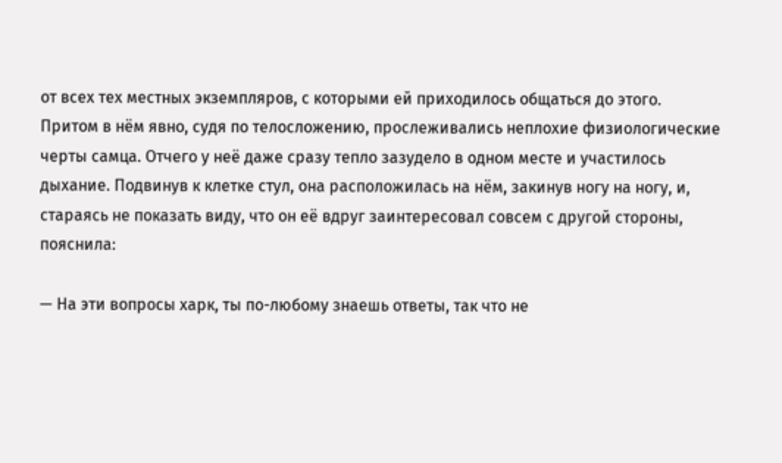от всех тех местных экземпляров, с которыми ей приходилось общаться до этого. Притом в нём явно, судя по телосложению, прослеживались неплохие физиологические черты самца. Отчего у неё даже сразу тепло зазудело в одном месте и участилось дыхание. Подвинув к клетке стул, она расположилась на нём, закинув ногу на ногу, и, стараясь не показать виду, что он её вдруг заинтересовал совсем с другой стороны, пояснила:

— На эти вопросы харк, ты по-любому знаешь ответы, так что не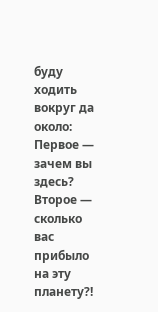буду ходить вокруг да около: Первое — зачем вы здесь? Второе — сколько вас прибыло на эту планету?!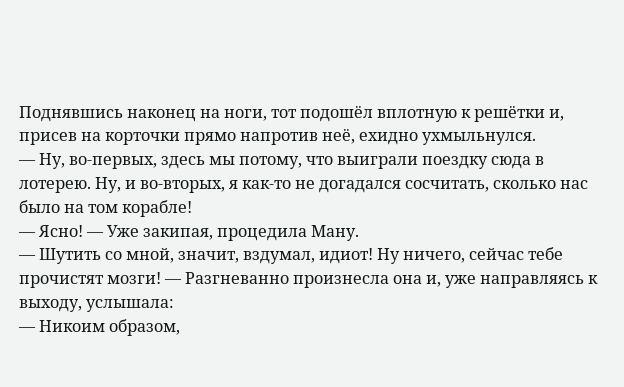Поднявшись наконец на ноги, тот подошёл вплотную к решётки и, присев на корточки прямо напротив неё, ехидно ухмыльнулся.
— Ну, во-первых, здесь мы потому, что выиграли поездку сюда в лотерею. Ну, и во-вторых, я как-то не догадался сосчитать, сколько нас было на том корабле!
— Ясно! — Уже закипая, процедила Ману.
— Шутить со мной, значит, вздумал, идиот! Ну ничего, сейчас тебе прочистят мозги! — Разгневанно произнесла она и, уже направляясь к выходу, услышала:
— Никоим образом,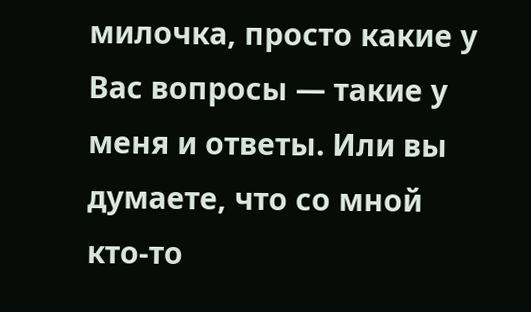милочка, просто какие у Вас вопросы — такие у меня и ответы. Или вы думаете, что со мной кто-то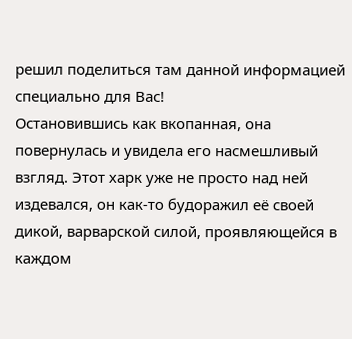решил поделиться там данной информацией специально для Вас!
Остановившись как вкопанная, она повернулась и увидела его насмешливый взгляд. Этот харк уже не просто над ней издевался, он как-то будоражил её своей дикой, варварской силой, проявляющейся в каждом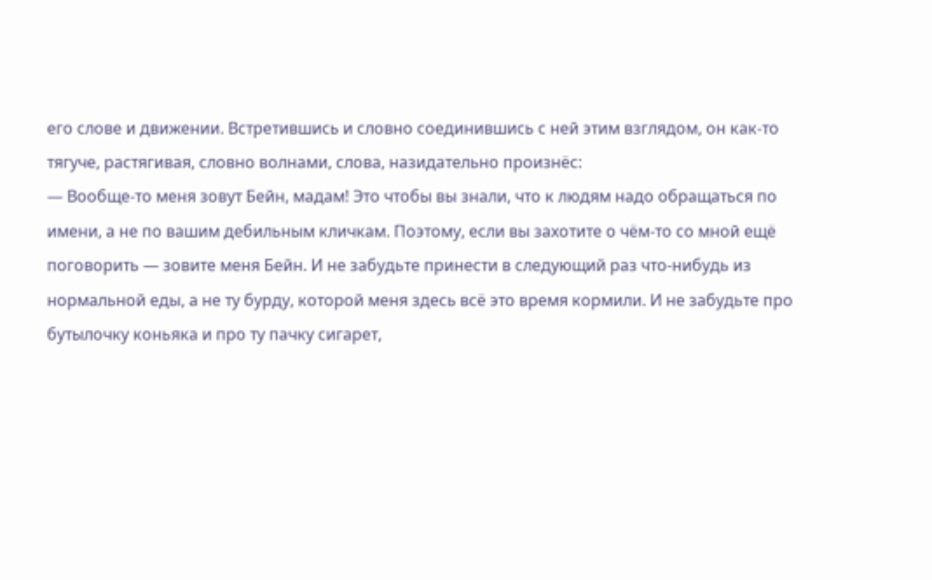его слове и движении. Встретившись и словно соединившись с ней этим взглядом, он как-то тягуче, растягивая, словно волнами, слова, назидательно произнёс:
— Вообще-то меня зовут Бейн, мадам! Это чтобы вы знали, что к людям надо обращаться по имени, а не по вашим дебильным кличкам. Поэтому, если вы захотите о чём-то со мной ещё поговорить — зовите меня Бейн. И не забудьте принести в следующий раз что-нибудь из нормальной еды, а не ту бурду, которой меня здесь всё это время кормили. И не забудьте про бутылочку коньяка и про ту пачку сигарет,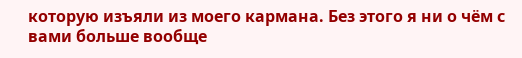которую изъяли из моего кармана. Без этого я ни о чём с вами больше вообще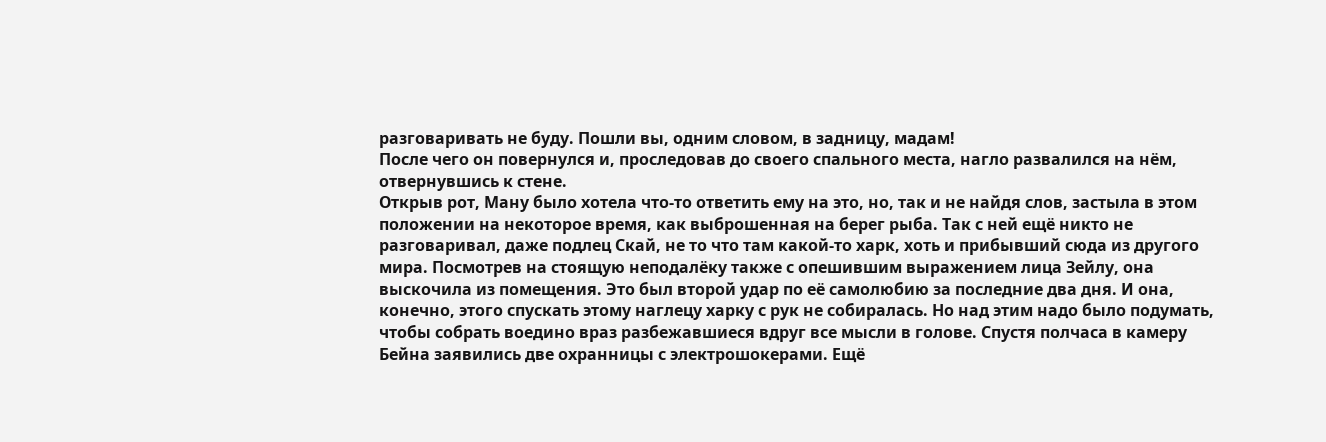разговаривать не буду. Пошли вы, одним словом, в задницу, мадам!
После чего он повернулся и, проследовав до своего спального места, нагло развалился на нём, отвернувшись к стене.
Открыв рот, Ману было хотела что-то ответить ему на это, но, так и не найдя слов, застыла в этом положении на некоторое время, как выброшенная на берег рыба. Так с ней ещё никто не разговаривал, даже подлец Скай, не то что там какой-то харк, хоть и прибывший сюда из другого мира. Посмотрев на стоящую неподалёку также с опешившим выражением лица Зейлу, она выскочила из помещения. Это был второй удар по её самолюбию за последние два дня. И она, конечно, этого спускать этому наглецу харку с рук не собиралась. Но над этим надо было подумать, чтобы собрать воедино враз разбежавшиеся вдруг все мысли в голове. Спустя полчаса в камеру Бейна заявились две охранницы с электрошокерами. Ещё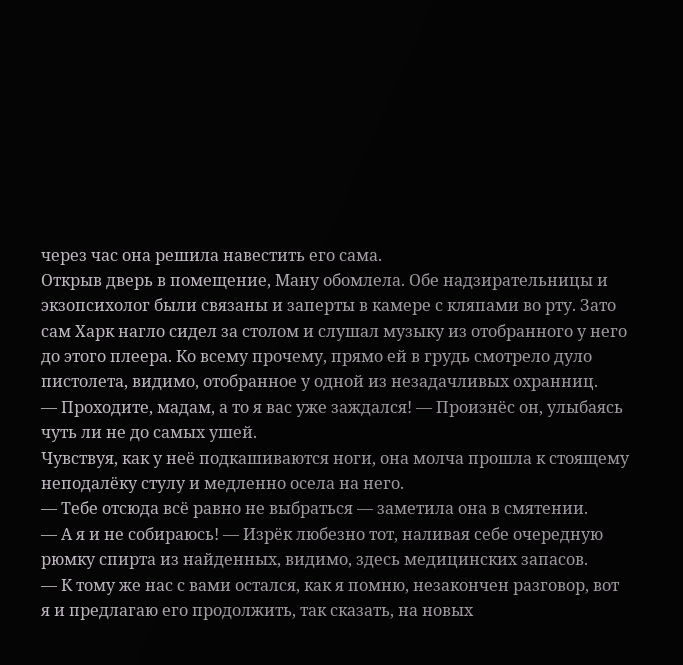через час она решила навестить его сама.
Открыв дверь в помещение, Ману обомлела. Обе надзирательницы и экзопсихолог были связаны и заперты в камере с кляпами во рту. Зато сам Харк нагло сидел за столом и слушал музыку из отобранного у него до этого плеера. Ко всему прочему, прямо ей в грудь смотрело дуло пистолета, видимо, отобранное у одной из незадачливых охранниц.
— Проходите, мадам, а то я вас уже заждался! — Произнёс он, улыбаясь чуть ли не до самых ушей.
Чувствуя, как у неё подкашиваются ноги, она молча прошла к стоящему неподалёку стулу и медленно осела на него.
— Тебе отсюда всё равно не выбраться — заметила она в смятении.
— А я и не собираюсь! — Изрёк любезно тот, наливая себе очередную рюмку спирта из найденных, видимо, здесь медицинских запасов.
— К тому же нас с вами остался, как я помню, незакончен разговор, вот я и предлагаю его продолжить, так сказать, на новых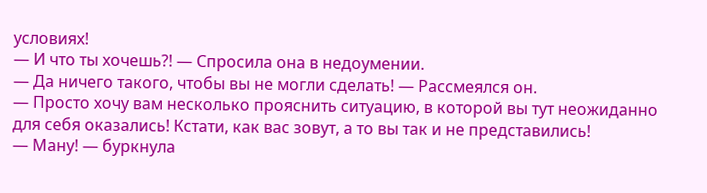условиях!
— И что ты хочешь?! — Спросила она в недоумении.
— Да ничего такого, чтобы вы не могли сделать! — Рассмеялся он.
— Просто хочу вам несколько прояснить ситуацию, в которой вы тут неожиданно для себя оказались! Кстати, как вас зовут, а то вы так и не представились!
— Ману! — буркнула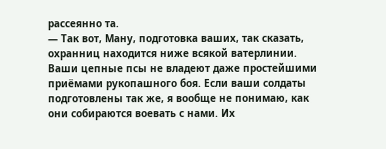рассеянно та.
— Так вот, Ману, подготовка ваших, так сказать, охранниц находится ниже всякой ватерлинии. Ваши цепные псы не владеют даже простейшими приёмами рукопашного боя. Если ваши солдаты подготовлены так же, я вообще не понимаю, как они собираются воевать с нами. Их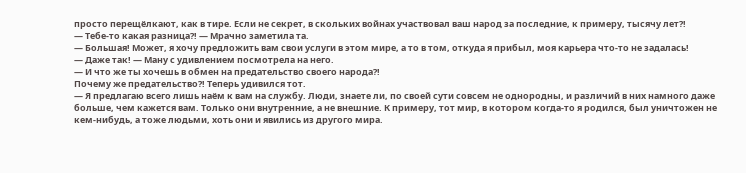просто перещёлкают, как в тире. Если не секрет, в скольких войнах участвовал ваш народ за последние, к примеру, тысячу лет?!
— Тебе-то какая разница?! — Мрачно заметила та.
— Большая! Может, я хочу предложить вам свои услуги в этом мире, а то в том, откуда я прибыл, моя карьера что-то не задалась!
— Даже так! — Ману с удивлением посмотрела на него.
— И что же ты хочешь в обмен на предательство своего народа?!
Почему же предательство?! Теперь удивился тот.
— Я предлагаю всего лишь наём к вам на службу. Люди, знаете ли, по своей сути совсем не однородны, и различий в них намного даже больше, чем кажется вам. Только они внутренние, а не внешние. К примеру, тот мир, в котором когда-то я родился, был уничтожен не кем-нибудь, а тоже людьми, хоть они и явились из другого мира.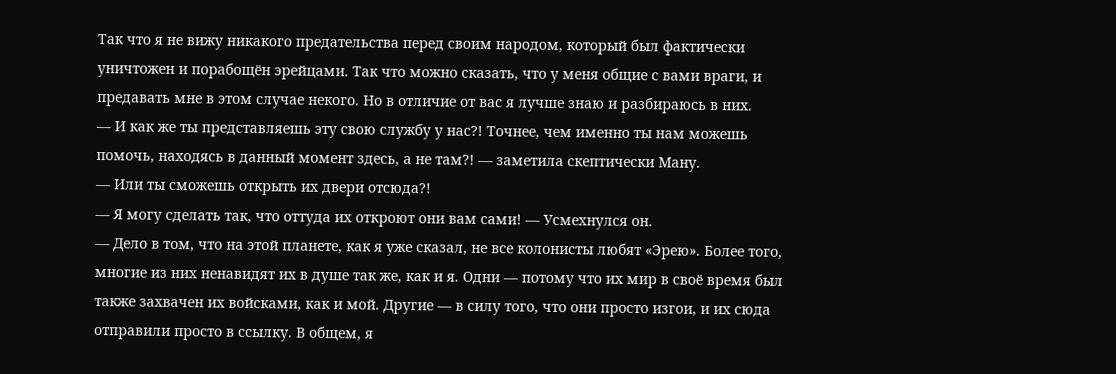Так что я не вижу никакого предательства перед своим народом, который был фактически уничтожен и порабощён эрейцами. Так что можно сказать, что у меня общие с вами враги, и предавать мне в этом случае некого. Но в отличие от вас я лучше знаю и разбираюсь в них.
— И как же ты представляешь эту свою службу у нас?! Точнее, чем именно ты нам можешь помочь, находясь в данный момент здесь, а не там?! — заметила скептически Ману.
— Или ты сможешь открыть их двери отсюда?!
— Я могу сделать так, что оттуда их откроют они вам сами! — Усмехнулся он.
— Дело в том, что на этой планете, как я уже сказал, не все колонисты любят «Эрею». Более того, многие из них ненавидят их в душе так же, как и я. Одни — потому что их мир в своё время был также захвачен их войсками, как и мой. Другие — в силу того, что они просто изгои, и их сюда отправили просто в ссылку. В общем, я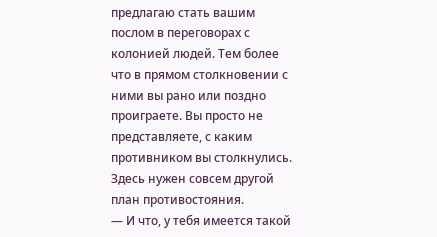предлагаю стать вашим послом в переговорах с колонией людей. Тем более что в прямом столкновении с ними вы рано или поздно проиграете. Вы просто не представляете, с каким противником вы столкнулись. Здесь нужен совсем другой план противостояния.
— И что, у тебя имеется такой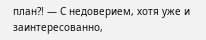план?! — С недоверием, хотя уже и заинтересованно,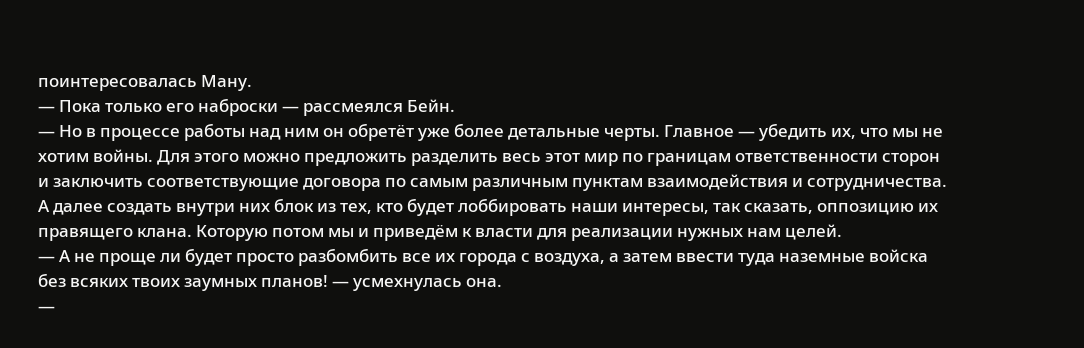поинтересовалась Ману.
— Пока только его наброски — рассмеялся Бейн.
— Но в процессе работы над ним он обретёт уже более детальные черты. Главное — убедить их, что мы не хотим войны. Для этого можно предложить разделить весь этот мир по границам ответственности сторон и заключить соответствующие договора по самым различным пунктам взаимодействия и сотрудничества. А далее создать внутри них блок из тех, кто будет лоббировать наши интересы, так сказать, оппозицию их правящего клана. Которую потом мы и приведём к власти для реализации нужных нам целей.
— А не проще ли будет просто разбомбить все их города с воздуха, а затем ввести туда наземные войска без всяких твоих заумных планов! — усмехнулась она.
—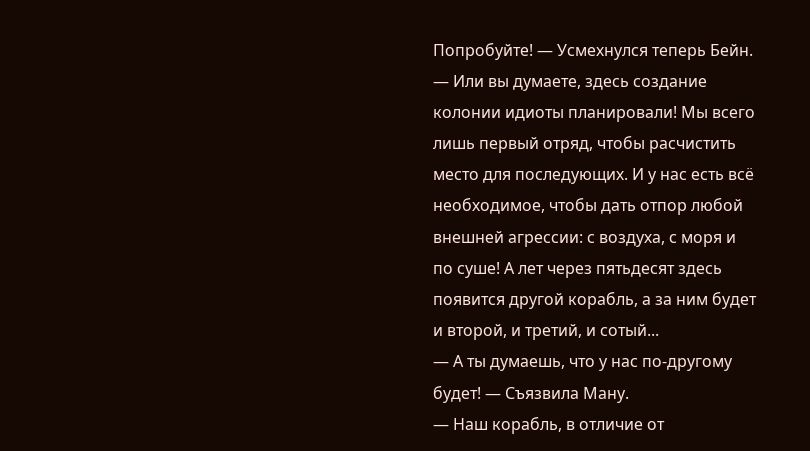Попробуйте! — Усмехнулся теперь Бейн.
— Или вы думаете, здесь создание колонии идиоты планировали! Мы всего лишь первый отряд, чтобы расчистить место для последующих. И у нас есть всё необходимое, чтобы дать отпор любой внешней агрессии: с воздуха, с моря и по суше! А лет через пятьдесят здесь появится другой корабль, а за ним будет и второй, и третий, и сотый...
— А ты думаешь, что у нас по-другому будет! — Съязвила Ману.
— Наш корабль, в отличие от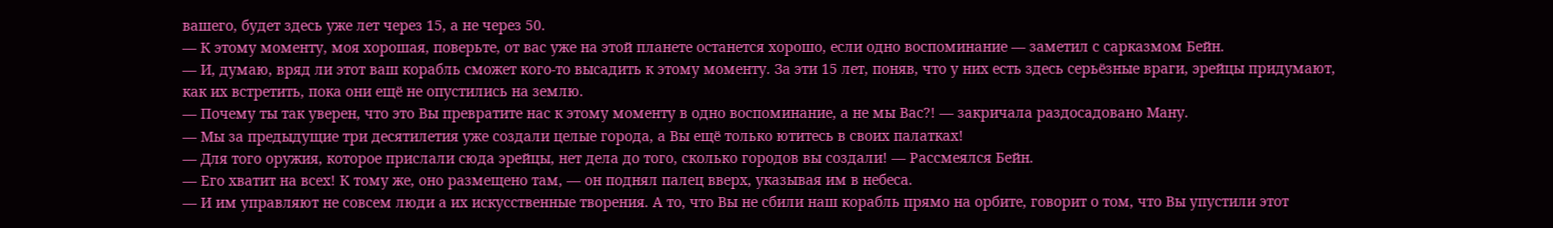вашего, будет здесь уже лет через 15, а не через 50.
— К этому моменту, моя хорошая, поверьте, от вас уже на этой планете останется хорошо, если одно воспоминание — заметил с сарказмом Бейн.
— И, думаю, вряд ли этот ваш корабль сможет кого-то высадить к этому моменту. За эти 15 лет, поняв, что у них есть здесь серьёзные враги, эрейцы придумают, как их встретить, пока они ещё не опустились на землю.
— Почему ты так уверен, что это Вы превратите нас к этому моменту в одно воспоминание, а не мы Вас?! — закричала раздосадовано Ману.
— Мы за предыдущие три десятилетия уже создали целые города, а Вы ещё только ютитесь в своих палатках!
— Для того оружия, которое прислали сюда эрейцы, нет дела до того, сколько городов вы создали! — Рассмеялся Бейн.
— Его хватит на всех! К тому же, оно размещено там, — он поднял палец вверх, указывая им в небеса.
— И им управляют не совсем люди а их искусственные творения. А то, что Вы не сбили наш корабль прямо на орбите, говорит о том, что Вы упустили этот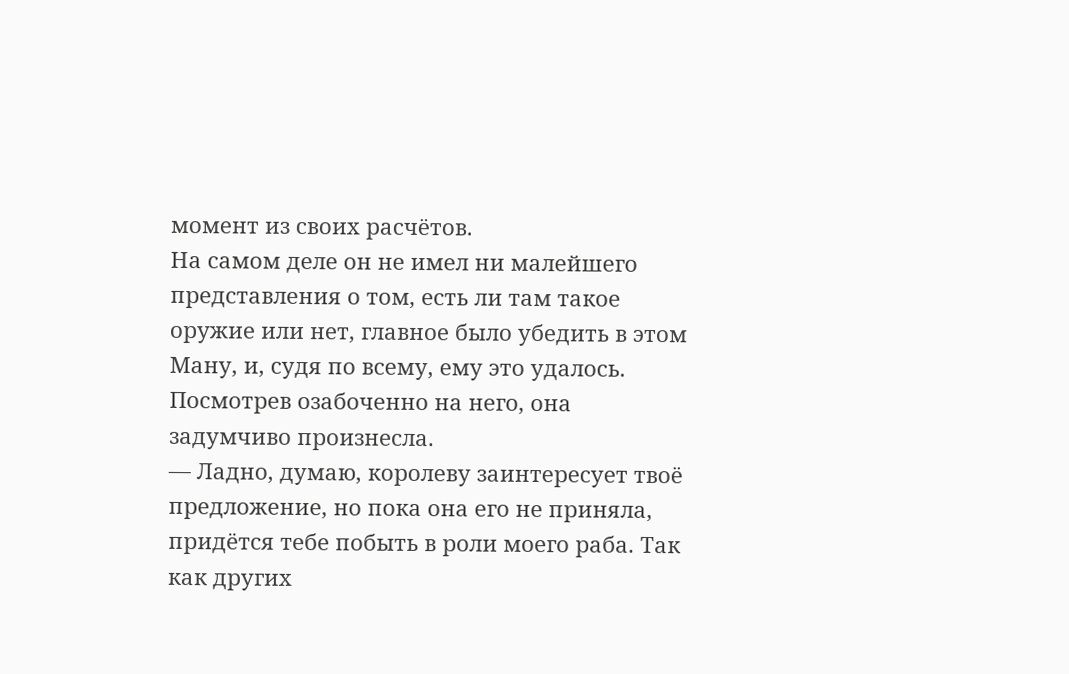момент из своих расчётов.
На самом деле он не имел ни малейшего представления о том, есть ли там такое оружие или нет, главное было убедить в этом Ману, и, судя по всему, ему это удалось. Посмотрев озабоченно на него, она задумчиво произнесла.
— Ладно, думаю, королеву заинтересует твоё предложение, но пока она его не приняла, придётся тебе побыть в роли моего раба. Так как других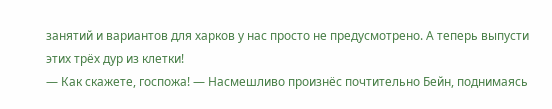занятий и вариантов для харков у нас просто не предусмотрено. А теперь выпусти этих трёх дур из клетки!
— Как скажете, госпожа! — Насмешливо произнёс почтительно Бейн, поднимаясь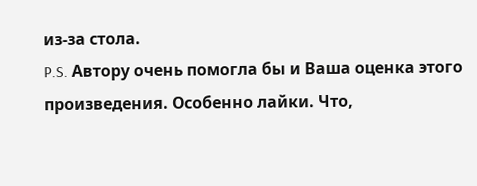из-за стола.
P.S. Автору очень помогла бы и Ваша оценка этого произведения. Особенно лайки. Что,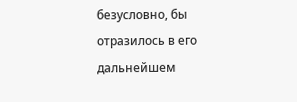безусловно, бы отразилось в его дальнейшем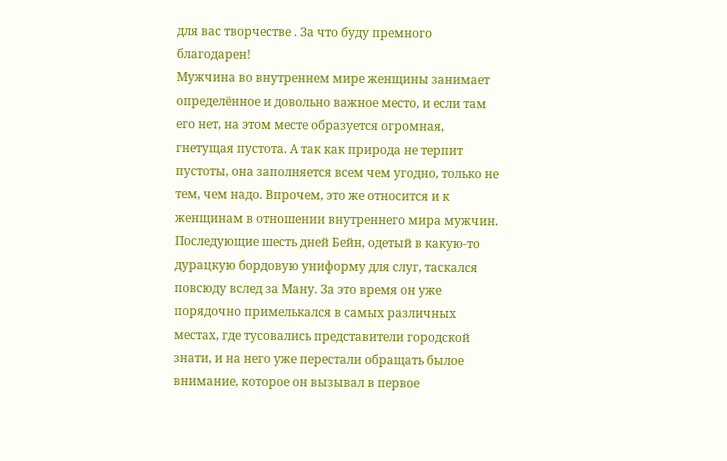для вас творчестве . За что буду премного благодарен!
Мужчина во внутреннем мире женщины занимает определённое и довольно важное место, и если там его нет, на этом месте образуется огромная, гнетущая пустота. А так как природа не терпит пустоты, она заполняется всем чем угодно, только не тем, чем надо. Впрочем, это же относится и к женщинам в отношении внутреннего мира мужчин.
Последующие шесть дней Бейн, одетый в какую-то дурацкую бордовую униформу для слуг, таскался повсюду вслед за Ману. За это время он уже порядочно примелькался в самых различных местах, где тусовались представители городской знати, и на него уже перестали обращать былое внимание, которое он вызывал в первое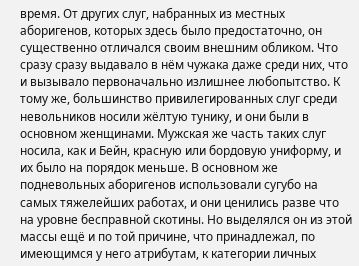время. От других слуг, набранных из местных аборигенов, которых здесь было предостаточно, он существенно отличался своим внешним обликом. Что сразу сразу выдавало в нём чужака даже среди них, что и вызывало первоначально излишнее любопытство. К тому же, большинство привилегированных слуг среди невольников носили жёлтую тунику, и они были в основном женщинами. Мужская же часть таких слуг носила, как и Бейн, красную или бордовую униформу, и их было на порядок меньше. В основном же подневольных аборигенов использовали сугубо на самых тяжелейших работах, и они ценились разве что на уровне бесправной скотины. Но выделялся он из этой массы ещё и по той причине, что принадлежал, по имеющимся у него атрибутам, к категории личных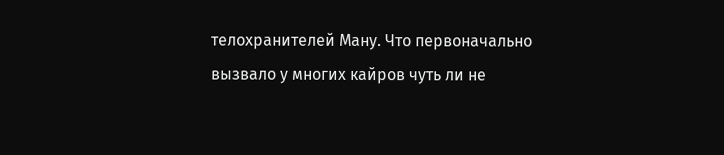телохранителей Ману. Что первоначально вызвало у многих кайров чуть ли не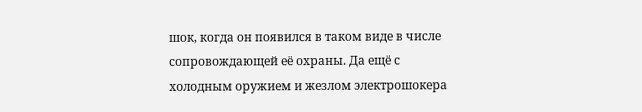шок, когда он появился в таком виде в числе сопровождающей её охраны. Да ещё с холодным оружием и жезлом электрошокера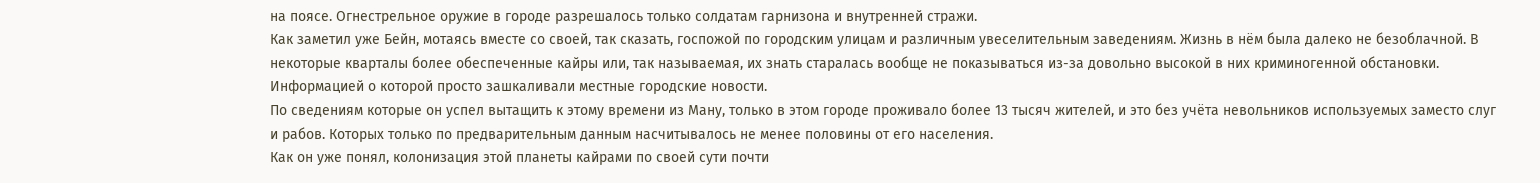на поясе. Огнестрельное оружие в городе разрешалось только солдатам гарнизона и внутренней стражи.
Как заметил уже Бейн, мотаясь вместе со своей, так сказать, госпожой по городским улицам и различным увеселительным заведениям. Жизнь в нём была далеко не безоблачной. В некоторые кварталы более обеспеченные кайры или, так называемая, их знать старалась вообще не показываться из-за довольно высокой в них криминогенной обстановки. Информацией о которой просто зашкаливали местные городские новости.
По сведениям которые он успел вытащить к этому времени из Ману, только в этом городе проживало более 13 тысяч жителей, и это без учёта невольников используемых заместо слуг и рабов. Которых только по предварительным данным насчитывалось не менее половины от его населения.
Как он уже понял, колонизация этой планеты кайрами по своей сути почти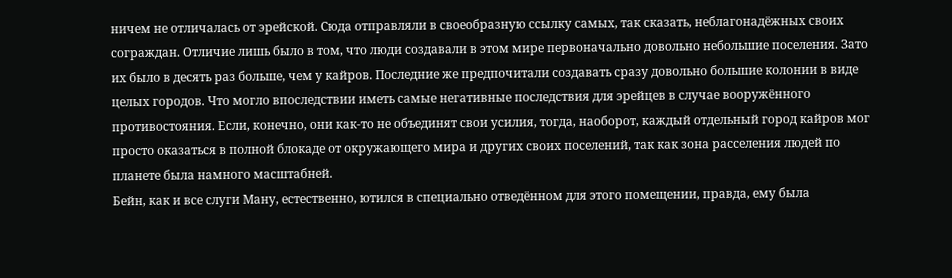ничем не отличалась от эрейской. Сюда отправляли в своеобразную ссылку самых, так сказать, неблагонадёжных своих сограждан. Отличие лишь было в том, что люди создавали в этом мире первоначально довольно небольшие поселения. Зато их было в десять раз больше, чем у кайров. Последние же предпочитали создавать сразу довольно большие колонии в виде целых городов. Что могло впоследствии иметь самые негативные последствия для эрейцев в случае вооружённого противостояния. Если, конечно, они как-то не объединят свои усилия, тогда, наоборот, каждый отдельный город кайров мог просто оказаться в полной блокаде от окружающего мира и других своих поселений, так как зона расселения людей по планете была намного масштабней.
Бейн, как и все слуги Ману, естественно, ютился в специально отведённом для этого помещении, правда, ему была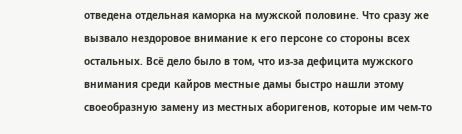отведена отдельная каморка на мужской половине. Что сразу же вызвало нездоровое внимание к его персоне со стороны всех остальных. Всё дело было в том, что из-за дефицита мужского внимания среди кайров местные дамы быстро нашли этому своеобразную замену из местных аборигенов, которые им чем-то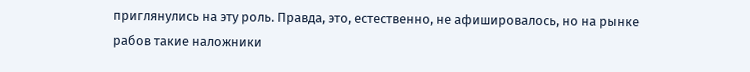приглянулись на эту роль. Правда, это, естественно, не афишировалось, но на рынке рабов такие наложники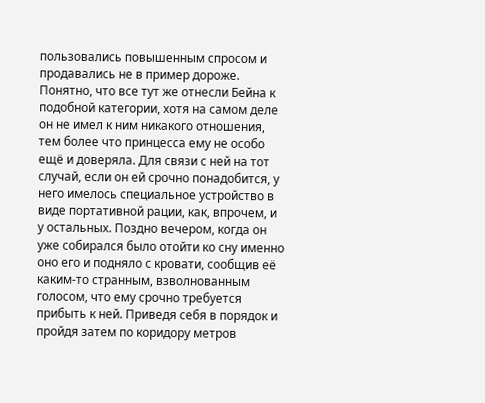пользовались повышенным спросом и продавались не в пример дороже. Понятно, что все тут же отнесли Бейна к подобной категории, хотя на самом деле он не имел к ним никакого отношения, тем более что принцесса ему не особо ещё и доверяла. Для связи с ней на тот случай, если он ей срочно понадобится, у него имелось специальное устройство в виде портативной рации, как, впрочем, и у остальных. Поздно вечером, когда он уже собирался было отойти ко сну именно оно его и подняло с кровати, сообщив её каким-то странным, взволнованным голосом, что ему срочно требуется прибыть к ней. Приведя себя в порядок и пройдя затем по коридору метров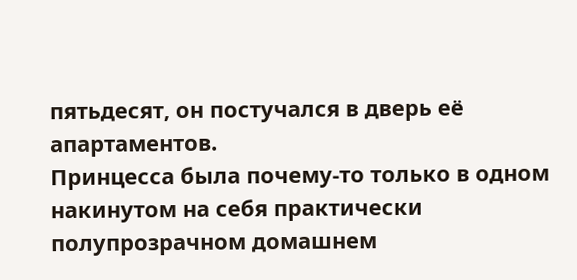пятьдесят, он постучался в дверь её апартаментов.
Принцесса была почему-то только в одном накинутом на себя практически полупрозрачном домашнем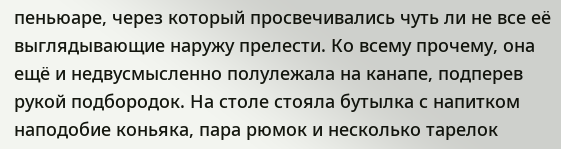пеньюаре, через который просвечивались чуть ли не все её выглядывающие наружу прелести. Ко всему прочему, она ещё и недвусмысленно полулежала на канапе, подперев рукой подбородок. На столе стояла бутылка с напитком наподобие коньяка, пара рюмок и несколько тарелок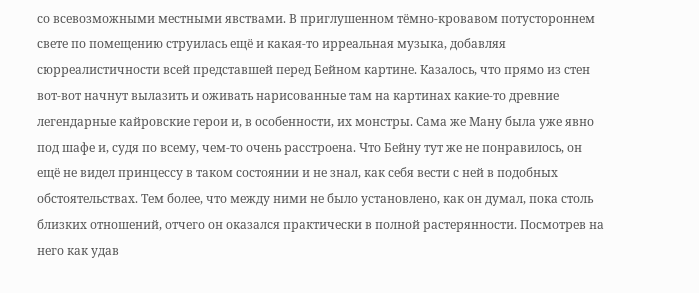со всевозможными местными явствами. В приглушенном тёмно-кровавом потустороннем свете по помещению струилась ещё и какая-то ирреальная музыка, добавляя сюрреалистичности всей представшей перед Бейном картине. Казалось, что прямо из стен вот-вот начнут вылазить и оживать нарисованные там на картинах какие-то древние легендарные кайровские герои и, в особенности, их монстры. Сама же Ману была уже явно под шафе и, судя по всему, чем-то очень расстроена. Что Бейну тут же не понравилось, он ещё не видел принцессу в таком состоянии и не знал, как себя вести с ней в подобных обстоятельствах. Тем более, что между ними не было установлено, как он думал, пока столь близких отношений, отчего он оказался практически в полной растерянности. Посмотрев на него как удав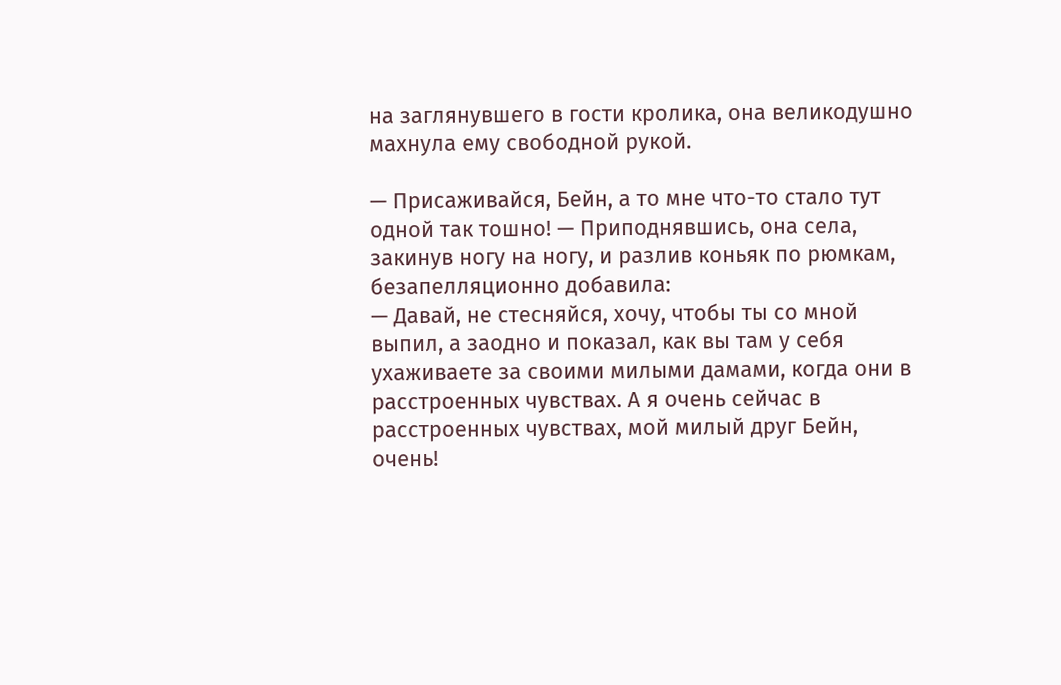на заглянувшего в гости кролика, она великодушно махнула ему свободной рукой.

— Присаживайся, Бейн, а то мне что-то стало тут одной так тошно! — Приподнявшись, она села, закинув ногу на ногу, и разлив коньяк по рюмкам, безапелляционно добавила:
— Давай, не стесняйся, хочу, чтобы ты со мной выпил, а заодно и показал, как вы там у себя ухаживаете за своими милыми дамами, когда они в расстроенных чувствах. А я очень сейчас в расстроенных чувствах, мой милый друг Бейн, очень!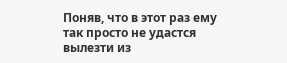Поняв, что в этот раз ему так просто не удастся вылезти из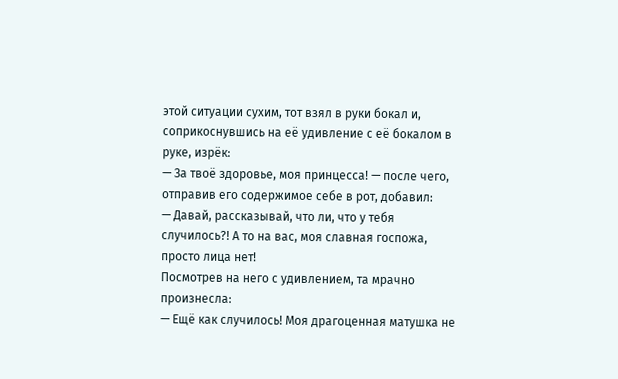этой ситуации сухим, тот взял в руки бокал и, соприкоснувшись на её удивление с её бокалом в руке, изрёк:
— За твоё здоровье, моя принцесса! — после чего, отправив его содержимое себе в рот, добавил:
— Давай, рассказывай, что ли, что у тебя случилось?! А то на вас, моя славная госпожа, просто лица нет!
Посмотрев на него с удивлением, та мрачно произнесла:
— Ещё как случилось! Моя драгоценная матушка не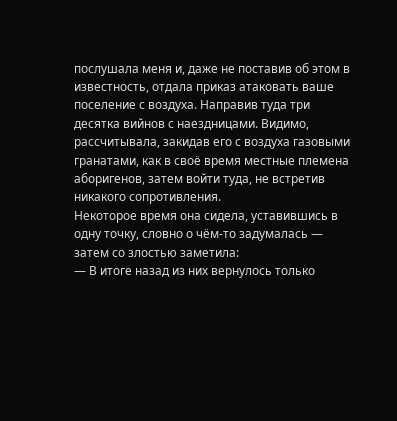послушала меня и, даже не поставив об этом в известность, отдала приказ атаковать ваше поселение с воздуха. Направив туда три десятка вийнов с наездницами. Видимо, рассчитывала, закидав его с воздуха газовыми гранатами, как в своё время местные племена аборигенов, затем войти туда, не встретив никакого сопротивления.
Некоторое время она сидела, уставившись в одну точку, словно о чём-то задумалась — затем со злостью заметила:
— В итоге назад из них вернулось только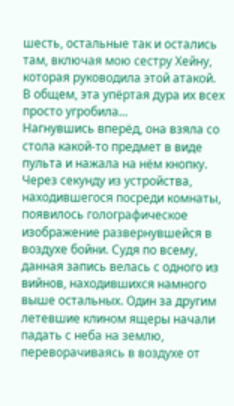шесть, остальные так и остались там, включая мою сестру Хейну, которая руководила этой атакой. В общем, эта упёртая дура их всех просто угробила...
Нагнувшись вперёд, она взяла со стола какой-то предмет в виде пульта и нажала на нём кнопку. Через секунду из устройства, находившегося посреди комнаты, появилось голографическое изображение развернувшейся в воздухе бойни. Судя по всему, данная запись велась с одного из вийнов, находившихся намного выше остальных. Один за другим летевшие клином ящеры начали падать с неба на землю, переворачиваясь в воздухе от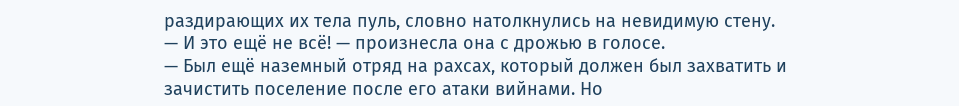раздирающих их тела пуль, словно натолкнулись на невидимую стену.
— И это ещё не всё! — произнесла она с дрожью в голосе.
— Был ещё наземный отряд на рахсах, который должен был захватить и зачистить поселение после его атаки вийнами. Но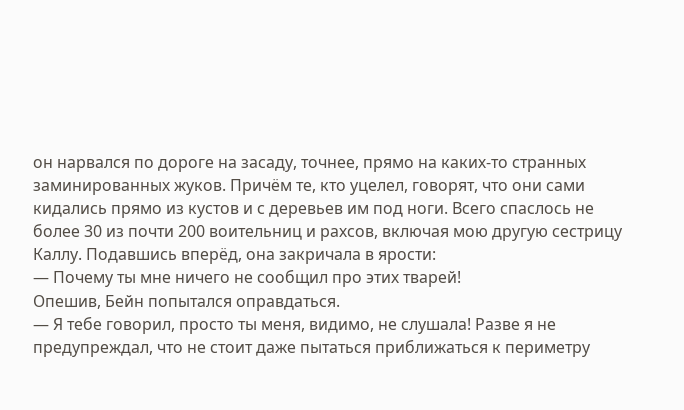он нарвался по дороге на засаду, точнее, прямо на каких-то странных заминированных жуков. Причём те, кто уцелел, говорят, что они сами кидались прямо из кустов и с деревьев им под ноги. Всего спаслось не более 30 из почти 200 воительниц и рахсов, включая мою другую сестрицу Каллу. Подавшись вперёд, она закричала в ярости:
— Почему ты мне ничего не сообщил про этих тварей!
Опешив, Бейн попытался оправдаться.
— Я тебе говорил, просто ты меня, видимо, не слушала! Разве я не предупреждал, что не стоит даже пытаться приближаться к периметру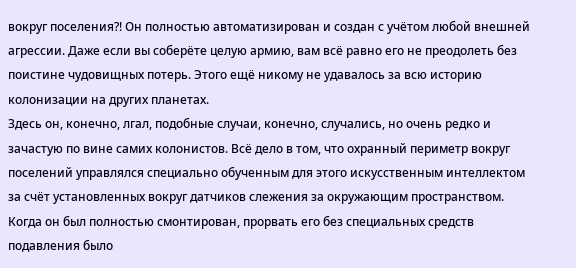вокруг поселения?! Он полностью автоматизирован и создан с учётом любой внешней агрессии. Даже если вы соберёте целую армию, вам всё равно его не преодолеть без поистине чудовищных потерь. Этого ещё никому не удавалось за всю историю колонизации на других планетах.
Здесь он, конечно, лгал, подобные случаи, конечно, случались, но очень редко и зачастую по вине самих колонистов. Всё дело в том, что охранный периметр вокруг поселений управлялся специально обученным для этого искусственным интеллектом за счёт установленных вокруг датчиков слежения за окружающим пространством. Когда он был полностью смонтирован, прорвать его без специальных средств подавления было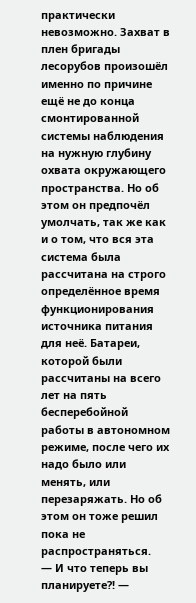практически невозможно. Захват в плен бригады лесорубов произошёл именно по причине ещё не до конца смонтированной системы наблюдения на нужную глубину охвата окружающего пространства. Но об этом он предпочёл умолчать, так же как и о том, что вся эта система была рассчитана на строго определённое время функционирования источника питания для неё. Батареи, которой были рассчитаны на всего лет на пять бесперебойной работы в автономном режиме, после чего их надо было или менять, или перезаряжать. Но об этом он тоже решил пока не распространяться.
— И что теперь вы планируете?! —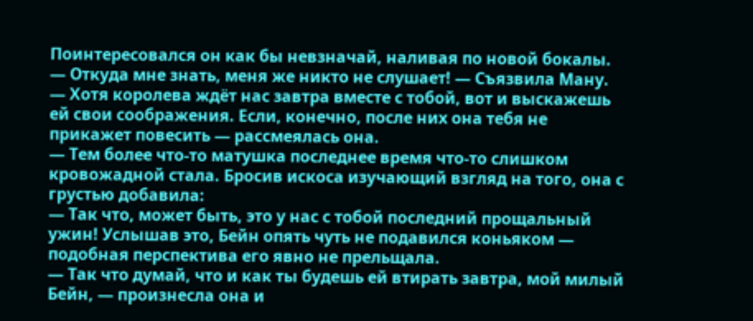Поинтересовался он как бы невзначай, наливая по новой бокалы.
— Откуда мне знать, меня же никто не слушает! — Съязвила Ману.
— Хотя королева ждёт нас завтра вместе с тобой, вот и выскажешь ей свои соображения. Если, конечно, после них она тебя не прикажет повесить — рассмеялась она.
— Тем более что-то матушка последнее время что-то слишком кровожадной стала. Бросив искоса изучающий взгляд на того, она с грустью добавила:
— Так что, может быть, это у нас с тобой последний прощальный ужин! Услышав это, Бейн опять чуть не подавился коньяком — подобная перспектива его явно не прельщала.
— Так что думай, что и как ты будешь ей втирать завтра, мой милый Бейн, — произнесла она и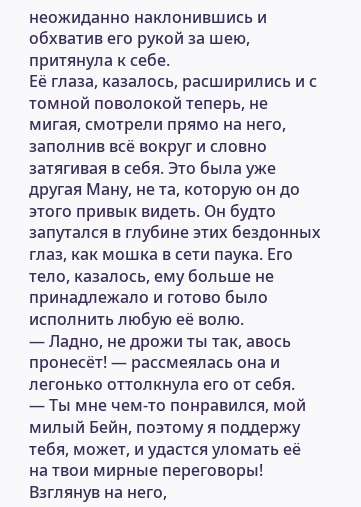неожиданно наклонившись и обхватив его рукой за шею, притянула к себе.
Её глаза, казалось, расширились и с томной поволокой теперь, не мигая, смотрели прямо на него, заполнив всё вокруг и словно затягивая в себя. Это была уже другая Ману, не та, которую он до этого привык видеть. Он будто запутался в глубине этих бездонных глаз, как мошка в сети паука. Его тело, казалось, ему больше не принадлежало и готово было исполнить любую её волю.
— Ладно, не дрожи ты так, авось пронесёт! — рассмеялась она и легонько оттолкнула его от себя.
— Ты мне чем-то понравился, мой милый Бейн, поэтому я поддержу тебя, может, и удастся уломать её на твои мирные переговоры!
Взглянув на него,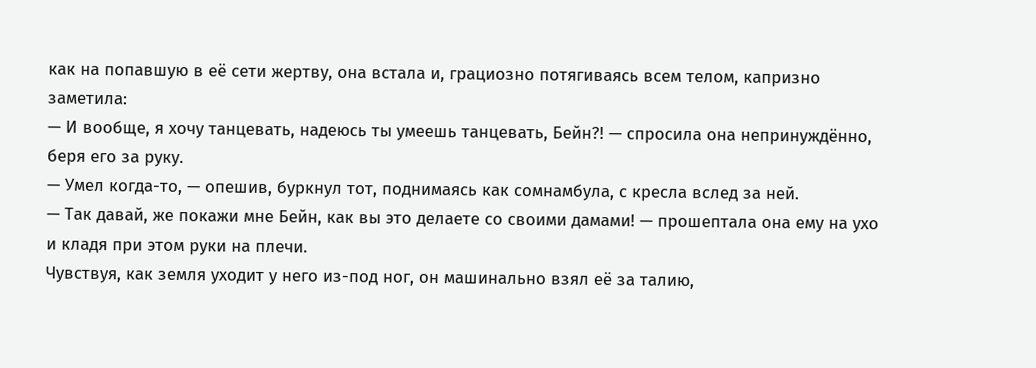как на попавшую в её сети жертву, она встала и, грациозно потягиваясь всем телом, капризно заметила:
— И вообще, я хочу танцевать, надеюсь ты умеешь танцевать, Бейн?! — спросила она непринуждённо, беря его за руку.
— Умел когда-то, — опешив, буркнул тот, поднимаясь как сомнамбула, с кресла вслед за ней.
— Так давай, же покажи мне Бейн, как вы это делаете со своими дамами! — прошептала она ему на ухо и кладя при этом руки на плечи.
Чувствуя, как земля уходит у него из-под ног, он машинально взял её за талию,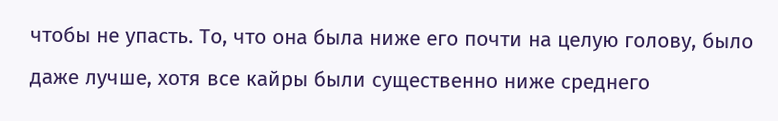чтобы не упасть. То, что она была ниже его почти на целую голову, было даже лучше, хотя все кайры были существенно ниже среднего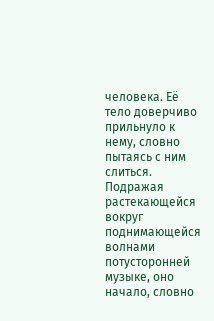человека. Её тело доверчиво прильнуло к нему, словно пытаясь с ним слиться. Подражая растекающейся вокруг поднимающейся волнами потусторонней музыке, оно начало, словно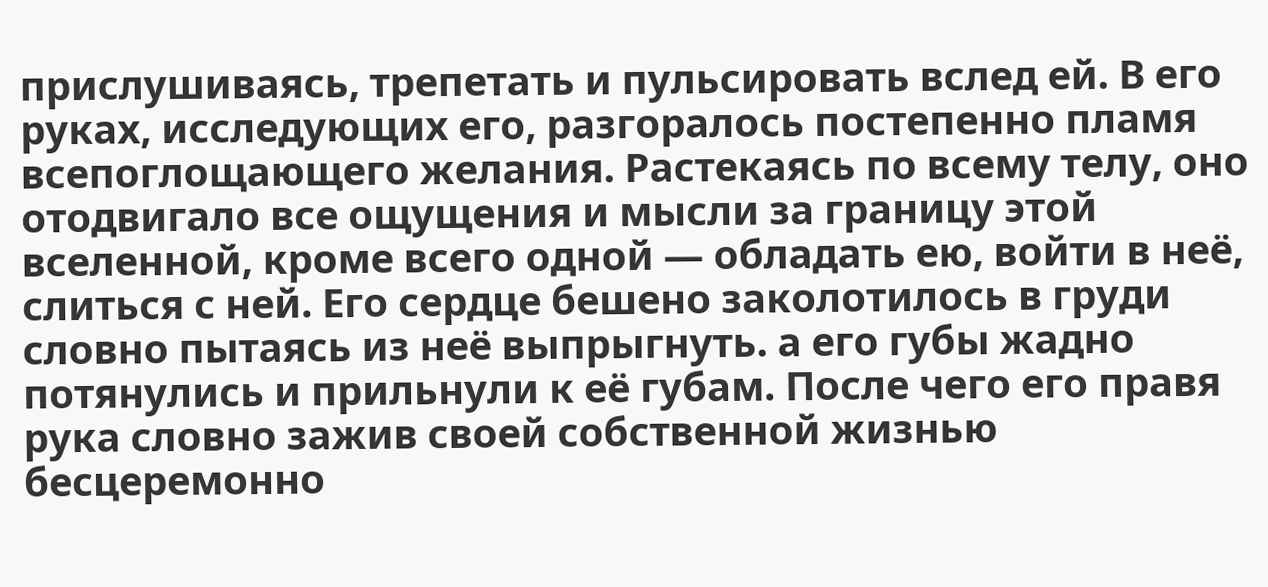прислушиваясь, трепетать и пульсировать вслед ей. В его руках, исследующих его, разгоралось постепенно пламя всепоглощающего желания. Растекаясь по всему телу, оно отодвигало все ощущения и мысли за границу этой вселенной, кроме всего одной — обладать ею, войти в неё, слиться с ней. Его сердце бешено заколотилось в груди словно пытаясь из неё выпрыгнуть. а его губы жадно потянулись и прильнули к её губам. После чего его правя рука словно зажив своей собственной жизнью бесцеремонно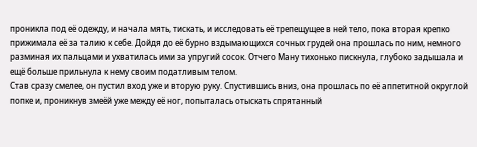проникла под её одежду, и начала мять, тискать, и исследовать её трепещущее в ней тело, пока вторая крепко прижимала её за талию к себе. Дойдя до её бурно вздымающихся сочных грудей она прошлась по ним, немного разминая их пальцами и ухватилась ими за упругий сосок. Отчего Ману тихонько пискнула, глубоко задышала и ещё больше прильнула к нему своим податливым телом.
Став сразу смелее, он пустил вход уже и вторую руку. Спустившись вниз, она прошлась по её аппетитной округлой попке и, проникнув змеёй уже между её ног, попыталась отыскать спрятанный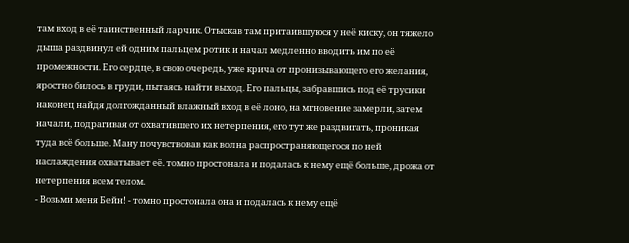там вход в её таинственный ларчик. Отыскав там притаившуюся у неё киску, он тяжело дыша раздвинул ей одним пальцем ротик и начал медленно вводить им по её промежности. Его сердце, в свою очередь, уже крича от пронизывающего его желания, яростно билось в груди, пытаясь найти выход. Его пальцы, забравшись под её трусики наконец найдя долгожданный влажный вход в её лоно, на мгновение замерли, затем начали, подрагивая от охватившего их нетерпения, его тут же раздвигать, проникая туда всё больше. Ману почувствовав как волна распространяющегося по ней наслаждения охватывает её. томно простонала и подалась к нему ещё больше, дрожа от нетерпения всем телом.
- Возьми меня Бейн! - томно простонала она и подалась к нему ещё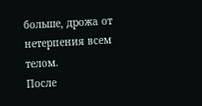больше, дрожа от нетерпения всем телом.
После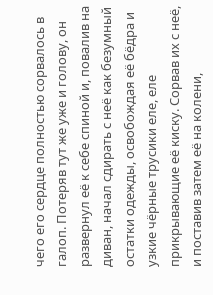чего его сердце полностью сорвалось в галоп. Потеряв тут же уже и голову, он развернул её к себе спиной и, повалив на диван, начал сдирать с неё как безумный остатки одежды, освобождая её бёдра и узкие чёрные трусики еле, еле прикрывающие её киску. Сорвав их с неё, и поставив затем её на колени,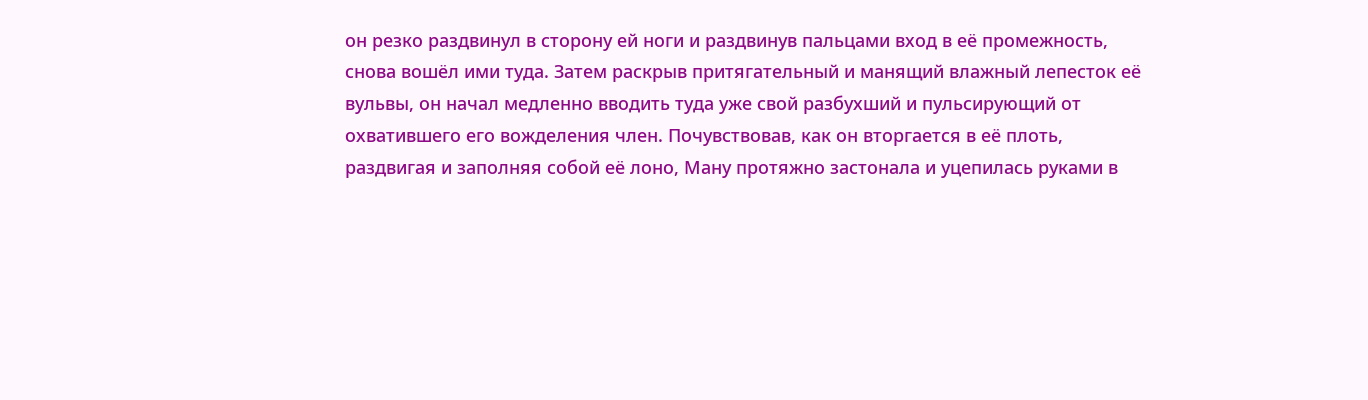он резко раздвинул в сторону ей ноги и раздвинув пальцами вход в её промежность, снова вошёл ими туда. Затем раскрыв притягательный и манящий влажный лепесток её вульвы, он начал медленно вводить туда уже свой разбухший и пульсирующий от охватившего его вожделения член. Почувствовав, как он вторгается в её плоть, раздвигая и заполняя собой её лоно, Ману протяжно застонала и уцепилась руками в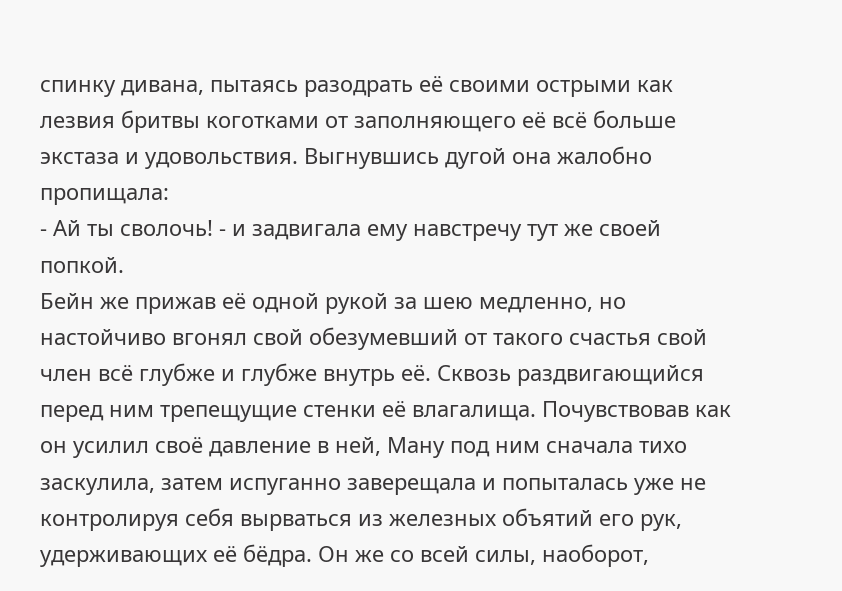спинку дивана, пытаясь разодрать её своими острыми как лезвия бритвы коготками от заполняющего её всё больше экстаза и удовольствия. Выгнувшись дугой она жалобно пропищала:
- Ай ты сволочь! - и задвигала ему навстречу тут же своей попкой.
Бейн же прижав её одной рукой за шею медленно, но настойчиво вгонял свой обезумевший от такого счастья свой член всё глубже и глубже внутрь её. Сквозь раздвигающийся перед ним трепещущие стенки её влагалища. Почувствовав как он усилил своё давление в ней, Ману под ним сначала тихо заскулила, затем испуганно заверещала и попыталась уже не контролируя себя вырваться из железных объятий его рук, удерживающих её бёдра. Он же со всей силы, наоборот,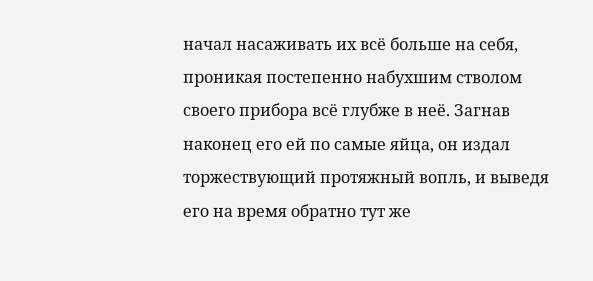начал насаживать их всё больше на себя, проникая постепенно набухшим стволом своего прибора всё глубже в неё. Загнав наконец его ей по самые яйца, он издал торжествующий протяжный вопль, и выведя его на время обратно тут же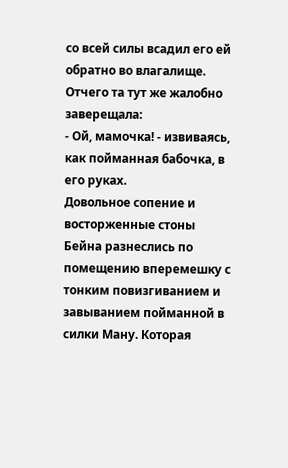со всей силы всадил его ей обратно во влагалище. Отчего та тут же жалобно заверещала:
- Ой, мамочка! - извиваясь, как пойманная бабочка, в его руках.
Довольное сопение и восторженные стоны Бейна разнеслись по помещению вперемешку с тонким повизгиванием и завыванием пойманной в силки Ману. Которая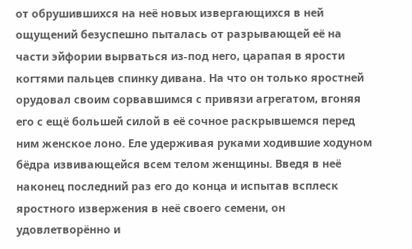от обрушившихся на неё новых извергающихся в ней ощущений безуспешно пыталась от разрывающей её на части эйфории вырваться из-под него, царапая в ярости когтями пальцев спинку дивана. На что он только яростней орудовал своим сорвавшимся с привязи агрегатом, вгоняя его с ещё большей силой в её сочное раскрывшемся перед ним женское лоно. Еле удерживая руками ходившие ходуном бёдра извивающейся всем телом женщины. Введя в неё наконец последний раз его до конца и испытав всплеск яростного извержения в неё своего семени, он удовлетворённо и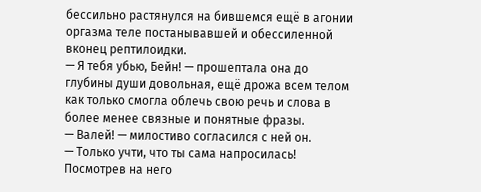бессильно растянулся на бившемся ещё в агонии оргазма теле постанывавшей и обессиленной вконец рептилоидки.
— Я тебя убью, Бейн! — прошептала она до глубины души довольная, ещё дрожа всем телом как только смогла облечь свою речь и слова в более менее связные и понятные фразы.
— Валей! — милостиво согласился с ней он.
— Только учти, что ты сама напросилась!
Посмотрев на него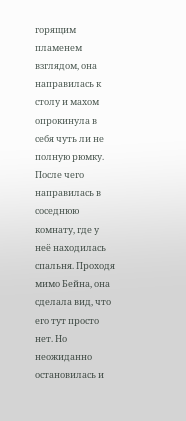горящим пламенем взглядом, она направилась к столу и махом опрокинула в себя чуть ли не полную рюмку. После чего направилась в соседнюю комнату, где у неё находилась спальня. Проходя мимо Бейна, она сделала вид, что его тут просто нет. Но неожиданно остановилась и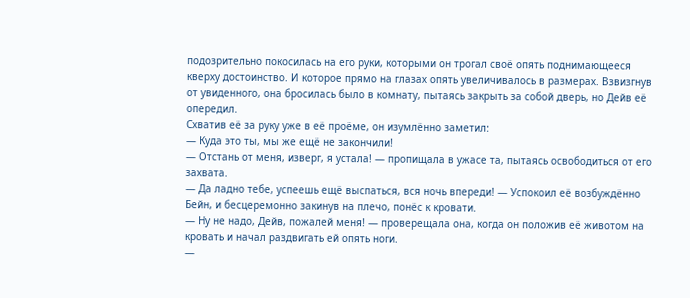подозрительно покосилась на его руки, которыми он трогал своё опять поднимающееся кверху достоинство. И которое прямо на глазах опять увеличивалось в размерах. Взвизгнув от увиденного, она бросилась было в комнату, пытаясь закрыть за собой дверь, но Дейв её опередил.
Схватив её за руку уже в её проёме, он изумлённо заметил:
— Куда это ты, мы же ещё не закончили!
— Отстань от меня, изверг, я устала! — пропищала в ужасе та, пытаясь освободиться от его захвата.
— Да ладно тебе, успеешь ещё выспаться, вся ночь впереди! — Успокоил её возбуждённо Бейн, и бесцеремонно закинув на плечо, понёс к кровати.
— Ну не надо, Дейв, пожалей меня! — проверещала она, когда он положив её животом на кровать и начал раздвигать ей опять ноги.
—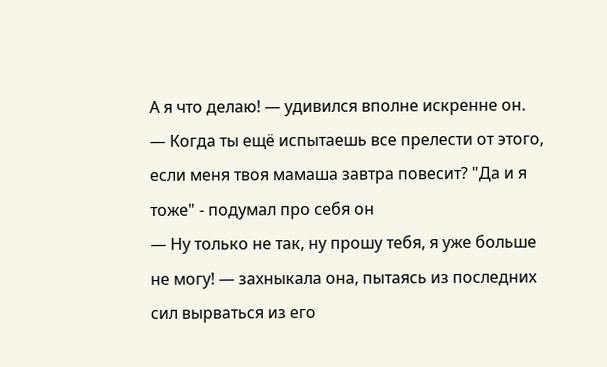А я что делаю! — удивился вполне искренне он.
— Когда ты ещё испытаешь все прелести от этого, если меня твоя мамаша завтра повесит? "Да и я тоже" - подумал про себя он
— Ну только не так, ну прошу тебя, я уже больше не могу! — захныкала она, пытаясь из последних сил вырваться из его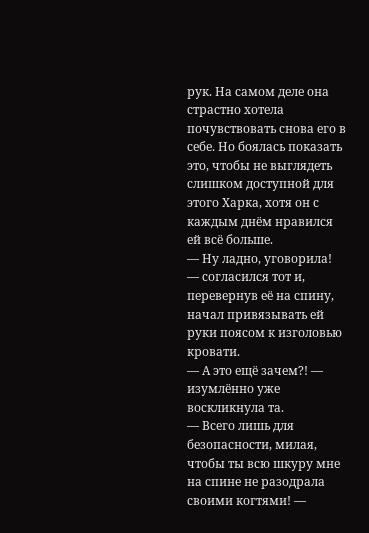рук. На самом деле она страстно хотела почувствовать снова его в себе. Но боялась показать это, чтобы не выглядеть слишком доступной для этого Харка, хотя он с каждым днём нравился ей всё больше.
— Ну ладно, уговорила! — согласился тот и, перевернув её на спину, начал привязывать ей руки поясом к изголовью кровати.
— А это ещё зачем?! — изумлённо уже воскликнула та.
— Всего лишь для безопасности, милая, чтобы ты всю шкуру мне на спине не разодрала своими когтями! —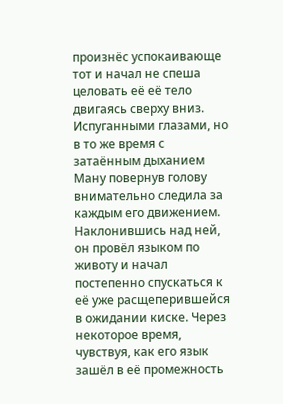произнёс успокаивающе тот и начал не спеша целовать её её тело двигаясь сверху вниз.
Испуганными глазами, но в то же время с затаённым дыханием Ману повернув голову внимательно следила за каждым его движением.
Наклонившись над ней, он провёл языком по животу и начал постепенно спускаться к её уже расщеперившейся в ожидании киске. Через некоторое время, чувствуя, как его язык зашёл в её промежность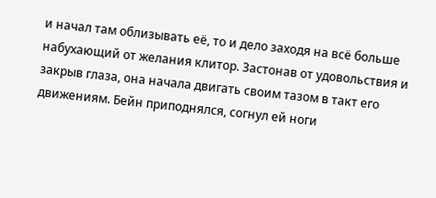и начал там облизывать её, то и дело заходя на всё больше набухающий от желания клитор. Застонав от удовольствия и закрыв глаза, она начала двигать своим тазом в такт его движениям. Бейн приподнялся, согнул ей ноги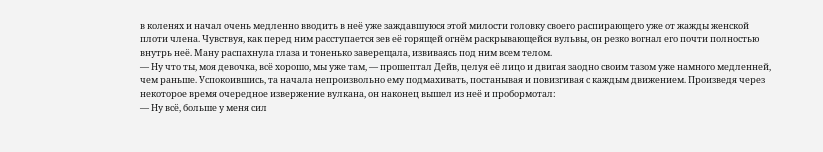в коленях и начал очень медленно вводить в неё уже заждавшуюся этой милости головку своего распирающего уже от жажды женской плоти члена. Чувствуя, как перед ним расступается зев её горящей огнём раскрывающейся вульвы, он резко вогнал его почти полностью внутрь неё. Ману распахнула глаза и тоненько заверещала, извиваясь под ним всем телом.
— Ну что ты, моя девочка, всё хорошо, мы уже там, — прошептал Дейв, целуя её лицо и двигая заодно своим тазом уже намного медленней, чем раньше. Успокоившись, та начала непроизвольно ему подмахивать, постанывая и повизгивая с каждым движением. Произведя через некоторое время очередное извержение вулкана, он наконец вышел из неё и пробормотал:
— Ну всё, больше у меня сил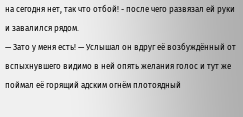на сегодня нет, так что отбой! - после чего развязал ей руки и завалился рядом.
— Зато у меня есть! — Услышал он вдруг её возбуждённый от вспыхнувшего видимо в ней опять желания голос и тут же поймал её горящий адским огнём плотоядный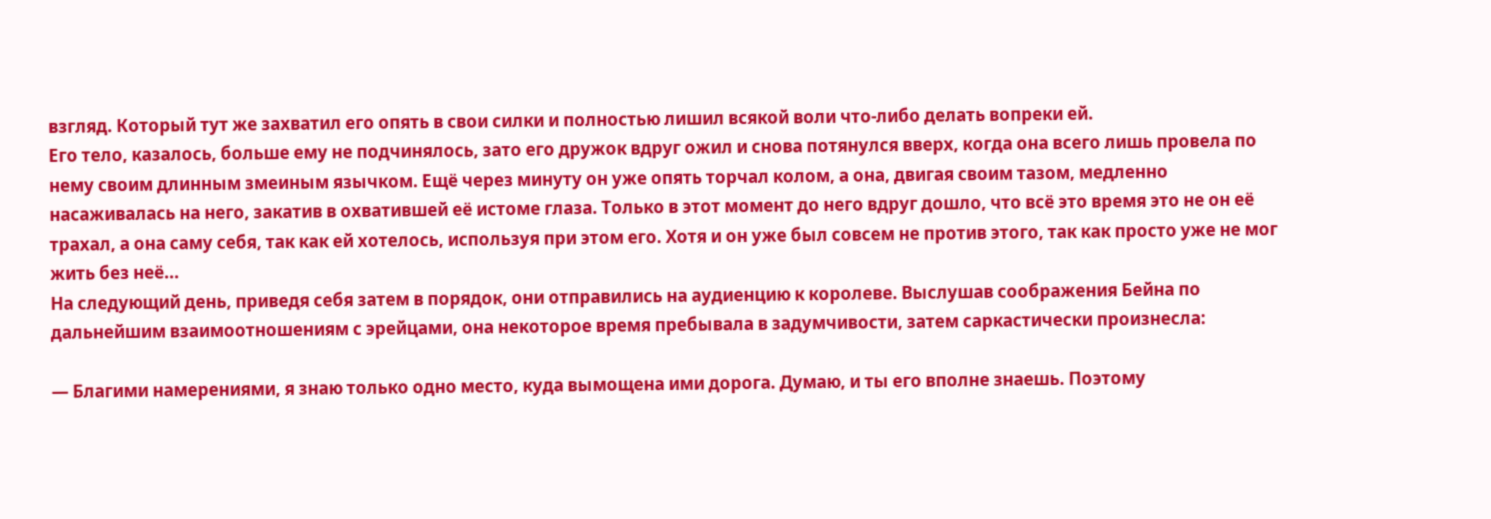взгляд. Который тут же захватил его опять в свои силки и полностью лишил всякой воли что-либо делать вопреки ей.
Его тело, казалось, больше ему не подчинялось, зато его дружок вдруг ожил и снова потянулся вверх, когда она всего лишь провела по нему своим длинным змеиным язычком. Ещё через минуту он уже опять торчал колом, а она, двигая своим тазом, медленно насаживалась на него, закатив в охватившей её истоме глаза. Только в этот момент до него вдруг дошло, что всё это время это не он её трахал, а она саму себя, так как ей хотелось, используя при этом его. Хотя и он уже был совсем не против этого, так как просто уже не мог жить без неё...
На следующий день, приведя себя затем в порядок, они отправились на аудиенцию к королеве. Выслушав соображения Бейна по дальнейшим взаимоотношениям с эрейцами, она некоторое время пребывала в задумчивости, затем саркастически произнесла:

— Благими намерениями, я знаю только одно место, куда вымощена ими дорога. Думаю, и ты его вполне знаешь. Поэтому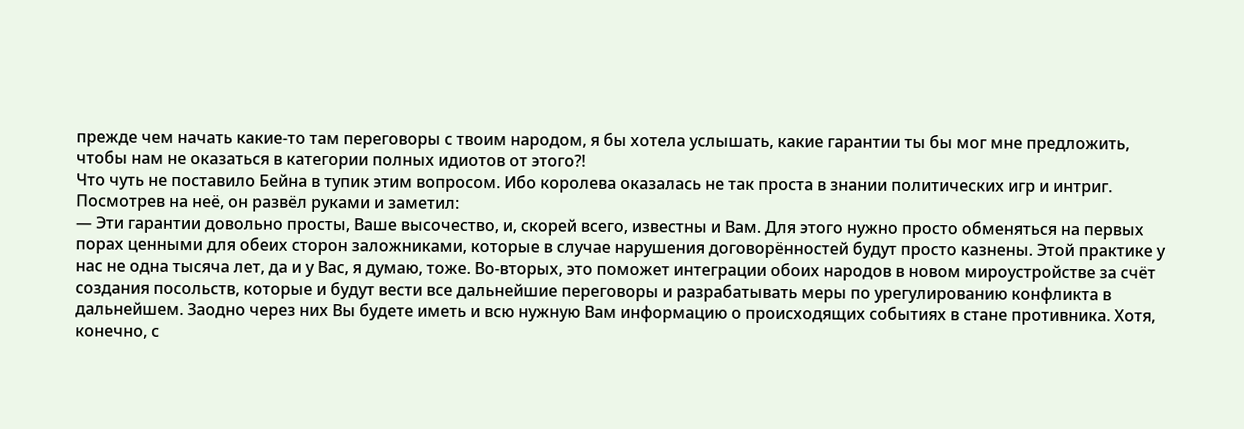прежде чем начать какие-то там переговоры с твоим народом, я бы хотела услышать, какие гарантии ты бы мог мне предложить, чтобы нам не оказаться в категории полных идиотов от этого?!
Что чуть не поставило Бейна в тупик этим вопросом. Ибо королева оказалась не так проста в знании политических игр и интриг. Посмотрев на неё, он развёл руками и заметил:
— Эти гарантии довольно просты, Ваше высочество, и, скорей всего, известны и Вам. Для этого нужно просто обменяться на первых порах ценными для обеих сторон заложниками, которые в случае нарушения договорённостей будут просто казнены. Этой практике у нас не одна тысяча лет, да и у Вас, я думаю, тоже. Во-вторых, это поможет интеграции обоих народов в новом мироустройстве за счёт создания посольств, которые и будут вести все дальнейшие переговоры и разрабатывать меры по урегулированию конфликта в дальнейшем. Заодно через них Вы будете иметь и всю нужную Вам информацию о происходящих событиях в стане противника. Хотя, конечно, с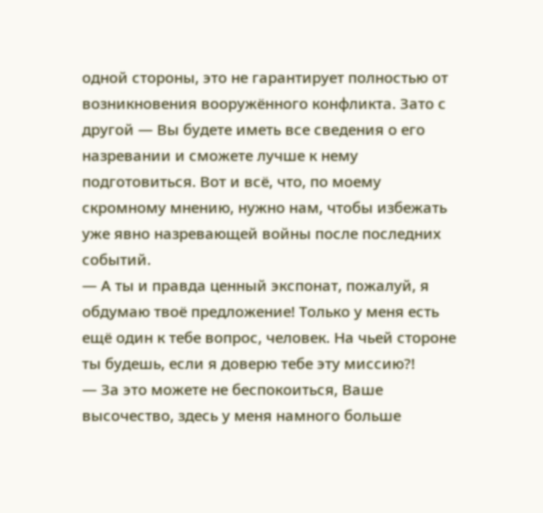одной стороны, это не гарантирует полностью от возникновения вооружённого конфликта. Зато с другой — Вы будете иметь все сведения о его назревании и сможете лучше к нему подготовиться. Вот и всё, что, по моему скромному мнению, нужно нам, чтобы избежать уже явно назревающей войны после последних событий.
— А ты и правда ценный экспонат, пожалуй, я обдумаю твоё предложение! Только у меня есть ещё один к тебе вопрос, человек. На чьей стороне ты будешь, если я доверю тебе эту миссию?!
— За это можете не беспокоиться, Ваше высочество, здесь у меня намного больше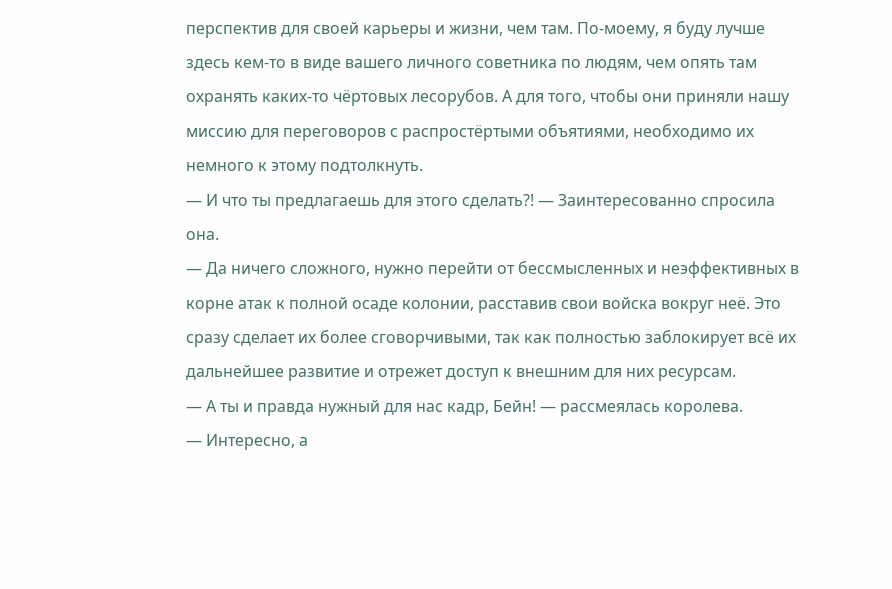перспектив для своей карьеры и жизни, чем там. По-моему, я буду лучше здесь кем-то в виде вашего личного советника по людям, чем опять там охранять каких-то чёртовых лесорубов. А для того, чтобы они приняли нашу миссию для переговоров с распростёртыми объятиями, необходимо их немного к этому подтолкнуть.
— И что ты предлагаешь для этого сделать?! — Заинтересованно спросила она.
— Да ничего сложного, нужно перейти от бессмысленных и неэффективных в корне атак к полной осаде колонии, расставив свои войска вокруг неё. Это сразу сделает их более сговорчивыми, так как полностью заблокирует всё их дальнейшее развитие и отрежет доступ к внешним для них ресурсам.
— А ты и правда нужный для нас кадр, Бейн! — рассмеялась королева.
— Интересно, а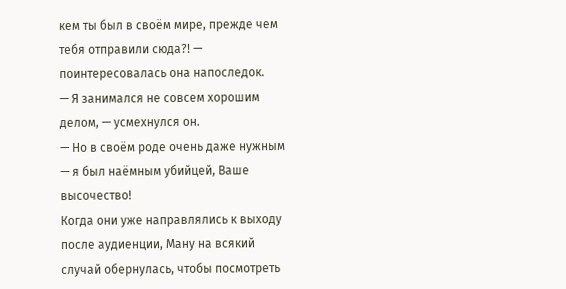кем ты был в своём мире, прежде чем тебя отправили сюда?! — поинтересовалась она напоследок.
— Я занимался не совсем хорошим делом, — усмехнулся он.
— Но в своём роде очень даже нужным — я был наёмным убийцей, Ваше высочество!
Когда они уже направлялись к выходу после аудиенции, Ману на всякий случай обернулась, чтобы посмотреть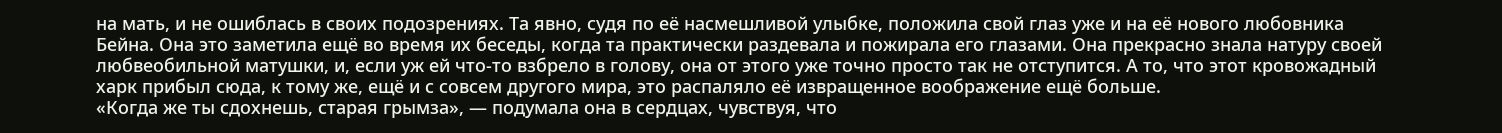на мать, и не ошиблась в своих подозрениях. Та явно, судя по её насмешливой улыбке, положила свой глаз уже и на её нового любовника Бейна. Она это заметила ещё во время их беседы, когда та практически раздевала и пожирала его глазами. Она прекрасно знала натуру своей любвеобильной матушки, и, если уж ей что-то взбрело в голову, она от этого уже точно просто так не отступится. А то, что этот кровожадный харк прибыл сюда, к тому же, ещё и с совсем другого мира, это распаляло её извращенное воображение ещё больше.
«Когда же ты сдохнешь, старая грымза», — подумала она в сердцах, чувствуя, что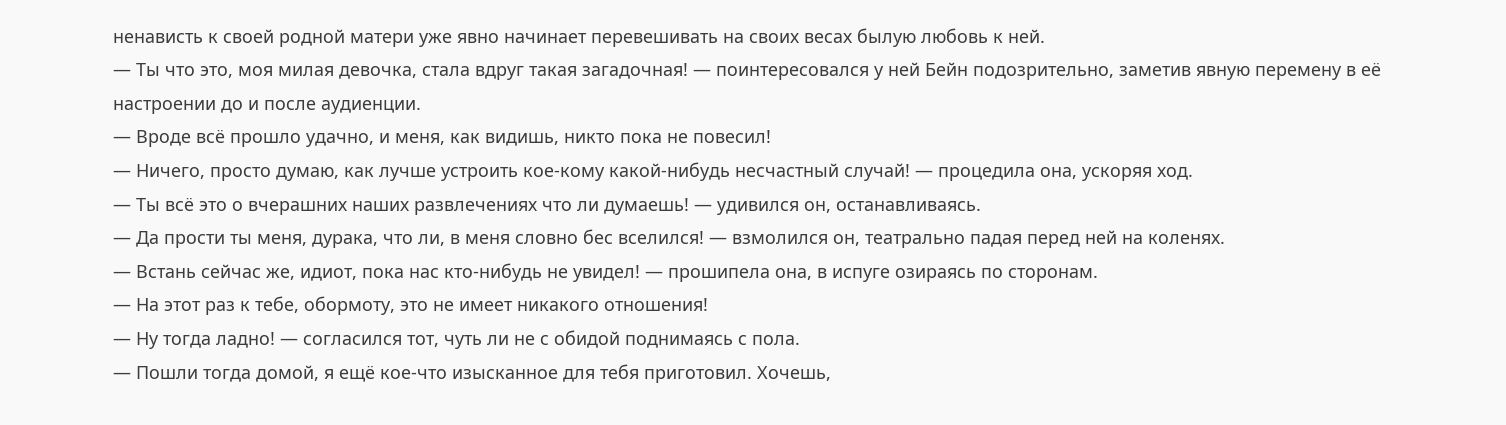ненависть к своей родной матери уже явно начинает перевешивать на своих весах былую любовь к ней.
— Ты что это, моя милая девочка, стала вдруг такая загадочная! — поинтересовался у ней Бейн подозрительно, заметив явную перемену в её настроении до и после аудиенции.
— Вроде всё прошло удачно, и меня, как видишь, никто пока не повесил!
— Ничего, просто думаю, как лучше устроить кое-кому какой-нибудь несчастный случай! — процедила она, ускоряя ход.
— Ты всё это о вчерашних наших развлечениях что ли думаешь! — удивился он, останавливаясь.
— Да прости ты меня, дурака, что ли, в меня словно бес вселился! — взмолился он, театрально падая перед ней на коленях.
— Встань сейчас же, идиот, пока нас кто-нибудь не увидел! — прошипела она, в испуге озираясь по сторонам.
— На этот раз к тебе, обормоту, это не имеет никакого отношения!
— Ну тогда ладно! — согласился тот, чуть ли не с обидой поднимаясь с пола.
— Пошли тогда домой, я ещё кое-что изысканное для тебя приготовил. Хочешь,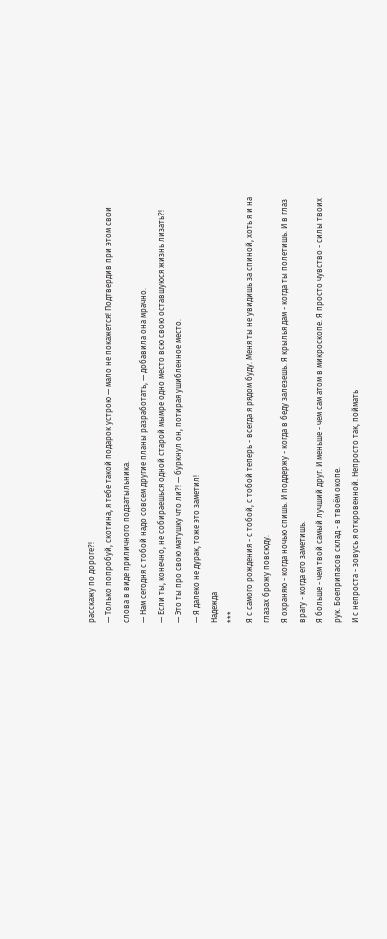расскажу по дороге?!
— Только попробуй, скотина, я тебе такой подарок устрою — мало не покажется! Подтвердив при этом свои слова в виде приличного подзатыльника.
— Нам сегодня с тобой надо совсем другие планы разработать, — добавила она мрачно.
— Если ты, конечно, не собираешься одной старой мымре одно место всю свою оставшуюся жизнь лизать?!
— Это ты про свою матушку что ли?! — буркнул он, потирая ушибленное место.
— Я далеко не дурак, тоже это заметил!
Надежда
***
Я с самого рождения - с тобой, с тобой теперь - всегда я рядом буду. Меня ты не увидишь за спиной, хоть я и на глазах брожу повсюду.
Я охраняю - когда ночью спишь. И поддержу - когда в беду залезешь. Я крылья дам - когда ты полетишь. И в глаз врагу - когда его заметишь.
Я больше - чем твой самый лучший друг. И меньше - чем сам атом в микроскопе. Я просто чувство - силы твоих рук. Боеприпасов склад - в твоём окопе.
И с непроста - зовусь я откровенной. Непросто так, поймать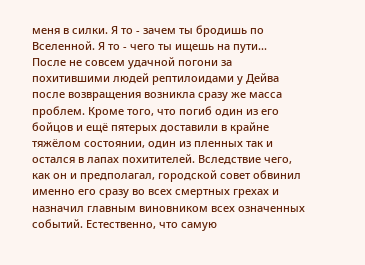меня в силки. Я то - зачем ты бродишь по Вселенной. Я то - чего ты ищешь на пути...
После не совсем удачной погони за похитившими людей рептилоидами у Дейва после возвращения возникла сразу же масса проблем. Кроме того, что погиб один из его бойцов и ещё пятерых доставили в крайне тяжёлом состоянии, один из пленных так и остался в лапах похитителей. Вследствие чего, как он и предполагал, городской совет обвинил именно его сразу во всех смертных грехах и назначил главным виновником всех означенных событий. Естественно, что самую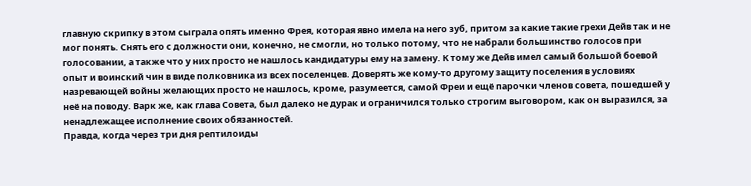главную скрипку в этом сыграла опять именно Фрея, которая явно имела на него зуб, притом за какие такие грехи Дейв так и не мог понять. Снять его с должности они, конечно, не смогли, но только потому, что не набрали большинство голосов при голосовании, а также что у них просто не нашлось кандидатуры ему на замену. К тому же Дейв имел самый большой боевой опыт и воинский чин в виде полковника из всех поселенцев. Доверять же кому-то другому защиту поселения в условиях назревающей войны желающих просто не нашлось, кроме, разумеется, самой Фреи и ещё парочки членов совета, пошедшей у неё на поводу. Варк же, как глава Совета, был далеко не дурак и ограничился только строгим выговором, как он выразился, за ненадлежащее исполнение своих обязанностей.
Правда, когда через три дня рептилоиды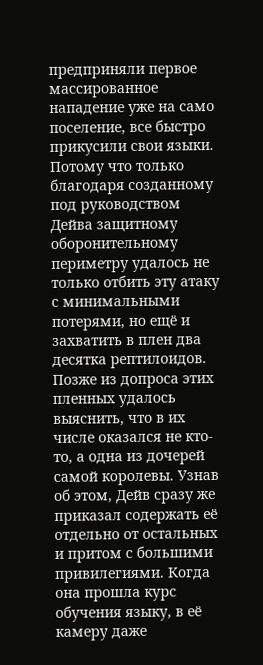предприняли первое массированное нападение уже на само поселение, все быстро прикусили свои языки. Потому что только благодаря созданному под руководством Дейва защитному оборонительному периметру удалось не только отбить эту атаку с минимальными потерями, но ещё и захватить в плен два десятка рептилоидов. Позже из допроса этих пленных удалось выяснить, что в их числе оказался не кто-то, а одна из дочерей самой королевы. Узнав об этом, Дейв сразу же приказал содержать её отдельно от остальных и притом с большими привилегиями. Когда она прошла курс обучения языку, в её камеру даже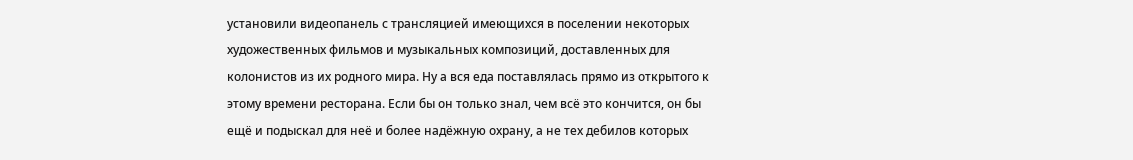установили видеопанель с трансляцией имеющихся в поселении некоторых художественных фильмов и музыкальных композиций, доставленных для колонистов из их родного мира. Ну а вся еда поставлялась прямо из открытого к этому времени ресторана. Если бы он только знал, чем всё это кончится, он бы ещё и подыскал для неё и более надёжную охрану, а не тех дебилов которых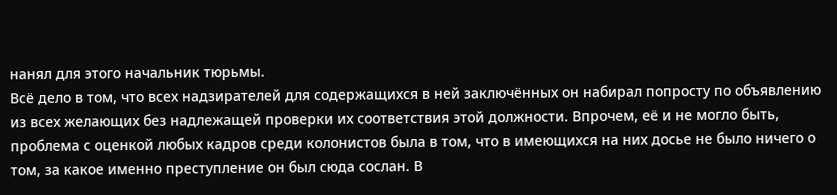нанял для этого начальник тюрьмы.
Всё дело в том, что всех надзирателей для содержащихся в ней заключённых он набирал попросту по объявлению из всех желающих без надлежащей проверки их соответствия этой должности. Впрочем, её и не могло быть, проблема с оценкой любых кадров среди колонистов была в том, что в имеющихся на них досье не было ничего о том, за какое именно преступление он был сюда сослан. В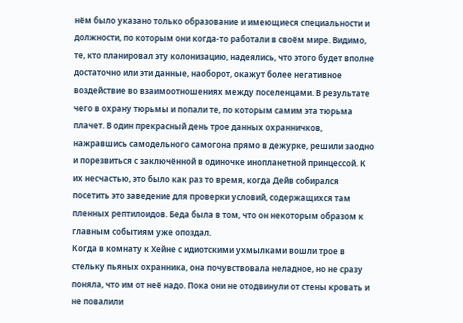нём было указано только образование и имеющиеся специальности и должности, по которым они когда-то работали в своём мире. Видимо, те, кто планировал эту колонизацию, надеялись, что этого будет вполне достаточно или эти данные, наоборот, окажут более негативное воздействие во взаимоотношениях между поселенцами. В результате чего в охрану тюрьмы и попали те, по которым самим эта тюрьма плачет. В один прекрасный день трое данных охранничков, нажравшись самодельного самогона прямо в дежурке, решили заодно и порезвиться с заключённой в одиночке инопланетной принцессой. К их несчастью, это было как раз то время, когда Дейв собирался посетить это заведение для проверки условий, содержащихся там пленных рептилоидов. Беда была в том, что он некоторым образом к главным событиям уже опоздал.
Когда в комнату к Хейне с идиотскими ухмылками вошли трое в стельку пьяных охранника, она почувствовала неладное, но не сразу поняла, что им от неё надо. Пока они не отодвинули от стены кровать и не повалили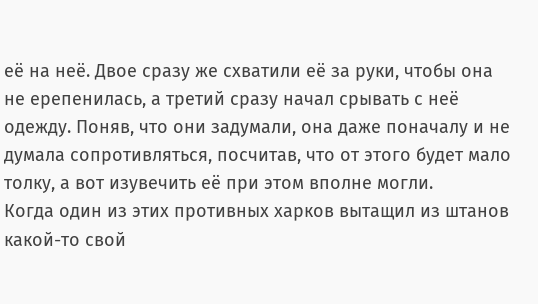её на неё. Двое сразу же схватили её за руки, чтобы она не ерепенилась, а третий сразу начал срывать с неё одежду. Поняв, что они задумали, она даже поначалу и не думала сопротивляться, посчитав, что от этого будет мало толку, а вот изувечить её при этом вполне могли.
Когда один из этих противных харков вытащил из штанов какой-то свой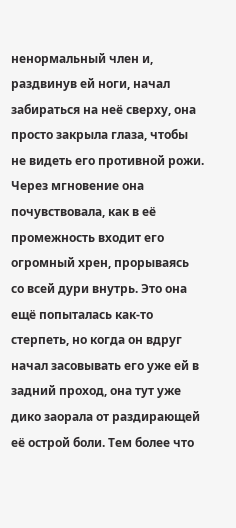ненормальный член и, раздвинув ей ноги, начал забираться на неё сверху, она просто закрыла глаза, чтобы не видеть его противной рожи. Через мгновение она почувствовала, как в её промежность входит его огромный хрен, прорываясь со всей дури внутрь. Это она ещё попыталась как-то стерпеть, но когда он вдруг начал засовывать его уже ей в задний проход, она тут уже дико заорала от раздирающей её острой боли. Тем более что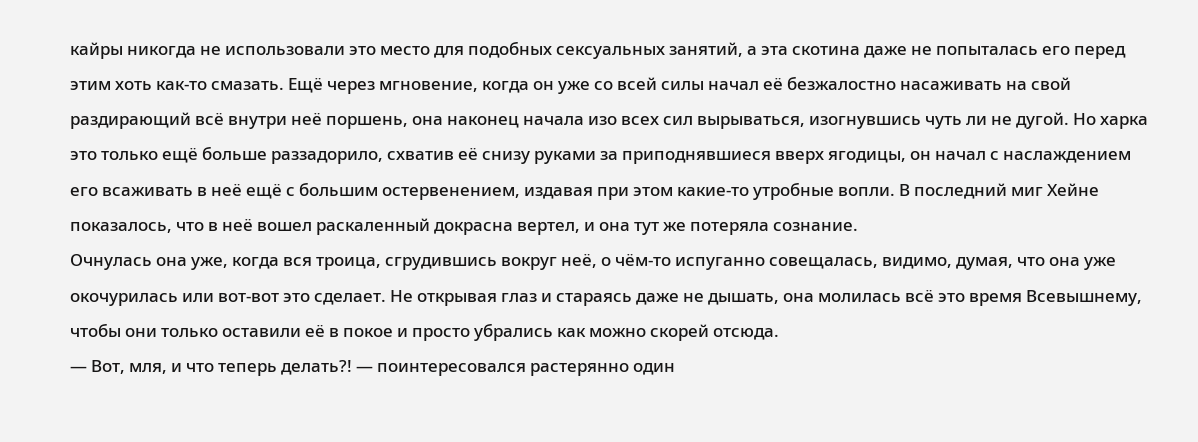кайры никогда не использовали это место для подобных сексуальных занятий, а эта скотина даже не попыталась его перед этим хоть как-то смазать. Ещё через мгновение, когда он уже со всей силы начал её безжалостно насаживать на свой раздирающий всё внутри неё поршень, она наконец начала изо всех сил вырываться, изогнувшись чуть ли не дугой. Но харка это только ещё больше раззадорило, схватив её снизу руками за приподнявшиеся вверх ягодицы, он начал с наслаждением его всаживать в неё ещё с большим остервенением, издавая при этом какие-то утробные вопли. В последний миг Хейне показалось, что в неё вошел раскаленный докрасна вертел, и она тут же потеряла сознание.
Очнулась она уже, когда вся троица, сгрудившись вокруг неё, о чём-то испуганно совещалась, видимо, думая, что она уже окочурилась или вот-вот это сделает. Не открывая глаз и стараясь даже не дышать, она молилась всё это время Всевышнему, чтобы они только оставили её в покое и просто убрались как можно скорей отсюда.
— Вот, мля, и что теперь делать?! — поинтересовался растерянно один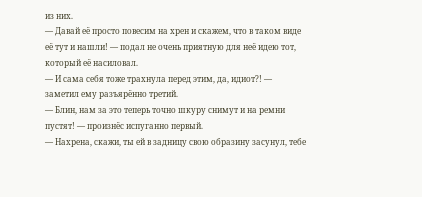из них.
— Давай её просто повесим на хрен и скажем, что в таком виде её тут и нашли! — подал не очень приятную для неё идею тот, который её насиловал.
— И сама себя тоже трахнула перед этим, да, идиот?! — заметил ему разъярённо третий.
— Блин, нам за это теперь точно шкуру снимут и на ремни пустят! — произнёс испуганно первый.
— Нахрена, скажи, ты ей в задницу свою образину засунул, тебе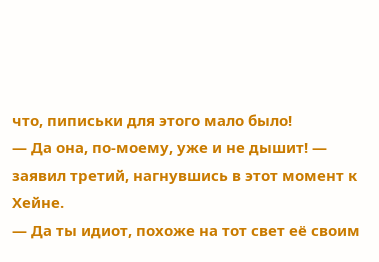что, пиписьки для этого мало было!
— Да она, по-моему, уже и не дышит! — заявил третий, нагнувшись в этот момент к Хейне.
— Да ты идиот, похоже на тот свет её своим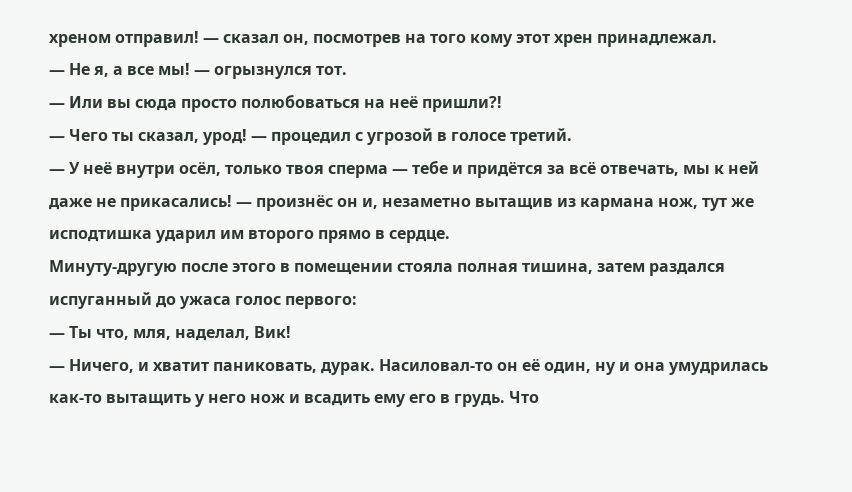хреном отправил! — сказал он, посмотрев на того кому этот хрен принадлежал.
— Не я, а все мы! — огрызнулся тот.
— Или вы сюда просто полюбоваться на неё пришли?!
— Чего ты сказал, урод! — процедил с угрозой в голосе третий.
— У неё внутри осёл, только твоя сперма — тебе и придётся за всё отвечать, мы к ней даже не прикасались! — произнёс он и, незаметно вытащив из кармана нож, тут же исподтишка ударил им второго прямо в сердце.
Минуту-другую после этого в помещении стояла полная тишина, затем раздался испуганный до ужаса голос первого:
— Ты что, мля, наделал, Вик!
— Ничего, и хватит паниковать, дурак. Насиловал-то он её один, ну и она умудрилась как-то вытащить у него нож и всадить ему его в грудь. Что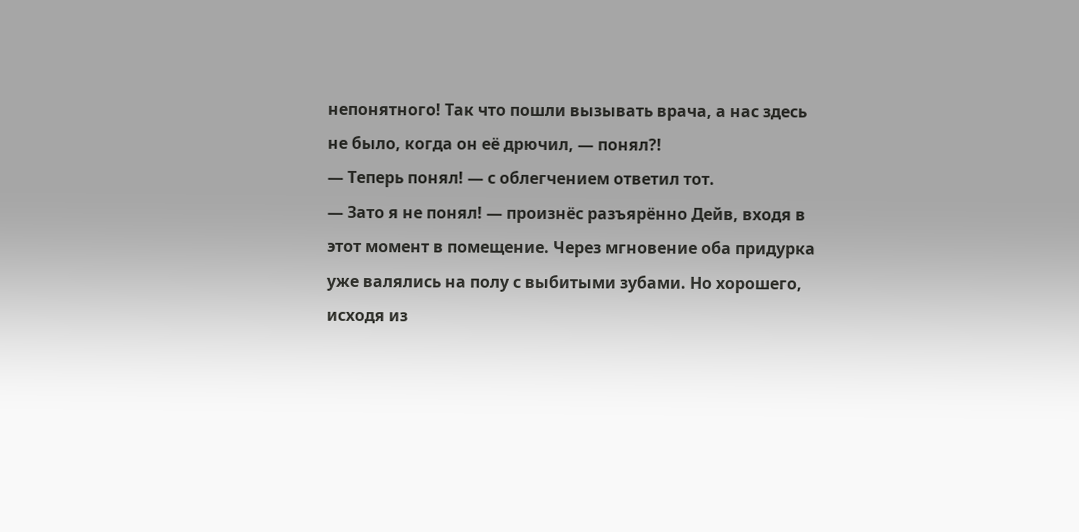непонятного! Так что пошли вызывать врача, а нас здесь не было, когда он её дрючил, — понял?!
— Теперь понял! — с облегчением ответил тот.
— Зато я не понял! — произнёс разъярённо Дейв, входя в этот момент в помещение. Через мгновение оба придурка уже валялись на полу с выбитыми зубами. Но хорошего, исходя из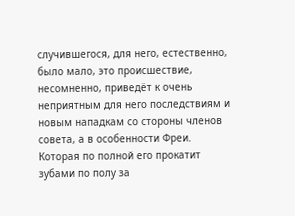случившегося, для него, естественно, было мало, это происшествие, несомненно, приведёт к очень неприятным для него последствиям и новым нападкам со стороны членов совета, а в особенности Фреи. Которая по полной его прокатит зубами по полу за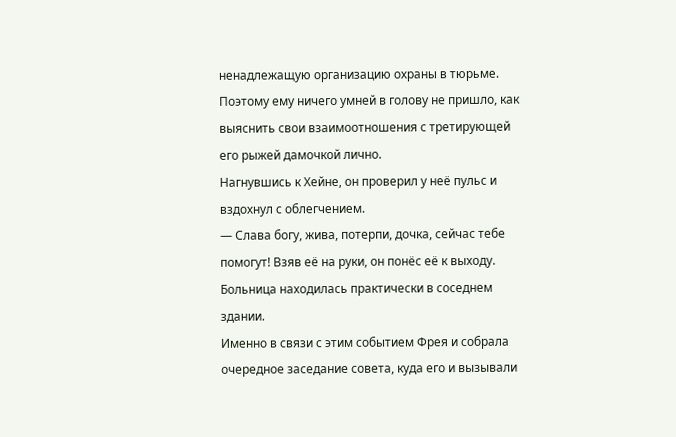ненадлежащую организацию охраны в тюрьме. Поэтому ему ничего умней в голову не пришло, как выяснить свои взаимоотношения с третирующей его рыжей дамочкой лично.
Нагнувшись к Хейне, он проверил у неё пульс и вздохнул с облегчением.
— Слава богу, жива, потерпи, дочка, сейчас тебе помогут! Взяв её на руки, он понёс её к выходу. Больница находилась практически в соседнем здании.
Именно в связи с этим событием Фрея и собрала очередное заседание совета, куда его и вызывали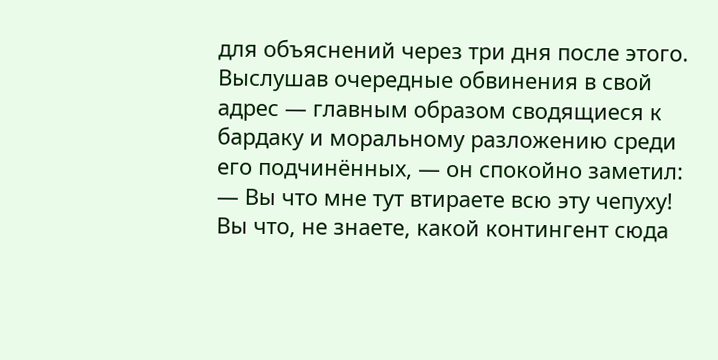для объяснений через три дня после этого. Выслушав очередные обвинения в свой адрес — главным образом сводящиеся к бардаку и моральному разложению среди его подчинённых, — он спокойно заметил:
— Вы что мне тут втираете всю эту чепуху! Вы что, не знаете, какой контингент сюда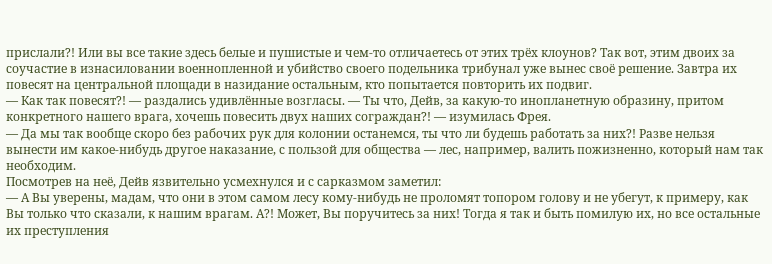прислали?! Или вы все такие здесь белые и пушистые и чем-то отличаетесь от этих трёх клоунов? Так вот, этим двоих за соучастие в изнасиловании военнопленной и убийство своего подельника трибунал уже вынес своё решение. Завтра их повесят на центральной площади в назидание остальным, кто попытается повторить их подвиг.
— Как так повесят?! — раздались удивлённые возгласы. — Ты что, Дейв, за какую-то инопланетную образину, притом конкретного нашего врага, хочешь повесить двух наших сограждан?! — изумилась Фрея.
— Да мы так вообще скоро без рабочих рук для колонии останемся, ты что ли будешь работать за них?! Разве нельзя вынести им какое-нибудь другое наказание, с пользой для общества — лес, например, валить пожизненно, который нам так необходим.
Посмотрев на неё, Дейв язвительно усмехнулся и с сарказмом заметил:
— А Вы уверены, мадам, что они в этом самом лесу кому-нибудь не проломят топором голову и не убегут, к примеру, как Вы только что сказали, к нашим врагам. А?! Может, Вы поручитесь за них! Тогда я так и быть помилую их, но все остальные их преступления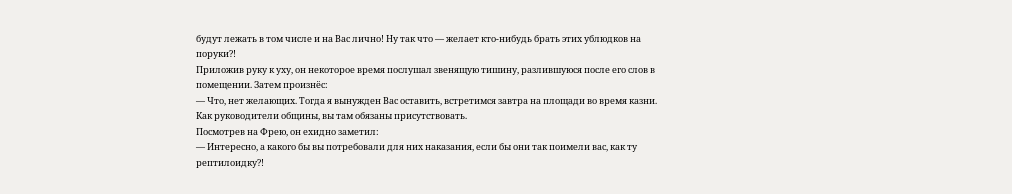будут лежать в том числе и на Вас лично! Ну так что — желает кто-нибудь брать этих ублюдков на поруки?!
Приложив руку к уху, он некоторое время послушал звенящую тишину, разлившуюся после его слов в помещении. Затем произнёс:
— Что, нет желающих. Тогда я вынужден Вас оставить, встретимся завтра на площади во время казни. Как руководители общины, вы там обязаны присутствовать.
Посмотрев на Фрею, он ехидно заметил:
— Интересно, а какого бы вы потребовали для них наказания, если бы они так поимели вас, как ту рептилоидку?!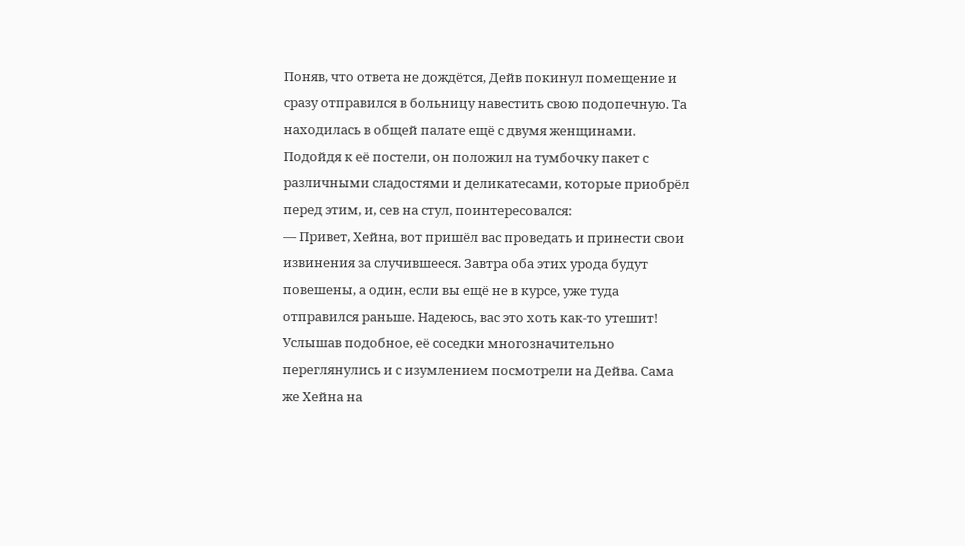Поняв, что ответа не дождётся, Дейв покинул помещение и сразу отправился в больницу навестить свою подопечную. Та находилась в общей палате ещё с двумя женщинами. Подойдя к её постели, он положил на тумбочку пакет с различными сладостями и деликатесами, которые приобрёл перед этим, и, сев на стул, поинтересовался:
— Привет, Хейна, вот пришёл вас проведать и принести свои извинения за случившееся. Завтра оба этих урода будут повешены, а один, если вы ещё не в курсе, уже туда отправился раньше. Надеюсь, вас это хоть как-то утешит!
Услышав подобное, её соседки многозначительно переглянулись и с изумлением посмотрели на Дейва. Сама же Хейна на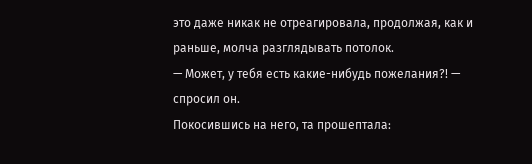это даже никак не отреагировала, продолжая, как и раньше, молча разглядывать потолок.
— Может, у тебя есть какие-нибудь пожелания?! — спросил он.
Покосившись на него, та прошептала: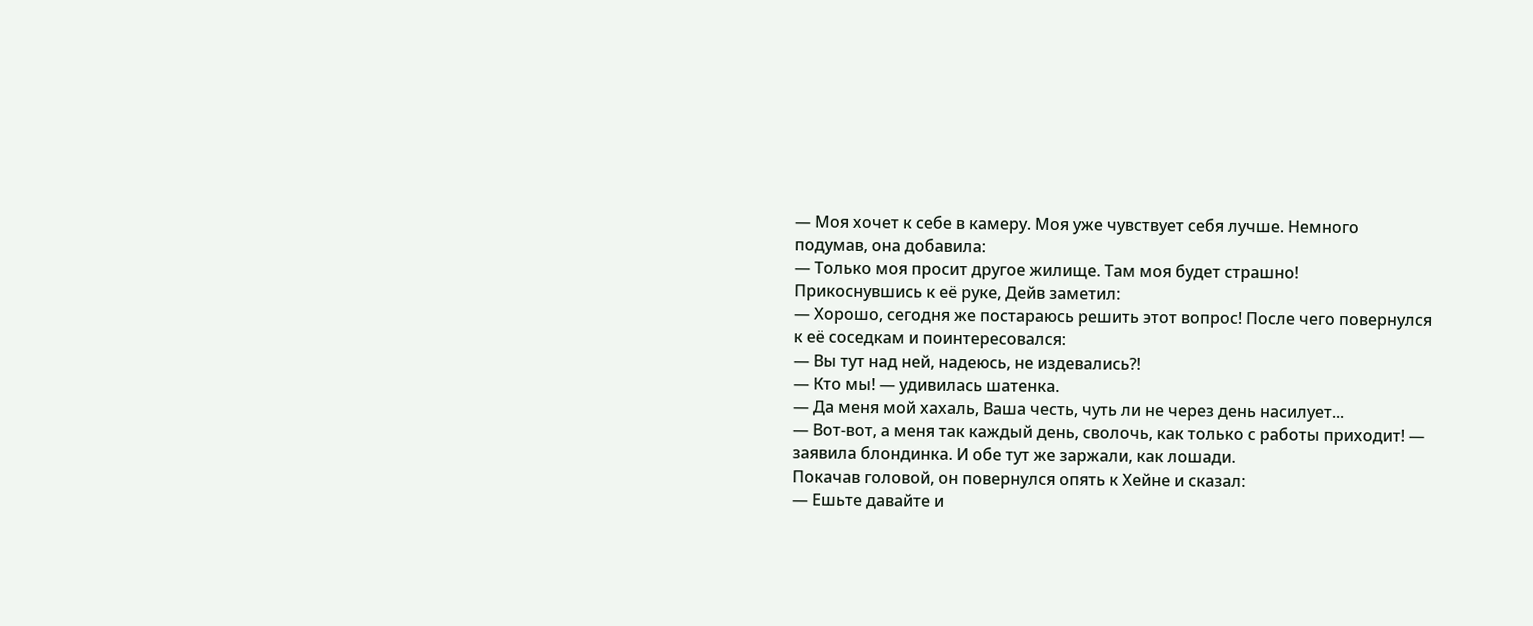— Моя хочет к себе в камеру. Моя уже чувствует себя лучше. Немного подумав, она добавила:
— Только моя просит другое жилище. Там моя будет страшно!
Прикоснувшись к её руке, Дейв заметил:
— Хорошо, сегодня же постараюсь решить этот вопрос! После чего повернулся к её соседкам и поинтересовался:
— Вы тут над ней, надеюсь, не издевались?!
— Кто мы! — удивилась шатенка.
— Да меня мой хахаль, Ваша честь, чуть ли не через день насилует...
— Вот-вот, а меня так каждый день, сволочь, как только с работы приходит! — заявила блондинка. И обе тут же заржали, как лошади.
Покачав головой, он повернулся опять к Хейне и сказал:
— Ешьте давайте и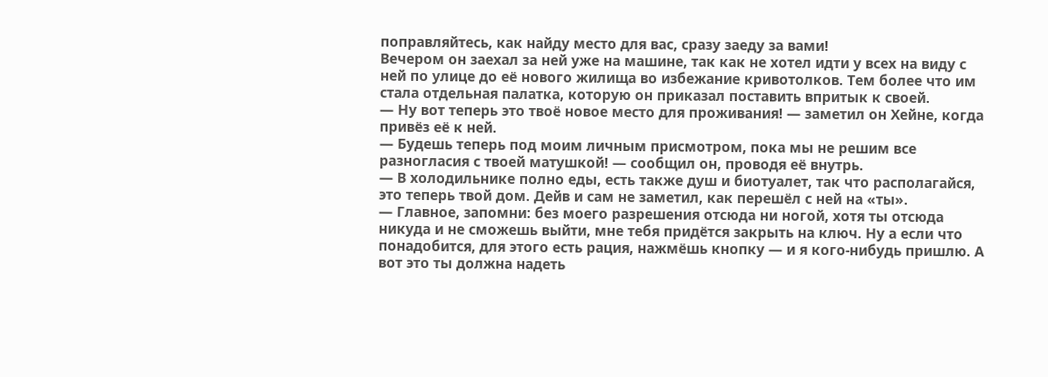поправляйтесь, как найду место для вас, сразу заеду за вами!
Вечером он заехал за ней уже на машине, так как не хотел идти у всех на виду с ней по улице до её нового жилища во избежание кривотолков. Тем более что им стала отдельная палатка, которую он приказал поставить впритык к своей.
— Ну вот теперь это твоё новое место для проживания! — заметил он Хейне, когда привёз её к ней.
— Будешь теперь под моим личным присмотром, пока мы не решим все разногласия с твоей матушкой! — сообщил он, проводя её внутрь.
— В холодильнике полно еды, есть также душ и биотуалет, так что располагайся, это теперь твой дом. Дейв и сам не заметил, как перешёл с ней на «ты».
— Главное, запомни: без моего разрешения отсюда ни ногой, хотя ты отсюда никуда и не сможешь выйти, мне тебя придётся закрыть на ключ. Ну а если что понадобится, для этого есть рация, нажмёшь кнопку — и я кого-нибудь пришлю. А вот это ты должна надеть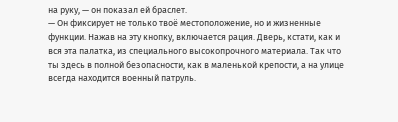на руку, — он показал ей браслет.
— Он фиксирует не только твоё местоположение, но и жизненные функции. Нажав на эту кнопку, включается рация. Дверь, кстати, как и вся эта палатка, из специального высокопрочного материала. Так что ты здесь в полной безопасности, как в маленькой крепости, а на улице всегда находится военный патруль.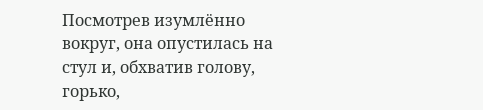Посмотрев изумлённо вокруг, она опустилась на стул и, обхватив голову, горько,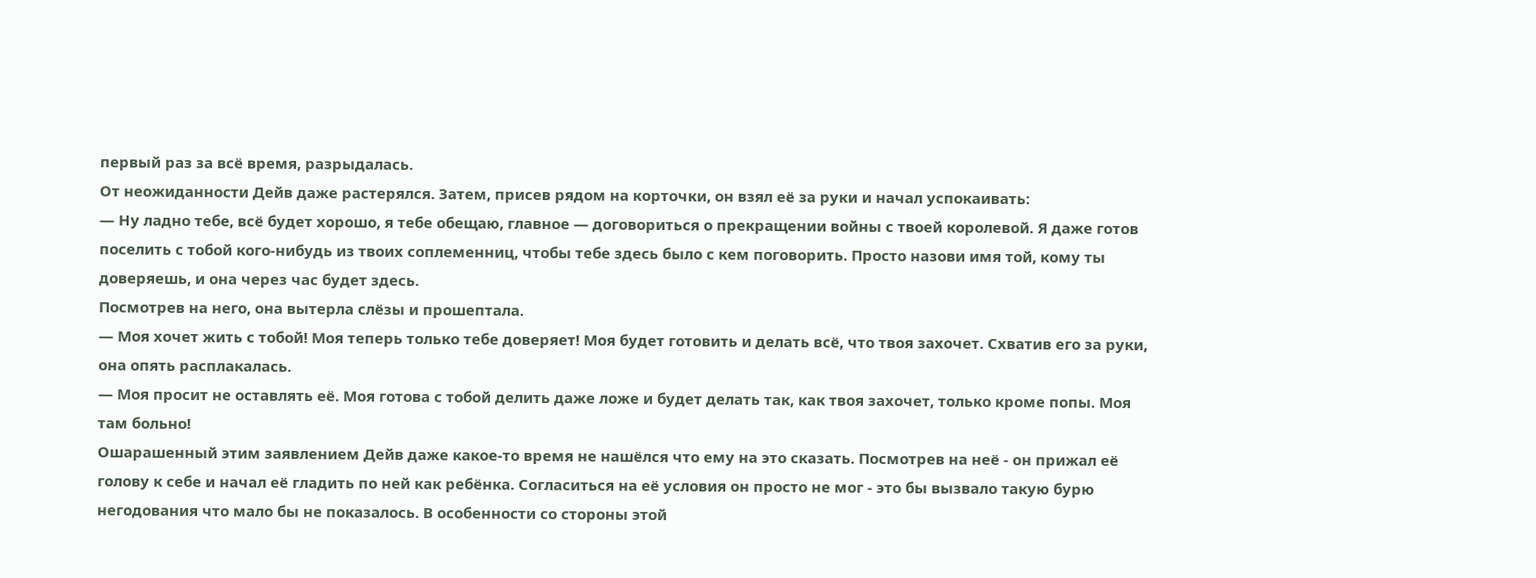первый раз за всё время, разрыдалась.
От неожиданности Дейв даже растерялся. Затем, присев рядом на корточки, он взял её за руки и начал успокаивать:
— Ну ладно тебе, всё будет хорошо, я тебе обещаю, главное — договориться о прекращении войны с твоей королевой. Я даже готов поселить с тобой кого-нибудь из твоих соплеменниц, чтобы тебе здесь было с кем поговорить. Просто назови имя той, кому ты доверяешь, и она через час будет здесь.
Посмотрев на него, она вытерла слёзы и прошептала.
— Моя хочет жить с тобой! Моя теперь только тебе доверяет! Моя будет готовить и делать всё, что твоя захочет. Схватив его за руки, она опять расплакалась.
— Моя просит не оставлять её. Моя готова с тобой делить даже ложе и будет делать так, как твоя захочет, только кроме попы. Моя там больно!
Ошарашенный этим заявлением Дейв даже какое-то время не нашёлся что ему на это сказать. Посмотрев на неё - он прижал её голову к себе и начал её гладить по ней как ребёнка. Согласиться на её условия он просто не мог - это бы вызвало такую бурю негодования что мало бы не показалось. В особенности со стороны этой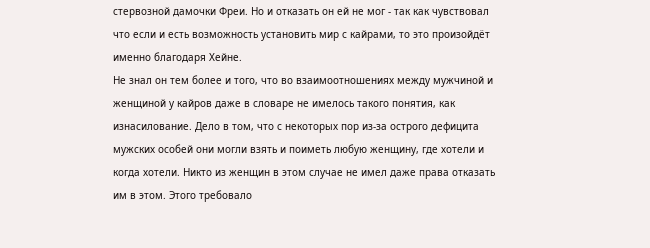стервозной дамочки Фреи. Но и отказать он ей не мог - так как чувствовал что если и есть возможность установить мир с кайрами, то это произойдёт именно благодаря Хейне.
Не знал он тем более и того, что во взаимоотношениях между мужчиной и женщиной у кайров даже в словаре не имелось такого понятия, как изнасилование. Дело в том, что с некоторых пор из-за острого дефицита мужских особей они могли взять и поиметь любую женщину, где хотели и когда хотели. Никто из женщин в этом случае не имел даже права отказать им в этом. Этого требовало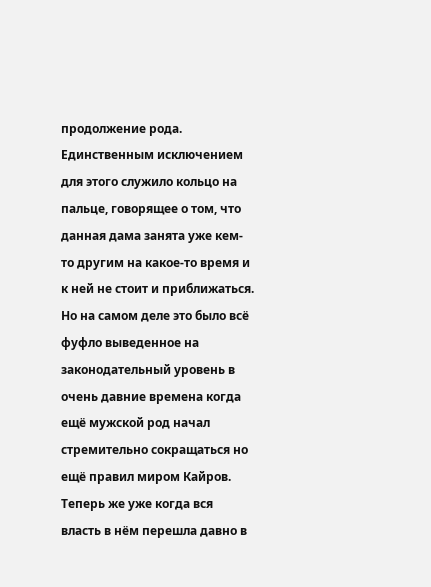продолжение рода. Единственным исключением для этого служило кольцо на пальце, говорящее о том, что данная дама занята уже кем-то другим на какое-то время и к ней не стоит и приближаться. Но на самом деле это было всё фуфло выведенное на законодательный уровень в очень давние времена когда ещё мужской род начал стремительно сокращаться но ещё правил миром Кайров. Теперь же уже когда вся власть в нём перешла давно в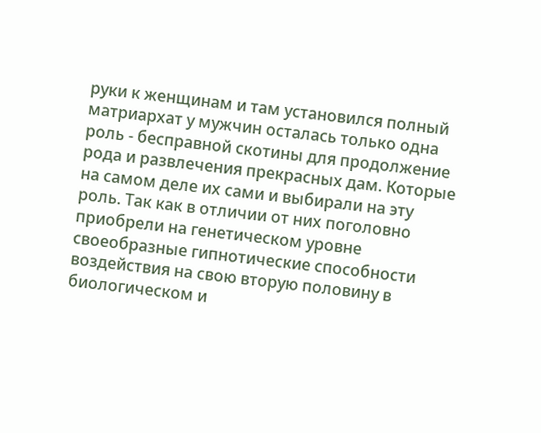руки к женщинам и там установился полный матриархат у мужчин осталась только одна роль - бесправной скотины для продолжение рода и развлечения прекрасных дам. Которые на самом деле их сами и выбирали на эту роль. Так как в отличии от них поголовно приобрели на генетическом уровне своеобразные гипнотические способности воздействия на свою вторую половину в биологическом и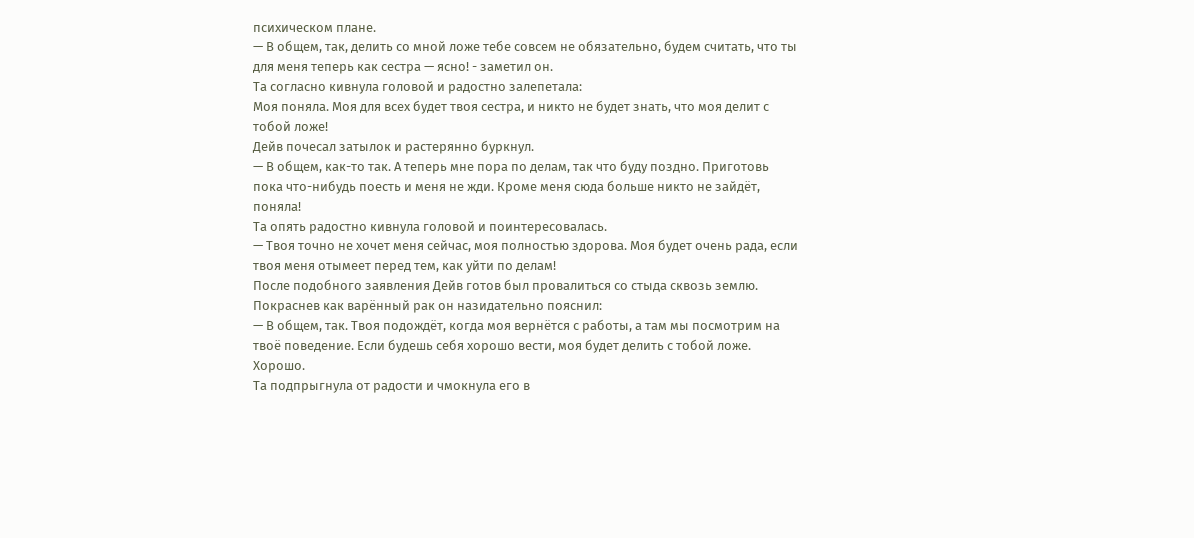психическом плане.
— В общем, так, делить со мной ложе тебе совсем не обязательно, будем считать, что ты для меня теперь как сестра — ясно! - заметил он.
Та согласно кивнула головой и радостно залепетала:
Моя поняла. Моя для всех будет твоя сестра, и никто не будет знать, что моя делит с тобой ложе!
Дейв почесал затылок и растерянно буркнул.
— В общем, как-то так. А теперь мне пора по делам, так что буду поздно. Приготовь пока что-нибудь поесть и меня не жди. Кроме меня сюда больше никто не зайдёт, поняла!
Та опять радостно кивнула головой и поинтересовалась.
— Твоя точно не хочет меня сейчас, моя полностью здорова. Моя будет очень рада, если твоя меня отымеет перед тем, как уйти по делам!
После подобного заявления Дейв готов был провалиться со стыда сквозь землю. Покраснев как варённый рак он назидательно пояснил:
— В общем, так. Твоя подождёт, когда моя вернётся с работы, а там мы посмотрим на твоё поведение. Если будешь себя хорошо вести, моя будет делить с тобой ложе. Хорошо.
Та подпрыгнула от радости и чмокнула его в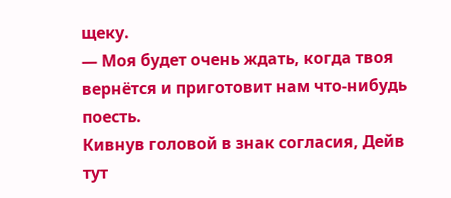щеку.
— Моя будет очень ждать, когда твоя вернётся и приготовит нам что-нибудь поесть.
Кивнув головой в знак согласия, Дейв тут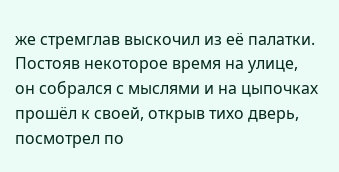же стремглав выскочил из её палатки. Постояв некоторое время на улице, он собрался с мыслями и на цыпочках прошёл к своей, открыв тихо дверь, посмотрел по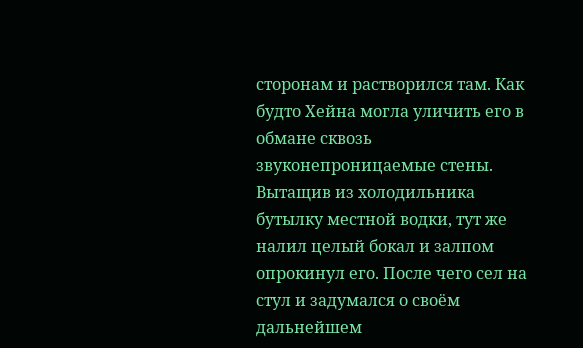сторонам и растворился там. Как будто Хейна могла уличить его в обмане сквозь звуконепроницаемые стены. Вытащив из холодильника бутылку местной водки, тут же налил целый бокал и залпом опрокинул его. После чего сел на стул и задумался о своём дальнейшем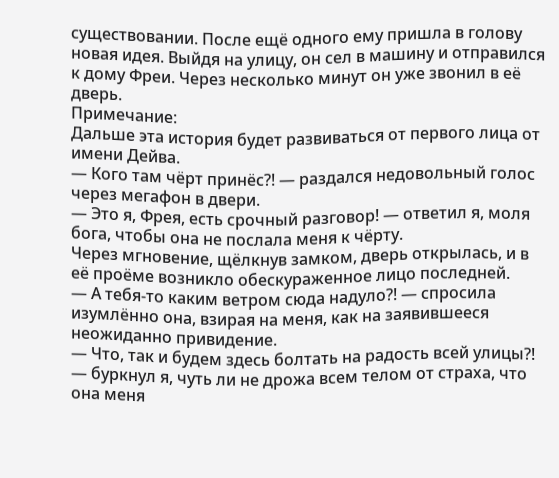существовании. После ещё одного ему пришла в голову новая идея. Выйдя на улицу, он сел в машину и отправился к дому Фреи. Через несколько минут он уже звонил в её дверь.
Примечание:
Дальше эта история будет развиваться от первого лица от имени Дейва.
— Кого там чёрт принёс?! — раздался недовольный голос через мегафон в двери.
— Это я, Фрея, есть срочный разговор! — ответил я, моля бога, чтобы она не послала меня к чёрту.
Через мгновение, щёлкнув замком, дверь открылась, и в её проёме возникло обескураженное лицо последней.
— А тебя-то каким ветром сюда надуло?! — спросила изумлённо она, взирая на меня, как на заявившееся неожиданно привидение.
— Что, так и будем здесь болтать на радость всей улицы?! — буркнул я, чуть ли не дрожа всем телом от страха, что она меня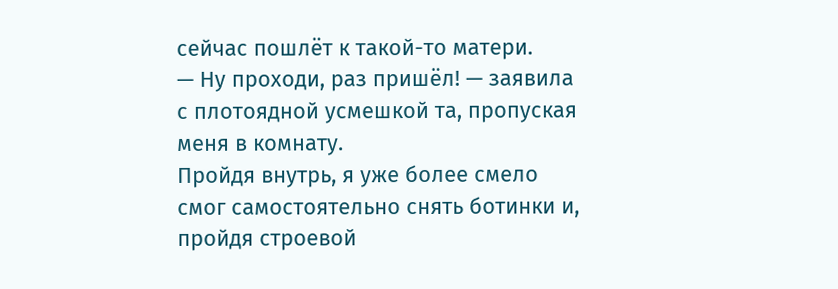сейчас пошлёт к такой-то матери.
— Ну проходи, раз пришёл! — заявила с плотоядной усмешкой та, пропуская меня в комнату.
Пройдя внутрь, я уже более смело смог самостоятельно снять ботинки и, пройдя строевой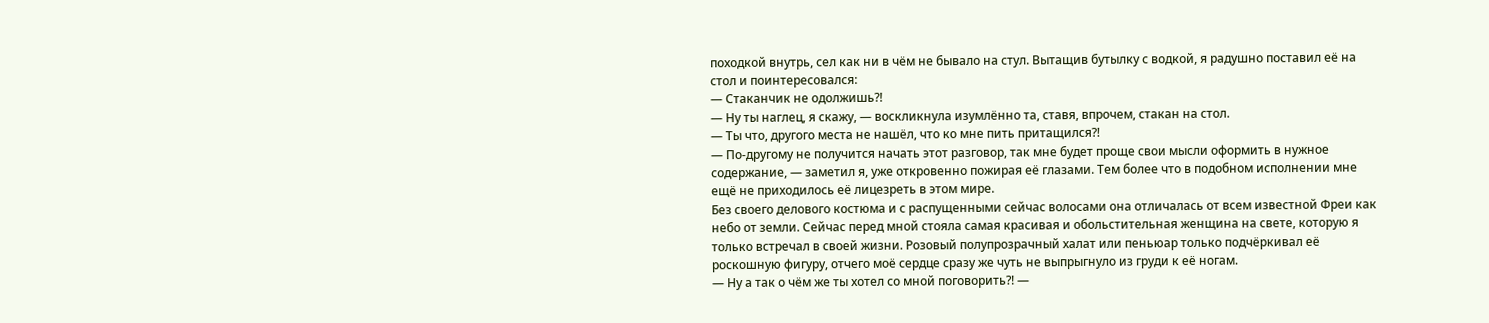походкой внутрь, сел как ни в чём не бывало на стул. Вытащив бутылку с водкой, я радушно поставил её на стол и поинтересовался:
— Стаканчик не одолжишь?!
— Ну ты наглец, я скажу, — воскликнула изумлённо та, ставя, впрочем, стакан на стол.
— Ты что, другого места не нашёл, что ко мне пить притащился?!
— По-другому не получится начать этот разговор, так мне будет проще свои мысли оформить в нужное содержание, — заметил я, уже откровенно пожирая её глазами. Тем более что в подобном исполнении мне ещё не приходилось её лицезреть в этом мире.
Без своего делового костюма и с распущенными сейчас волосами она отличалась от всем известной Фреи как небо от земли. Сейчас перед мной стояла самая красивая и обольстительная женщина на свете, которую я только встречал в своей жизни. Розовый полупрозрачный халат или пеньюар только подчёркивал её роскошную фигуру, отчего моё сердце сразу же чуть не выпрыгнуло из груди к её ногам.
— Ну а так о чём же ты хотел со мной поговорить?! —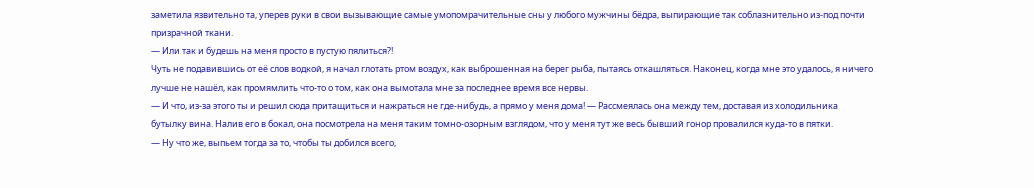заметила язвительно та, уперев руки в свои вызывающие самые умопомрачительные сны у любого мужчины бёдра, выпирающие так соблазнительно из-под почти призрачной ткани.
— Или так и будешь на меня просто в пустую пялиться?!
Чуть не подавившись от её слов водкой, я начал глотать ртом воздух, как выброшенная на берег рыба, пытаясь откашляться. Наконец, когда мне это удалось, я ничего лучше не нашёл, как промямлить что-то о том, как она вымотала мне за последнее время все нервы.
— И что, из-за этого ты и решил сюда притащиться и нажраться не где-нибудь, а прямо у меня дома! — Рассмеялась она между тем, доставая из холодильника бутылку вина. Налив его в бокал, она посмотрела на меня таким томно-озорным взглядом, что у меня тут же весь бывший гонор провалился куда-то в пятки.
— Ну что же, выпьем тогда за то, чтобы ты добился всего,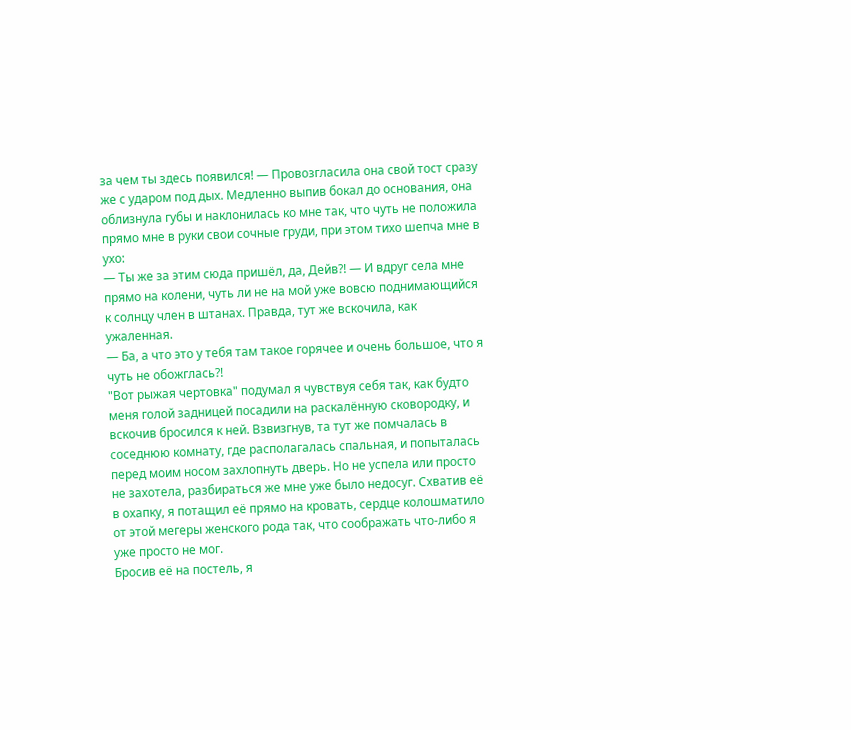за чем ты здесь появился! — Провозгласила она свой тост сразу же с ударом под дых. Медленно выпив бокал до основания, она облизнула губы и наклонилась ко мне так, что чуть не положила прямо мне в руки свои сочные груди, при этом тихо шепча мне в ухо:
— Ты же за этим сюда пришёл, да, Дейв?! — И вдруг села мне прямо на колени, чуть ли не на мой уже вовсю поднимающийся к солнцу член в штанах. Правда, тут же вскочила, как ужаленная.
— Ба, а что это у тебя там такое горячее и очень большое, что я чуть не обожглась?!
"Вот рыжая чертовка" подумал я чувствуя себя так, как будто меня голой задницей посадили на раскалённую сковородку, и вскочив бросился к ней. Взвизгнув, та тут же помчалась в соседнюю комнату, где располагалась спальная, и попыталась перед моим носом захлопнуть дверь. Но не успела или просто не захотела, разбираться же мне уже было недосуг. Схватив её в охапку, я потащил её прямо на кровать, сердце колошматило от этой мегеры женского рода так, что соображать что-либо я уже просто не мог.
Бросив её на постель, я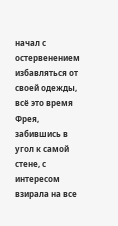начал с остервенением избавляться от своей одежды, всё это время Фрея, забившись в угол к самой стене, с интересом взирала на все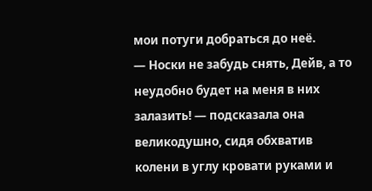мои потуги добраться до неё.
— Носки не забудь снять, Дейв, а то неудобно будет на меня в них залазить! — подсказала она великодушно, сидя обхватив колени в углу кровати руками и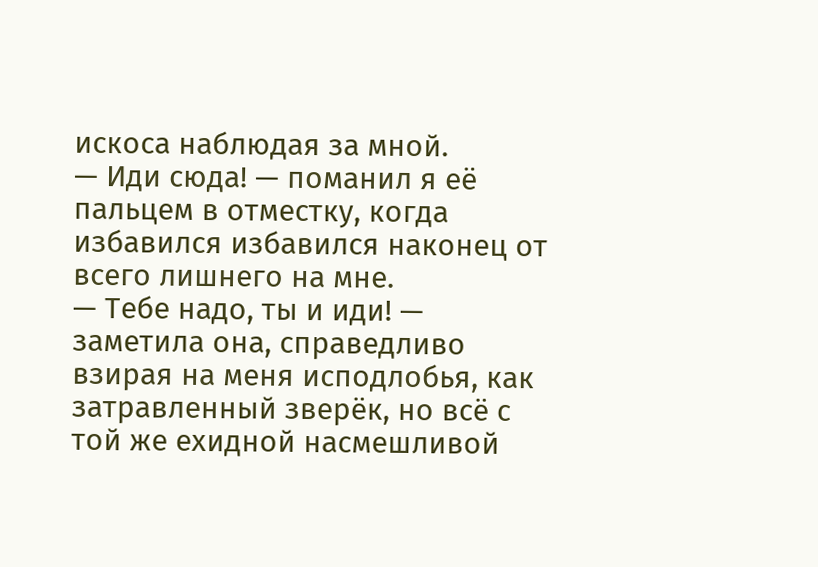искоса наблюдая за мной.
— Иди сюда! — поманил я её пальцем в отместку, когда избавился избавился наконец от всего лишнего на мне.
— Тебе надо, ты и иди! — заметила она, справедливо взирая на меня исподлобья, как затравленный зверёк, но всё с той же ехидной насмешливой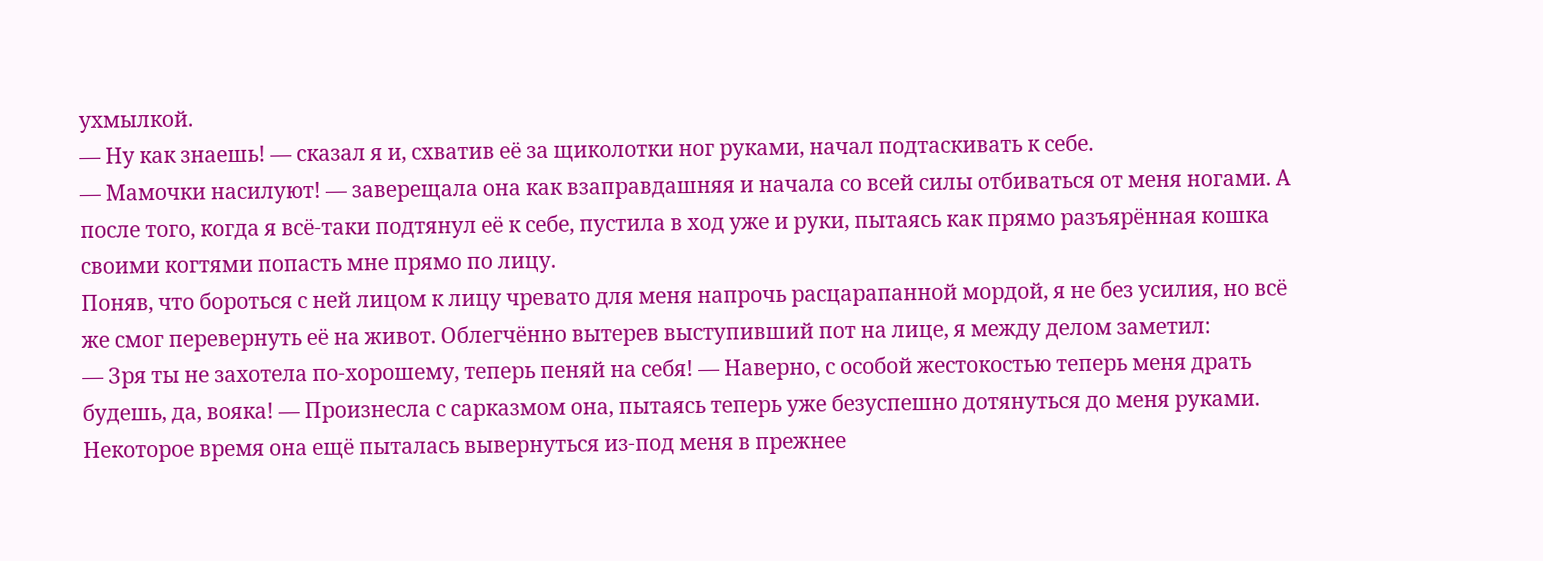ухмылкой.
— Ну как знаешь! — сказал я и, схватив её за щиколотки ног руками, начал подтаскивать к себе.
— Мамочки насилуют! — заверещала она как взаправдашняя и начала со всей силы отбиваться от меня ногами. А после того, когда я всё-таки подтянул её к себе, пустила в ход уже и руки, пытаясь как прямо разъярённая кошка своими когтями попасть мне прямо по лицу.
Поняв, что бороться с ней лицом к лицу чревато для меня напрочь расцарапанной мордой, я не без усилия, но всё же смог перевернуть её на живот. Облегчённо вытерев выступивший пот на лице, я между делом заметил:
— Зря ты не захотела по-хорошему, теперь пеняй на себя! — Наверно, с особой жестокостью теперь меня драть будешь, да, вояка! — Произнесла с сарказмом она, пытаясь теперь уже безуспешно дотянуться до меня руками.
Некоторое время она ещё пыталась вывернуться из-под меня в прежнее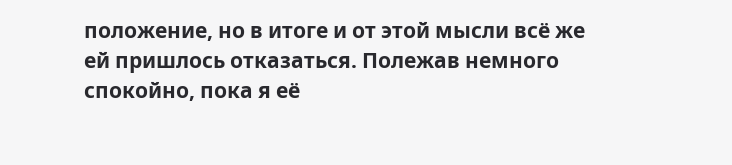положение, но в итоге и от этой мысли всё же ей пришлось отказаться. Полежав немного спокойно, пока я её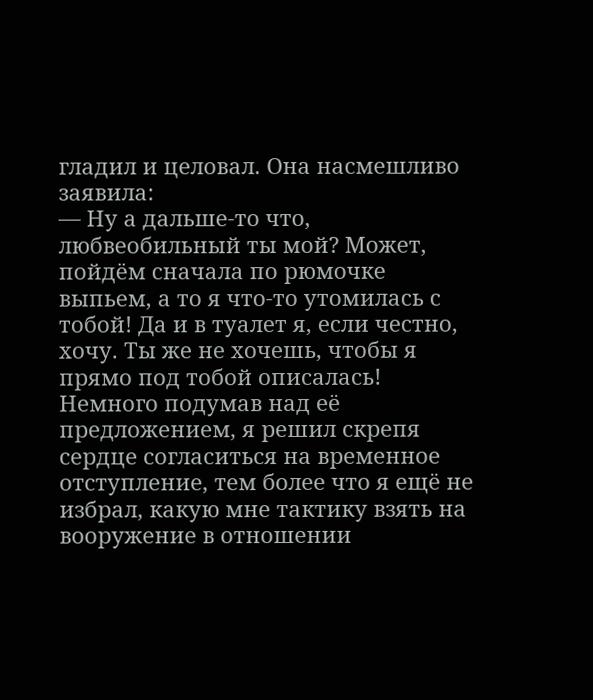гладил и целовал. Она насмешливо заявила:
— Ну а дальше-то что, любвеобильный ты мой? Может, пойдём сначала по рюмочке выпьем, а то я что-то утомилась с тобой! Да и в туалет я, если честно, хочу. Ты же не хочешь, чтобы я прямо под тобой описалась!
Немного подумав над её предложением, я решил скрепя сердце согласиться на временное отступление, тем более что я ещё не избрал, какую мне тактику взять на вооружение в отношении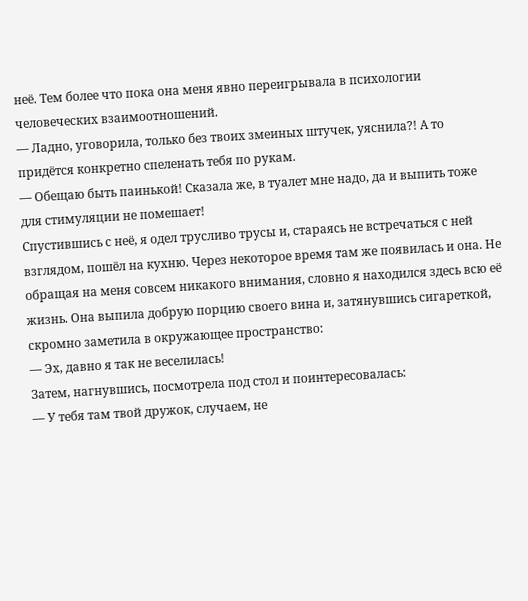неё. Тем более что пока она меня явно переигрывала в психологии человеческих взаимоотношений.
— Ладно, уговорила, только без твоих змеиных штучек, уяснила?! А то придётся конкретно спеленать тебя по рукам.
— Обещаю быть паинькой! Сказала же, в туалет мне надо, да и выпить тоже для стимуляции не помешает!
Спустившись с неё, я одел трусливо трусы и, стараясь не встречаться с ней взглядом, пошёл на кухню. Через некоторое время там же появилась и она. Не обращая на меня совсем никакого внимания, словно я находился здесь всю её жизнь. Она выпила добрую порцию своего вина и, затянувшись сигареткой, скромно заметила в окружающее пространство:
— Эх, давно я так не веселилась!
Затем, нагнувшись, посмотрела под стол и поинтересовалась:
— У тебя там твой дружок, случаем, не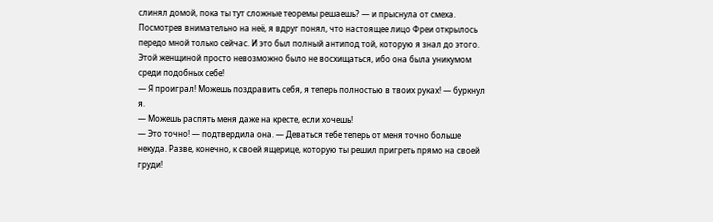слинял домой, пока ты тут сложные теоремы решаешь? — и прыснула от смеха.
Посмотрев внимательно на неё, я вдруг понял, что настоящее лицо Фреи открылось передо мной только сейчас. И это был полный антипод той, которую я знал до этого. Этой женщиной просто невозможно было не восхищаться, ибо она была уникумом среди подобных себе!
— Я проиграл! Можешь поздравить себя, я теперь полностью в твоих руках! — буркнул я.
— Можешь распять меня даже на кресте, если хочешь!
— Это точно! — подтвердила она. — Деваться тебе теперь от меня точно больше некуда. Разве, конечно, к своей ящерице, которую ты решил пригреть прямо на своей груди!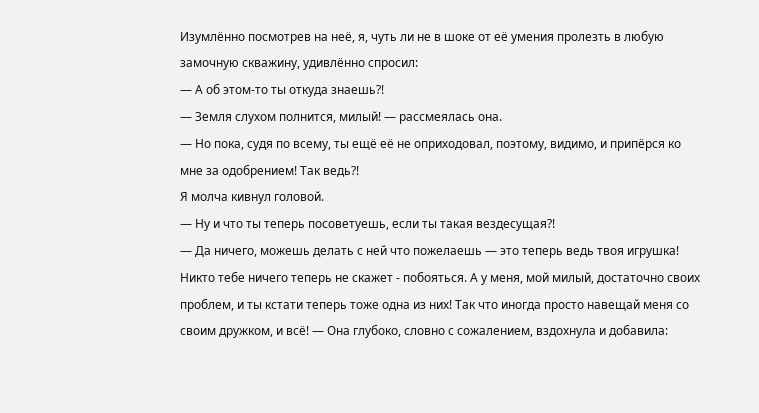Изумлённо посмотрев на неё, я, чуть ли не в шоке от её умения пролезть в любую замочную скважину, удивлённо спросил:
— А об этом-то ты откуда знаешь?!
— Земля слухом полнится, милый! — рассмеялась она.
— Но пока, судя по всему, ты ещё её не оприходовал, поэтому, видимо, и припёрся ко мне за одобрением! Так ведь?!
Я молча кивнул головой.
— Ну и что ты теперь посоветуешь, если ты такая вездесущая?!
— Да ничего, можешь делать с ней что пожелаешь — это теперь ведь твоя игрушка! Никто тебе ничего теперь не скажет - побояться. А у меня, мой милый, достаточно своих проблем, и ты кстати теперь тоже одна из них! Так что иногда просто навещай меня со своим дружком, и всё! — Она глубоко, словно с сожалением, вздохнула и добавила: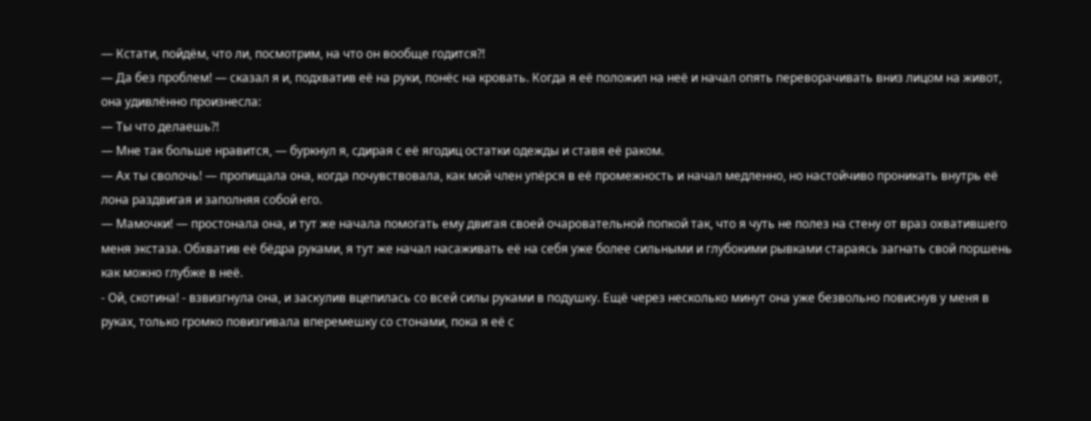— Кстати, пойдём, что ли, посмотрим, на что он вообще годится?!
— Да без проблем! — сказал я и, подхватив её на руки, понёс на кровать. Когда я её положил на неё и начал опять переворачивать вниз лицом на живот, она удивлённо произнесла:
— Ты что делаешь?!
— Мне так больше нравится, — буркнул я, сдирая с её ягодиц остатки одежды и ставя её раком.
— Ах ты сволочь! — пропищала она, когда почувствовала, как мой член упёрся в её промежность и начал медленно, но настойчиво проникать внутрь её лона раздвигая и заполняя собой его.
— Мамочки! — простонала она, и тут же начала помогать ему двигая своей очаровательной попкой так, что я чуть не полез на стену от враз охватившего меня экстаза. Обхватив её бёдра руками, я тут же начал насаживать её на себя уже более сильными и глубокими рывками стараясь загнать свой поршень как можно глубже в неё.
- Ой, скотина! - взвизгнула она, и заскулив вцепилась со всей силы руками в подушку. Ещё через несколько минут она уже безвольно повиснув у меня в руках, только громко повизгивала вперемешку со стонами, пока я её с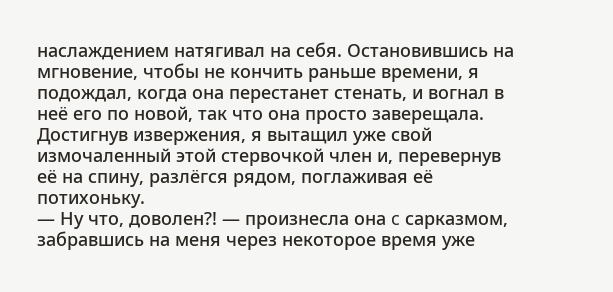наслаждением натягивал на себя. Остановившись на мгновение, чтобы не кончить раньше времени, я подождал, когда она перестанет стенать, и вогнал в неё его по новой, так что она просто заверещала. Достигнув извержения, я вытащил уже свой измочаленный этой стервочкой член и, перевернув её на спину, разлёгся рядом, поглаживая её потихоньку.
— Ну что, доволен?! — произнесла она c сарказмом, забравшись на меня через некоторое время уже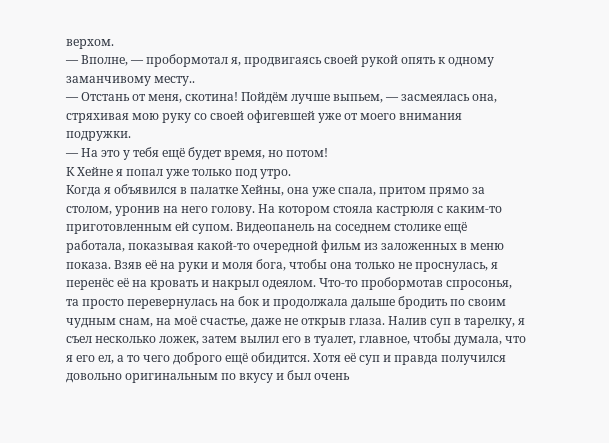верхом.
— Вполне, — пробормотал я, продвигаясь своей рукой опять к одному заманчивому месту..
— Отстань от меня, скотина! Пойдём лучше выпьем, — засмеялась она, стряхивая мою руку со своей офигевшей уже от моего внимания подружки.
— На это у тебя ещё будет время, но потом!
К Хейне я попал уже только под утро.
Когда я объявился в палатке Хейны, она уже спала, притом прямо за столом, уронив на него голову. На котором стояла кастрюля с каким-то приготовленным ей супом. Видеопанель на соседнем столике ещё работала, показывая какой-то очередной фильм из заложенных в меню показа. Взяв её на руки и моля бога, чтобы она только не проснулась, я перенёс её на кровать и накрыл одеялом. Что-то пробормотав спросонья, та просто перевернулась на бок и продолжала дальше бродить по своим чудным снам, на моё счастье, даже не открыв глаза. Налив суп в тарелку, я съел несколько ложек, затем вылил его в туалет, главное, чтобы думала, что я его ел, а то чего доброго ещё обидится. Хотя её суп и правда получился довольно оригинальным по вкусу и был очень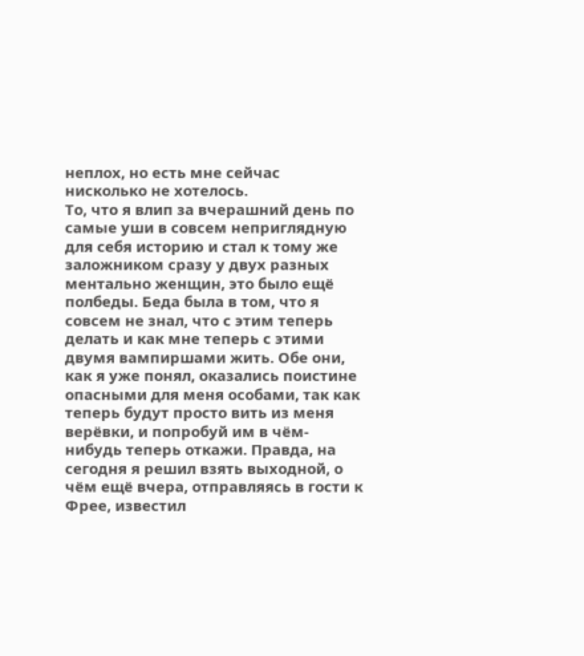неплох, но есть мне сейчас нисколько не хотелось.
То, что я влип за вчерашний день по самые уши в совсем неприглядную для себя историю и стал к тому же заложником сразу у двух разных ментально женщин, это было ещё полбеды. Беда была в том, что я совсем не знал, что с этим теперь делать и как мне теперь с этими двумя вампиршами жить. Обе они, как я уже понял, оказались поистине опасными для меня особами, так как теперь будут просто вить из меня верёвки, и попробуй им в чём-нибудь теперь откажи. Правда, на сегодня я решил взять выходной, о чём ещё вчера, отправляясь в гости к Фрее, известил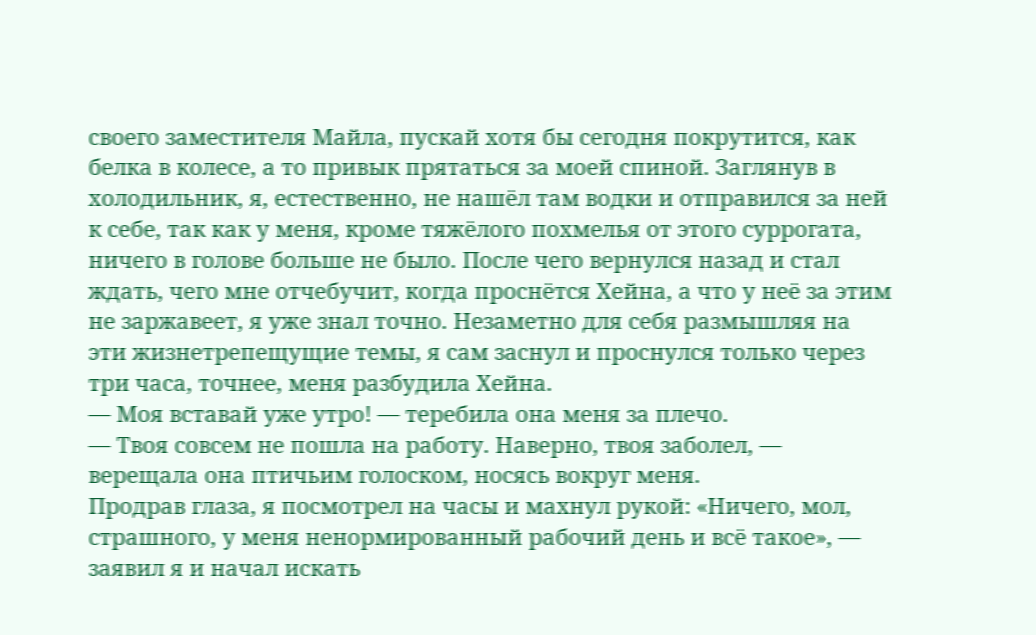своего заместителя Майла, пускай хотя бы сегодня покрутится, как белка в колесе, а то привык прятаться за моей спиной. Заглянув в холодильник, я, естественно, не нашёл там водки и отправился за ней к себе, так как у меня, кроме тяжёлого похмелья от этого суррогата, ничего в голове больше не было. После чего вернулся назад и стал ждать, чего мне отчебучит, когда проснётся Хейна, а что у неё за этим не заржавеет, я уже знал точно. Незаметно для себя размышляя на эти жизнетрепещущие темы, я сам заснул и проснулся только через три часа, точнее, меня разбудила Хейна.
— Моя вставай уже утро! — теребила она меня за плечо.
— Твоя совсем не пошла на работу. Наверно, твоя заболел, — верещала она птичьим голоском, носясь вокруг меня.
Продрав глаза, я посмотрел на часы и махнул рукой: «Ничего, мол, страшного, у меня ненормированный рабочий день и всё такое», — заявил я и начал искать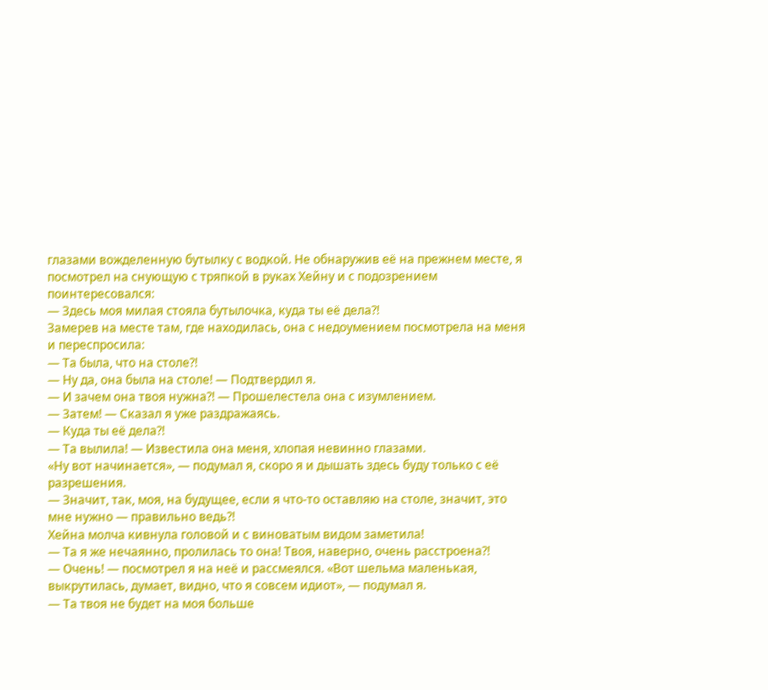глазами вожделенную бутылку с водкой. Не обнаружив её на прежнем месте, я посмотрел на снующую с тряпкой в руках Хейну и с подозрением поинтересовался:
— Здесь моя милая стояла бутылочка, куда ты её дела?!
Замерев на месте там, где находилась, она с недоумением посмотрела на меня и переспросила:
— Та была, что на столе?!
— Ну да, она была на столе! — Подтвердил я.
— И зачем она твоя нужна?! — Прошелестела она с изумлением.
— Затем! — Сказал я уже раздражаясь.
— Куда ты её дела?!
— Та вылила! — Известила она меня, хлопая невинно глазами.
«Ну вот начинается», — подумал я, скоро я и дышать здесь буду только с её разрешения.
— Значит, так, моя, на будущее, если я что-то оставляю на столе, значит, это мне нужно — правильно ведь?!
Хейна молча кивнула головой и с виноватым видом заметила!
— Та я же нечаянно, пролилась то она! Твоя, наверно, очень расстроена?!
— Очень! — посмотрел я на неё и рассмеялся. «Вот шельма маленькая, выкрутилась, думает, видно, что я совсем идиот», — подумал я.
— Та твоя не будет на моя больше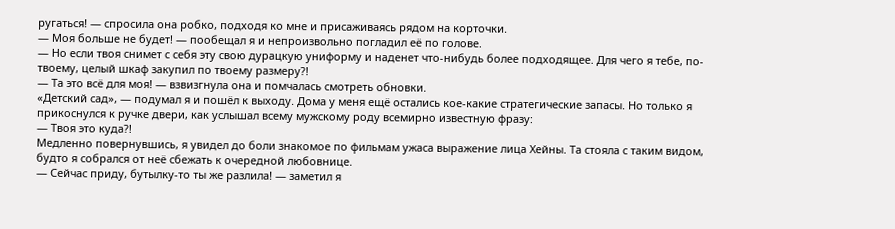ругаться! — спросила она робко, подходя ко мне и присаживаясь рядом на корточки.
— Моя больше не будет! — пообещал я и непроизвольно погладил её по голове.
— Но если твоя снимет с себя эту свою дурацкую униформу и наденет что-нибудь более подходящее. Для чего я тебе, по-твоему, целый шкаф закупил по твоему размеру?!
— Та это всё для моя! — взвизгнула она и помчалась смотреть обновки.
«Детский сад», — подумал я и пошёл к выходу. Дома у меня ещё остались кое-какие стратегические запасы. Но только я прикоснулся к ручке двери, как услышал всему мужскому роду всемирно известную фразу:
— Твоя это куда?!
Медленно повернувшись, я увидел до боли знакомое по фильмам ужаса выражение лица Хейны. Та стояла с таким видом, будто я собрался от неё сбежать к очередной любовнице.
— Сейчас приду, бутылку-то ты же разлила! — заметил я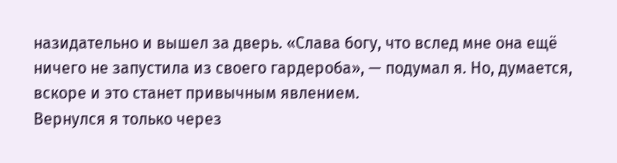назидательно и вышел за дверь. «Слава богу, что вслед мне она ещё ничего не запустила из своего гардероба», — подумал я. Но, думается, вскоре и это станет привычным явлением.
Вернулся я только через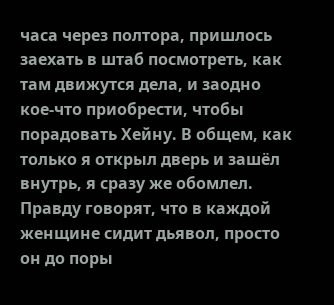часа через полтора, пришлось заехать в штаб посмотреть, как там движутся дела, и заодно кое-что приобрести, чтобы порадовать Хейну. В общем, как только я открыл дверь и зашёл внутрь, я сразу же обомлел. Правду говорят, что в каждой женщине сидит дьявол, просто он до поры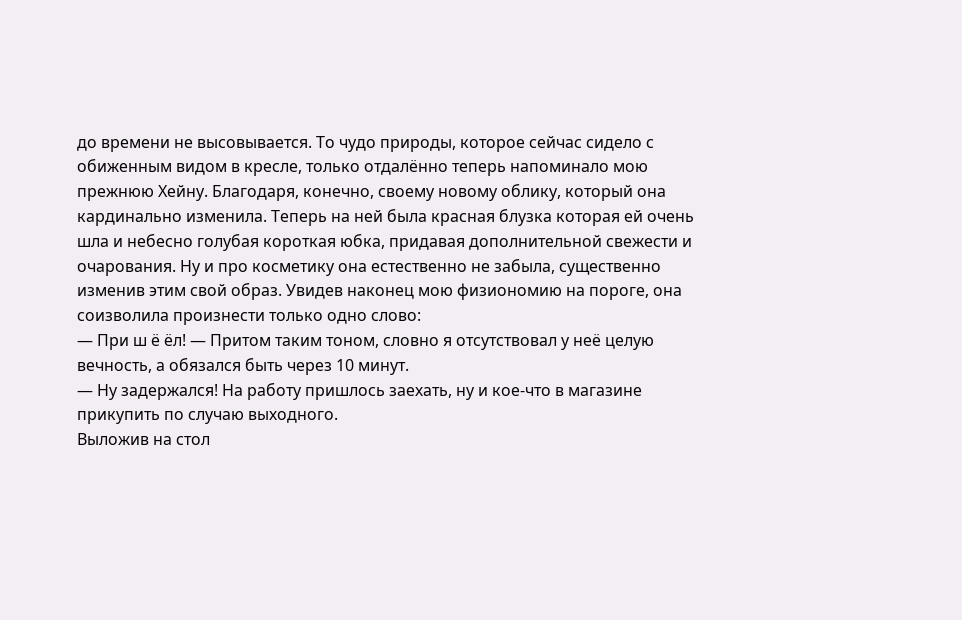до времени не высовывается. То чудо природы, которое сейчас сидело с обиженным видом в кресле, только отдалённо теперь напоминало мою прежнюю Хейну. Благодаря, конечно, своему новому облику, который она кардинально изменила. Теперь на ней была красная блузка которая ей очень шла и небесно голубая короткая юбка, придавая дополнительной свежести и очарования. Ну и про косметику она естественно не забыла, существенно изменив этим свой образ. Увидев наконец мою физиономию на пороге, она соизволила произнести только одно слово:
— При ш ё ёл! — Притом таким тоном, словно я отсутствовал у неё целую вечность, а обязался быть через 10 минут.
— Ну задержался! На работу пришлось заехать, ну и кое-что в магазине прикупить по случаю выходного.
Выложив на стол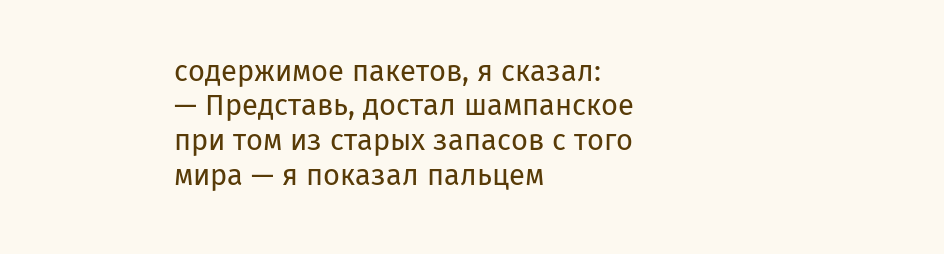содержимое пакетов, я сказал:
— Представь, достал шампанское при том из старых запасов с того мира — я показал пальцем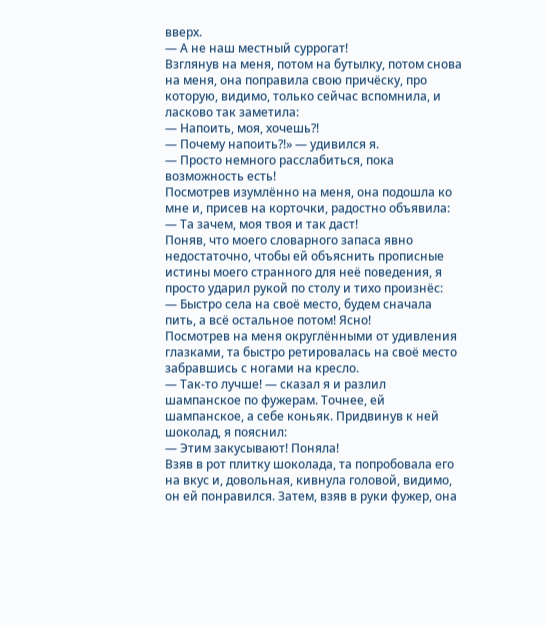вверх.
— А не наш местный суррогат!
Взглянув на меня, потом на бутылку, потом снова на меня, она поправила свою причёску, про которую, видимо, только сейчас вспомнила, и ласково так заметила:
— Напоить, моя, хочешь?!
— Почему напоить?!» — удивился я.
— Просто немного расслабиться, пока возможность есть!
Посмотрев изумлённо на меня, она подошла ко мне и, присев на корточки, радостно объявила:
— Та зачем, моя твоя и так даст!
Поняв, что моего словарного запаса явно недостаточно, чтобы ей объяснить прописные истины моего странного для неё поведения, я просто ударил рукой по столу и тихо произнёс:
— Быстро села на своё место, будем сначала пить, а всё остальное потом! Ясно!
Посмотрев на меня округлёнными от удивления глазками, та быстро ретировалась на своё место забравшись с ногами на кресло.
— Так-то лучше! — сказал я и разлил шампанское по фужерам. Точнее, ей шампанское, а себе коньяк. Придвинув к ней шоколад, я пояснил:
— Этим закусывают! Поняла!
Взяв в рот плитку шоколада, та попробовала его на вкус и, довольная, кивнула головой, видимо, он ей понравился. Затем, взяв в руки фужер, она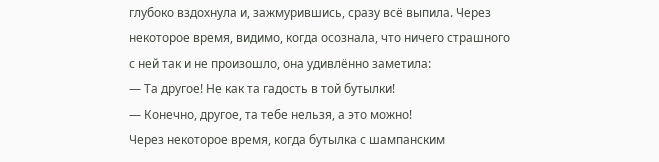глубоко вздохнула и, зажмурившись, сразу всё выпила. Через некоторое время, видимо, когда осознала, что ничего страшного с ней так и не произошло, она удивлённо заметила:
— Та другое! Не как та гадость в той бутылки!
— Конечно, другое, та тебе нельзя, а это можно!
Через некоторое время, когда бутылка с шампанским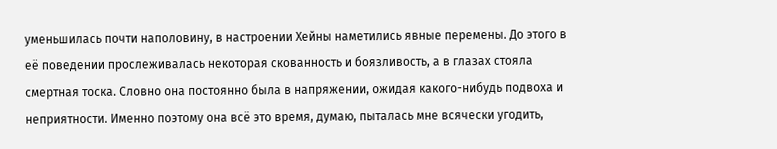уменьшилась почти наполовину, в настроении Хейны наметились явные перемены. До этого в её поведении прослеживалась некоторая скованность и боязливость, а в глазах стояла смертная тоска. Словно она постоянно была в напряжении, ожидая какого-нибудь подвоха и неприятности. Именно поэтому она всё это время, думаю, пыталась мне всячески угодить,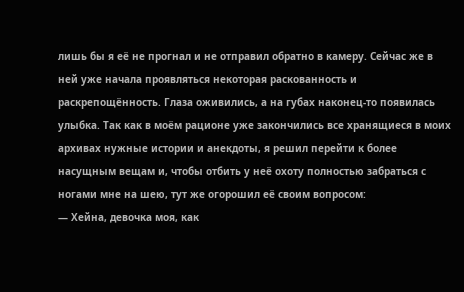лишь бы я её не прогнал и не отправил обратно в камеру. Сейчас же в ней уже начала проявляться некоторая раскованность и раскрепощённость. Глаза оживились, а на губах наконец-то появилась улыбка. Так как в моём рационе уже закончились все хранящиеся в моих архивах нужные истории и анекдоты, я решил перейти к более насущным вещам и, чтобы отбить у неё охоту полностью забраться с ногами мне на шею, тут же огорошил её своим вопросом:
— Хейна, девочка моя, как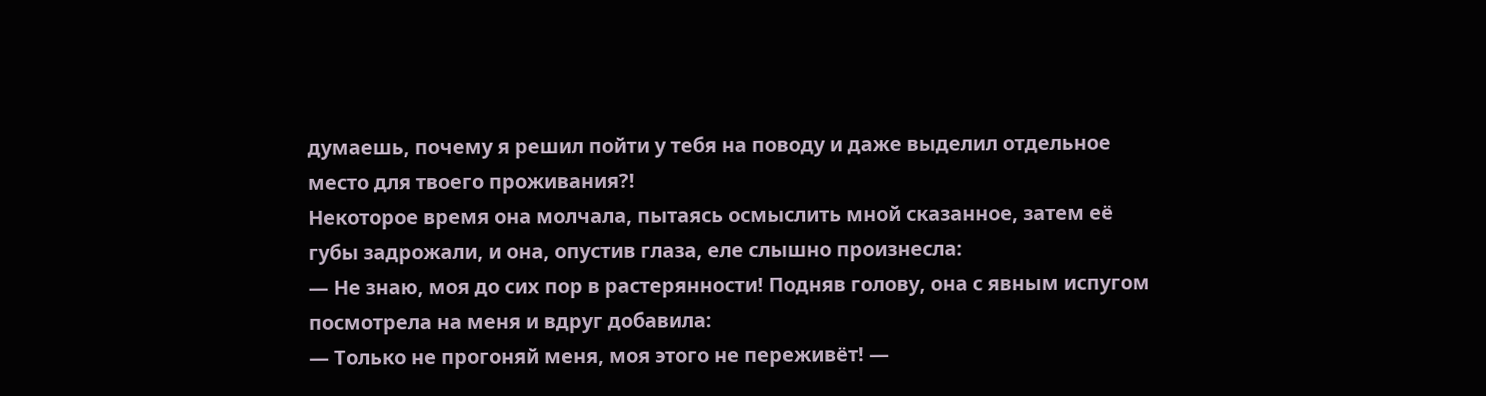думаешь, почему я решил пойти у тебя на поводу и даже выделил отдельное место для твоего проживания?!
Некоторое время она молчала, пытаясь осмыслить мной сказанное, затем её губы задрожали, и она, опустив глаза, еле слышно произнесла:
— Не знаю, моя до сих пор в растерянности! Подняв голову, она с явным испугом посмотрела на меня и вдруг добавила:
— Только не прогоняй меня, моя этого не переживёт! —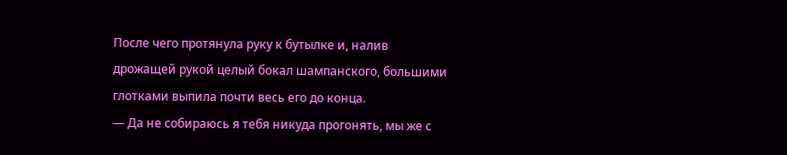После чего протянула руку к бутылке и, налив дрожащей рукой целый бокал шампанского, большими глотками выпила почти весь его до конца.
— Да не собираюсь я тебя никуда прогонять, мы же с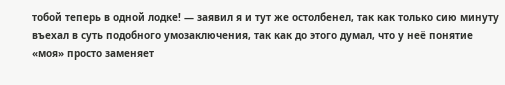тобой теперь в одной лодке! — заявил я и тут же остолбенел, так как только сию минуту въехал в суть подобного умозаключения, так как до этого думал, что у неё понятие «моя» просто заменяет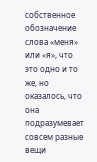собственное обозначение слова «меня» или «я», что это одно и то же, но оказалось, что она подразумевает совсем разные вещи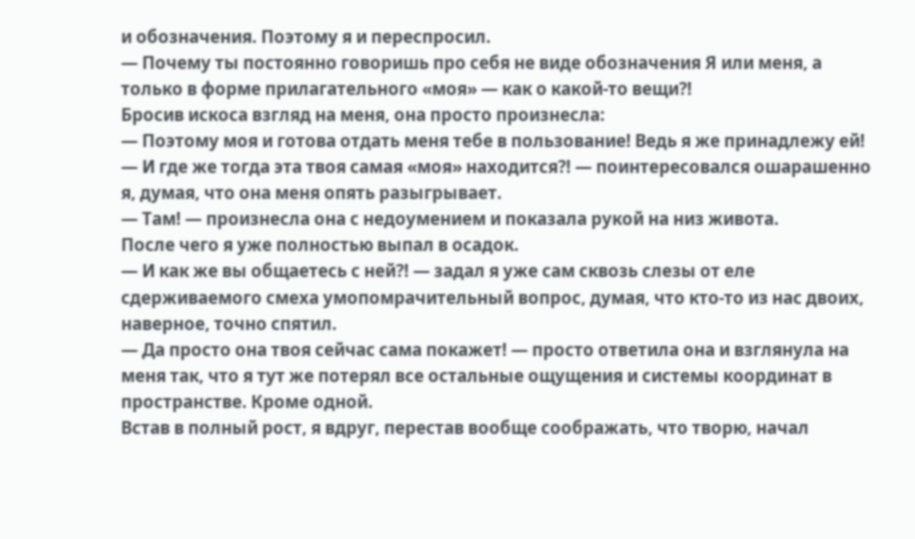и обозначения. Поэтому я и переспросил.
— Почему ты постоянно говоришь про себя не виде обозначения Я или меня, а только в форме прилагательного «моя» — как о какой-то вещи?!
Бросив искоса взгляд на меня, она просто произнесла:
— Поэтому моя и готова отдать меня тебе в пользование! Ведь я же принадлежу ей!
— И где же тогда эта твоя самая «моя» находится?! — поинтересовался ошарашенно я, думая, что она меня опять разыгрывает.
— Там! — произнесла она с недоумением и показала рукой на низ живота.
После чего я уже полностью выпал в осадок.
— И как же вы общаетесь с ней?! — задал я уже сам сквозь слезы от еле сдерживаемого смеха умопомрачительный вопрос, думая, что кто-то из нас двоих, наверное, точно спятил.
— Да просто она твоя сейчас сама покажет! — просто ответила она и взглянула на меня так, что я тут же потерял все остальные ощущения и системы координат в пространстве. Кроме одной.
Встав в полный рост, я вдруг, перестав вообще соображать, что творю, начал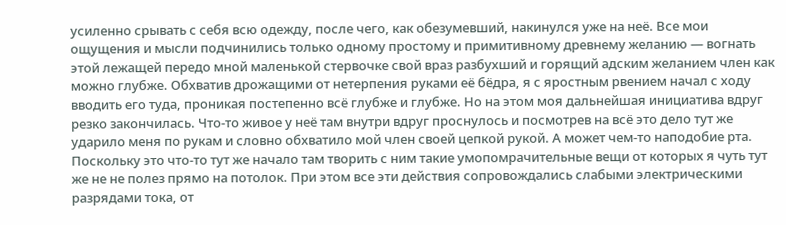усиленно срывать с себя всю одежду, после чего, как обезумевший, накинулся уже на неё. Все мои ощущения и мысли подчинились только одному простому и примитивному древнему желанию — вогнать этой лежащей передо мной маленькой стервочке свой враз разбухший и горящий адским желанием член как можно глубже. Обхватив дрожащими от нетерпения руками её бёдра, я с яростным рвением начал с ходу вводить его туда, проникая постепенно всё глубже и глубже. Но на этом моя дальнейшая инициатива вдруг резко закончилась. Что-то живое у неё там внутри вдруг проснулось и посмотрев на всё это дело тут же ударило меня по рукам и словно обхватило мой член своей цепкой рукой. А может чем-то наподобие рта. Поскольку это что-то тут же начало там творить с ним такие умопомрачительные вещи от которых я чуть тут же не не полез прямо на потолок. При этом все эти действия сопровождались слабыми электрическими разрядами тока, от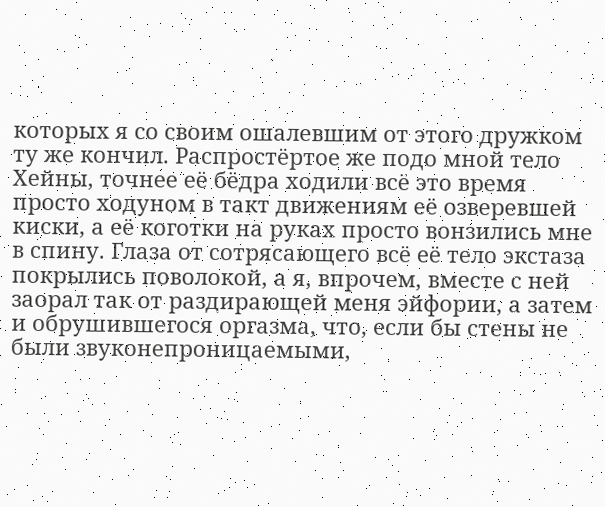которых я со своим ошалевшим от этого дружком ту же кончил. Распростёртое же подо мной тело Хейны, точнее её бёдра ходили всё это время просто ходуном в такт движениям её озверевшей киски, а её коготки на руках просто вонзились мне в спину. Глаза от сотрясающего всё её тело экстаза покрылись поволокой, а я, впрочем, вместе с ней заорал так от раздирающей меня эйфории, а затем и обрушившегося оргазма, что, если бы стены не были звуконепроницаемыми,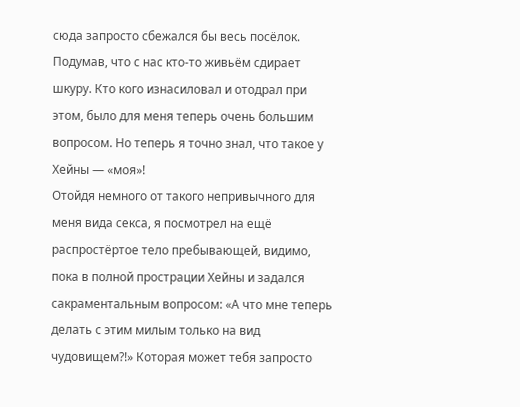сюда запросто сбежался бы весь посёлок. Подумав, что с нас кто-то живьём сдирает шкуру. Кто кого изнасиловал и отодрал при этом, было для меня теперь очень большим вопросом. Но теперь я точно знал, что такое у Хейны — «моя»!
Отойдя немного от такого непривычного для меня вида секса, я посмотрел на ещё распростёртое тело пребывающей, видимо, пока в полной прострации Хейны и задался сакраментальным вопросом: «А что мне теперь делать с этим милым только на вид чудовищем?!» Которая может тебя запросто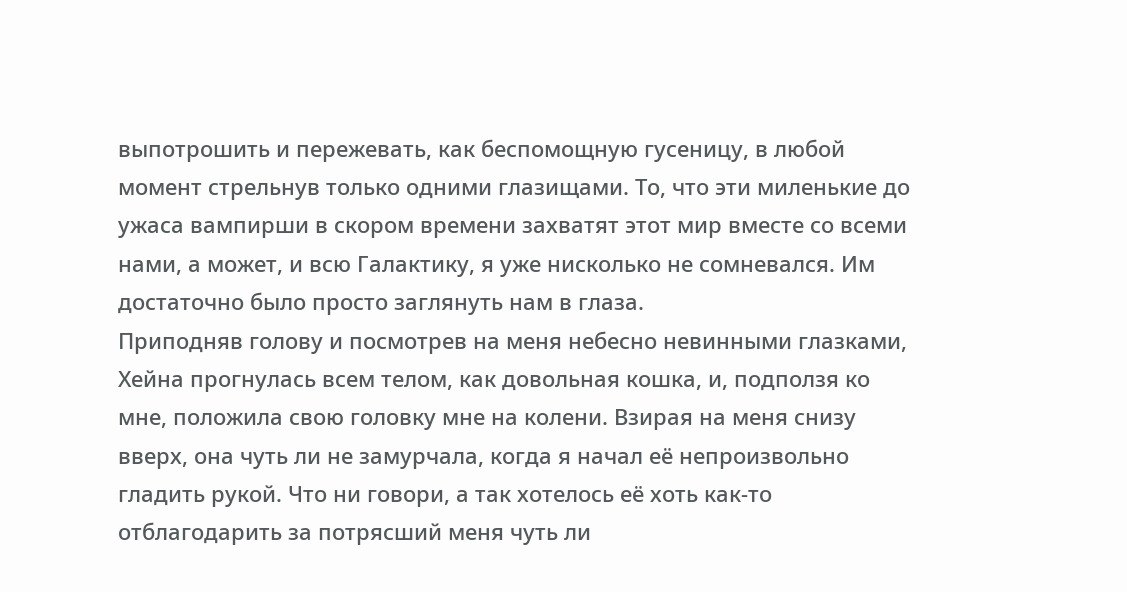выпотрошить и пережевать, как беспомощную гусеницу, в любой момент стрельнув только одними глазищами. То, что эти миленькие до ужаса вампирши в скором времени захватят этот мир вместе со всеми нами, а может, и всю Галактику, я уже нисколько не сомневался. Им достаточно было просто заглянуть нам в глаза.
Приподняв голову и посмотрев на меня небесно невинными глазками, Хейна прогнулась всем телом, как довольная кошка, и, подползя ко мне, положила свою головку мне на колени. Взирая на меня снизу вверх, она чуть ли не замурчала, когда я начал её непроизвольно гладить рукой. Что ни говори, а так хотелось её хоть как-то отблагодарить за потрясший меня чуть ли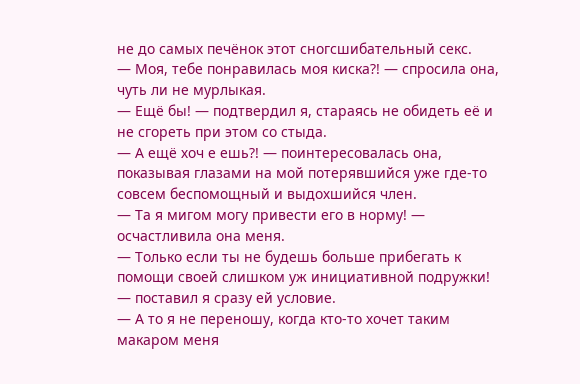не до самых печёнок этот сногсшибательный секс.
— Моя, тебе понравилась моя киска?! — спросила она, чуть ли не мурлыкая.
— Ещё бы! — подтвердил я, стараясь не обидеть её и не сгореть при этом со стыда.
— А ещё хоч е ешь?! — поинтересовалась она, показывая глазами на мой потерявшийся уже где-то совсем беспомощный и выдохшийся член.
— Та я мигом могу привести его в норму! — осчастливила она меня.
— Только если ты не будешь больше прибегать к помощи своей слишком уж инициативной подружки! — поставил я сразу ей условие.
— А то я не переношу, когда кто-то хочет таким макаром меня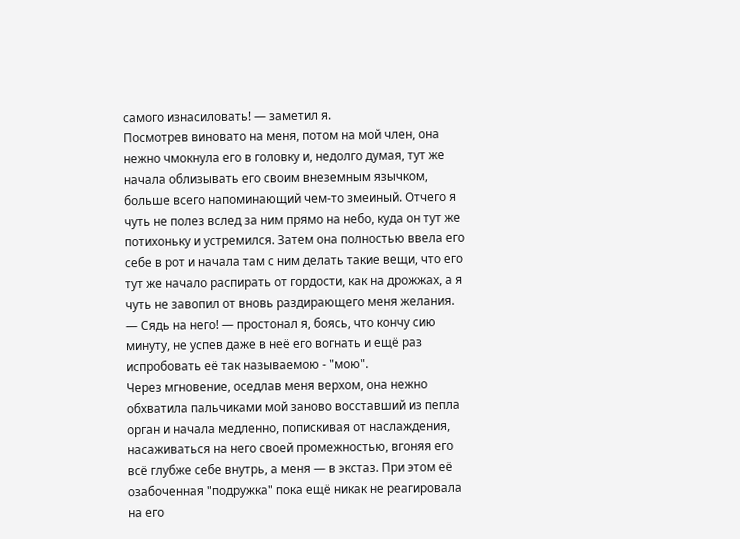самого изнасиловать! — заметил я.
Посмотрев виновато на меня, потом на мой член, она нежно чмокнула его в головку и, недолго думая, тут же начала облизывать его своим внеземным язычком, больше всего напоминающий чем-то змеиный. Отчего я чуть не полез вслед за ним прямо на небо, куда он тут же потихоньку и устремился. Затем она полностью ввела его себе в рот и начала там с ним делать такие вещи, что его тут же начало распирать от гордости, как на дрожжах, а я чуть не завопил от вновь раздирающего меня желания.
— Сядь на него! — простонал я, боясь, что кончу сию минуту, не успев даже в неё его вогнать и ещё раз испробовать её так называемою - "мою".
Через мгновение, оседлав меня верхом, она нежно обхватила пальчиками мой заново восставший из пепла орган и начала медленно, попискивая от наслаждения, насаживаться на него своей промежностью, вгоняя его всё глубже себе внутрь, а меня — в экстаз. При этом её озабоченная "подружка" пока ещё никак не реагировала на его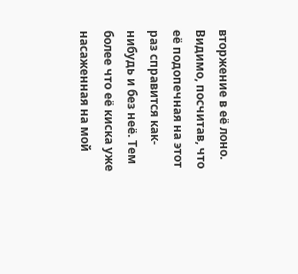вторжение в её лоно. Видимо, посчитав, что её подопечная на этот раз справится как-нибудь и без неё. Тем более что её киска уже насаженная на мой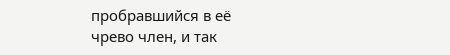пробравшийся в её чрево член, и так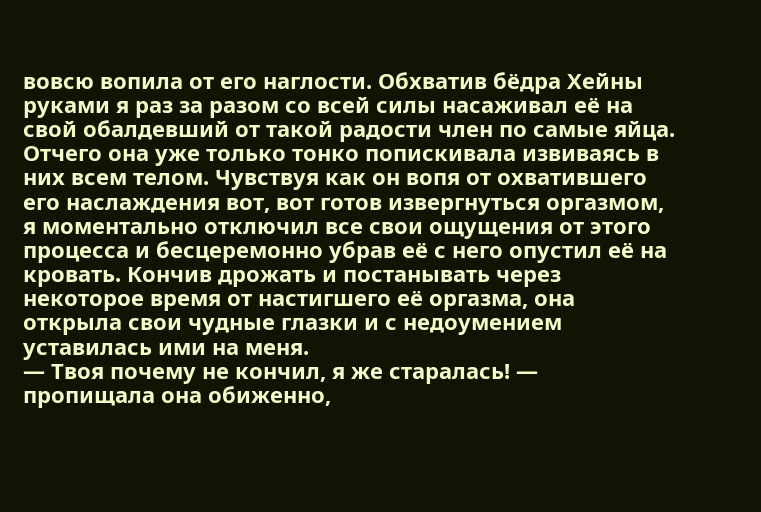вовсю вопила от его наглости. Обхватив бёдра Хейны руками я раз за разом со всей силы насаживал её на свой обалдевший от такой радости член по самые яйца. Отчего она уже только тонко попискивала извиваясь в них всем телом. Чувствуя как он вопя от охватившего его наслаждения вот, вот готов извергнуться оргазмом, я моментально отключил все свои ощущения от этого процесса и бесцеремонно убрав её с него опустил её на кровать. Кончив дрожать и постанывать через некоторое время от настигшего её оргазма, она открыла свои чудные глазки и с недоумением уставилась ими на меня.
— Твоя почему не кончил, я же старалась! — пропищала она обиженно,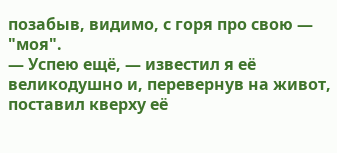позабыв, видимо, с горя про свою — "моя".
— Успею ещё, — известил я её великодушно и, перевернув на живот, поставил кверху её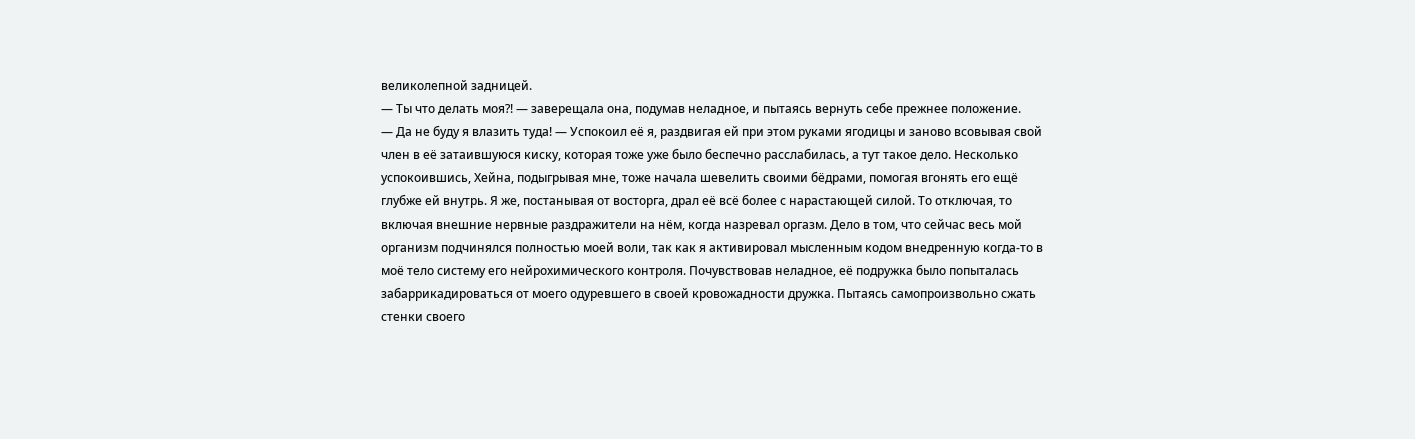великолепной задницей.
— Ты что делать моя?! — заверещала она, подумав неладное, и пытаясь вернуть себе прежнее положение.
— Да не буду я влазить туда! — Успокоил её я, раздвигая ей при этом руками ягодицы и заново всовывая свой член в её затаившуюся киску, которая тоже уже было беспечно расслабилась, а тут такое дело. Несколько успокоившись, Хейна, подыгрывая мне, тоже начала шевелить своими бёдрами, помогая вгонять его ещё глубже ей внутрь. Я же, постанывая от восторга, драл её всё более с нарастающей силой. То отключая, то включая внешние нервные раздражители на нём, когда назревал оргазм. Дело в том, что сейчас весь мой организм подчинялся полностью моей воли, так как я активировал мысленным кодом внедренную когда-то в моё тело систему его нейрохимического контроля. Почувствовав неладное, её подружка было попыталась забаррикадироваться от моего одуревшего в своей кровожадности дружка. Пытаясь самопроизвольно сжать стенки своего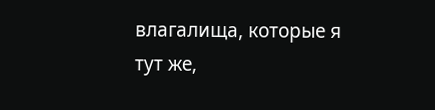влагалища, которые я тут же,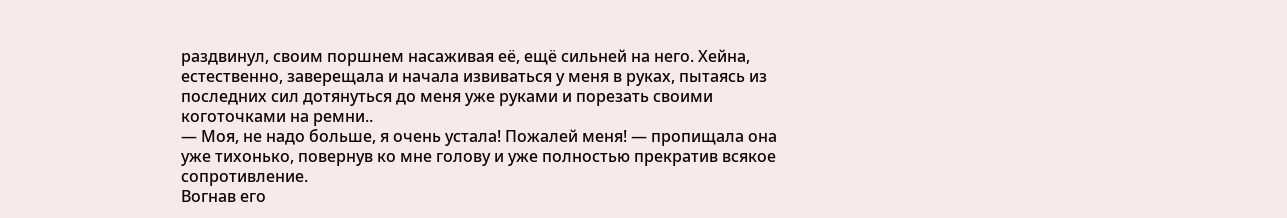раздвинул, своим поршнем насаживая её, ещё сильней на него. Хейна, естественно, заверещала и начала извиваться у меня в руках, пытаясь из последних сил дотянуться до меня уже руками и порезать своими коготочками на ремни..
— Моя, не надо больше, я очень устала! Пожалей меня! — пропищала она уже тихонько, повернув ко мне голову и уже полностью прекратив всякое сопротивление.
Вогнав его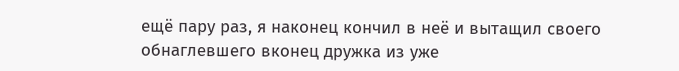ещё пару раз, я наконец кончил в неё и вытащил своего обнаглевшего вконец дружка из уже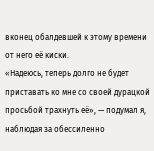вконец обалдевшей к этому времени от него её киски.
«Надеюсь, теперь долго не будет приставать ко мне со своей дурацкой просьбой трахнуть её», — подумал я, наблюдая за обессиленно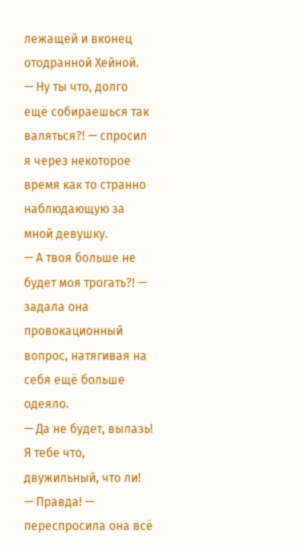лежащей и вконец отодранной Хейной.
— Ну ты что, долго ещё собираешься так валяться?! — спросил я через некоторое время как то странно наблюдающую за мной девушку.
— А твоя больше не будет моя трогать?! — задала она провокационный вопрос, натягивая на себя ещё больше одеяло.
— Да не будет, вылазь! Я тебе что, двужильный, что ли!
— Правда! — переспросила она всё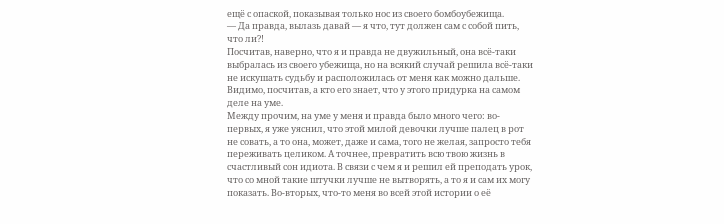ещё с опаской, показывая только нос из своего бомбоубежища.
— Да правда, вылазь давай — я что, тут должен сам с собой пить, что ли?!
Посчитав, наверно, что я и правда не двужильный, она всё-таки выбралась из своего убежища, но на всякий случай решила всё-таки не искушать судьбу и расположилась от меня как можно дальше. Видимо, посчитав, а кто его знает, что у этого придурка на самом деле на уме.
Между прочим, на уме у меня и правда было много чего: во-первых, я уже уяснил, что этой милой девочки лучше палец в рот не совать, а то она, может, даже и сама, того не желая, запросто тебя переживать целиком. А точнее, превратить всю твою жизнь в счастливый сон идиота. В связи с чем я и решил ей преподать урок, что со мной такие штучки лучше не вытворять, а то я и сам их могу показать. Во-вторых, что-то меня во всей этой истории о её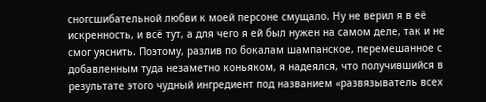сногсшибательной любви к моей персоне смущало. Ну не верил я в её искренность, и всё тут, а для чего я ей был нужен на самом деле, так и не смог уяснить. Поэтому, разлив по бокалам шампанское, перемешанное с добавленным туда незаметно коньяком, я надеялся, что получившийся в результате этого чудный ингредиент под названием «развязыватель всех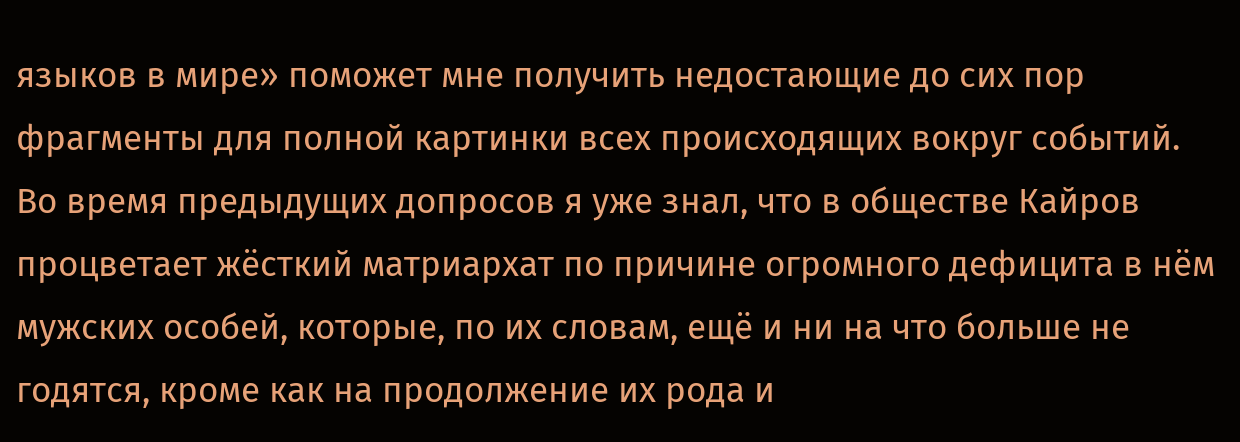языков в мире» поможет мне получить недостающие до сих пор фрагменты для полной картинки всех происходящих вокруг событий.
Во время предыдущих допросов я уже знал, что в обществе Кайров процветает жёсткий матриархат по причине огромного дефицита в нём мужских особей, которые, по их словам, ещё и ни на что больше не годятся, кроме как на продолжение их рода и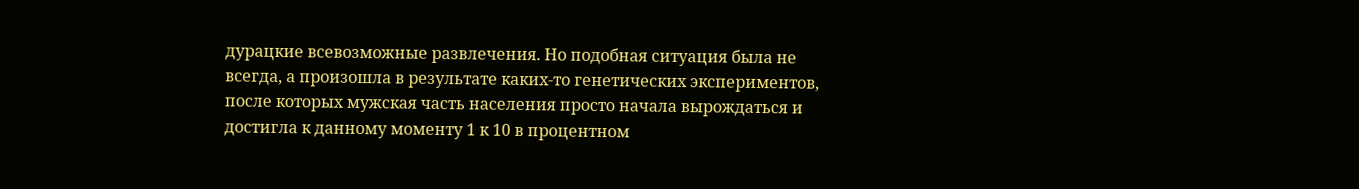дурацкие всевозможные развлечения. Но подобная ситуация была не всегда, а произошла в результате каких-то генетических экспериментов, после которых мужская часть населения просто начала вырождаться и достигла к данному моменту 1 к 10 в процентном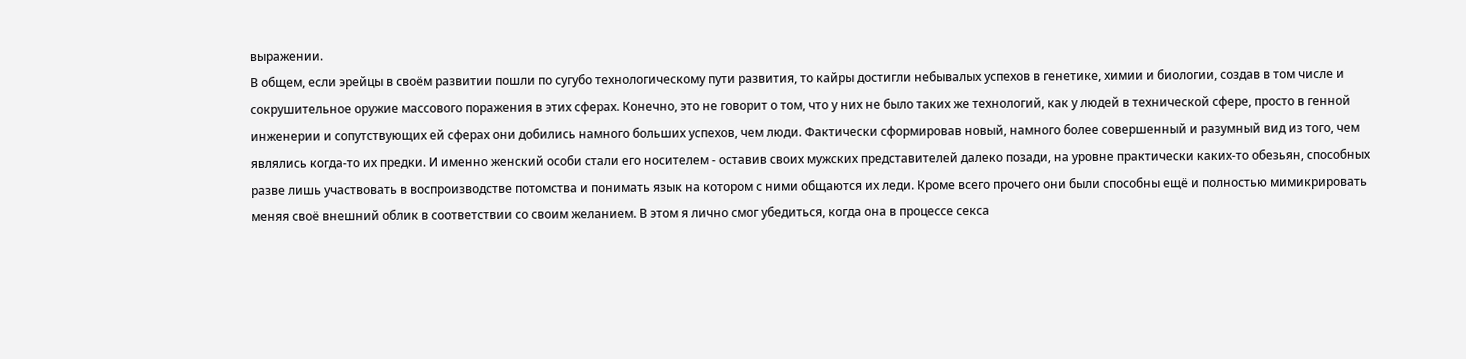выражении.
В общем, если эрейцы в своём развитии пошли по сугубо технологическому пути развития, то кайры достигли небывалых успехов в генетике, химии и биологии, создав в том числе и сокрушительное оружие массового поражения в этих сферах. Конечно, это не говорит о том, что у них не было таких же технологий, как у людей в технической сфере, просто в генной инженерии и сопутствующих ей сферах они добились намного больших успехов, чем люди. Фактически сформировав новый, намного более совершенный и разумный вид из того, чем являлись когда-то их предки. И именно женский особи стали его носителем - оставив своих мужских представителей далеко позади, на уровне практически каких-то обезьян, способных разве лишь участвовать в воспроизводстве потомства и понимать язык на котором с ними общаются их леди. Кроме всего прочего они были способны ещё и полностью мимикрировать меняя своё внешний облик в соответствии со своим желанием. В этом я лично смог убедиться, когда она в процессе секса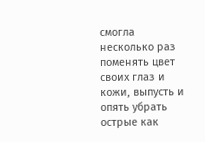смогла несколько раз поменять цвет своих глаз и кожи, выпусть и опять убрать острые как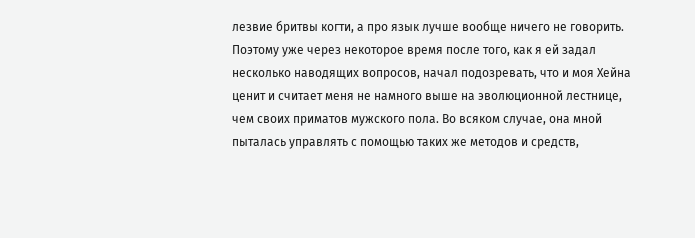лезвие бритвы когти, а про язык лучше вообще ничего не говорить.
Поэтому уже через некоторое время после того, как я ей задал несколько наводящих вопросов, начал подозревать, что и моя Хейна ценит и считает меня не намного выше на эволюционной лестнице, чем своих приматов мужского пола. Во всяком случае, она мной пыталась управлять с помощью таких же методов и средств,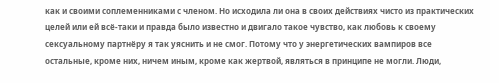как и своими соплеменниками с членом. Но исходила ли она в своих действиях чисто из практических целей или ей всё-таки и правда было известно и двигало такое чувство, как любовь к своему сексуальному партнёру я так уяснить и не смог. Потому что у энергетических вампиров все остальные, кроме них, ничем иным, кроме как жертвой, являться в принципе не могли. Люди,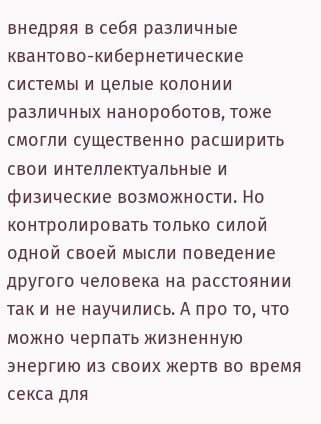внедряя в себя различные квантово-кибернетические системы и целые колонии различных нанороботов, тоже смогли существенно расширить свои интеллектуальные и физические возможности. Но контролировать только силой одной своей мысли поведение другого человека на расстоянии так и не научились. А про то, что можно черпать жизненную энергию из своих жертв во время секса для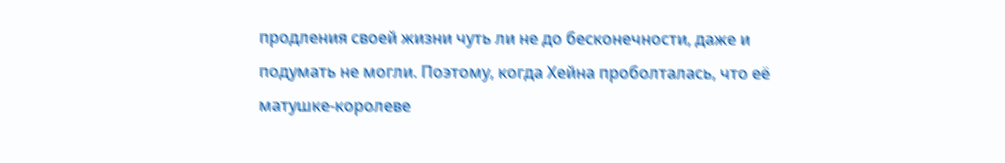продления своей жизни чуть ли не до бесконечности, даже и подумать не могли. Поэтому, когда Хейна проболталась, что её матушке-королеве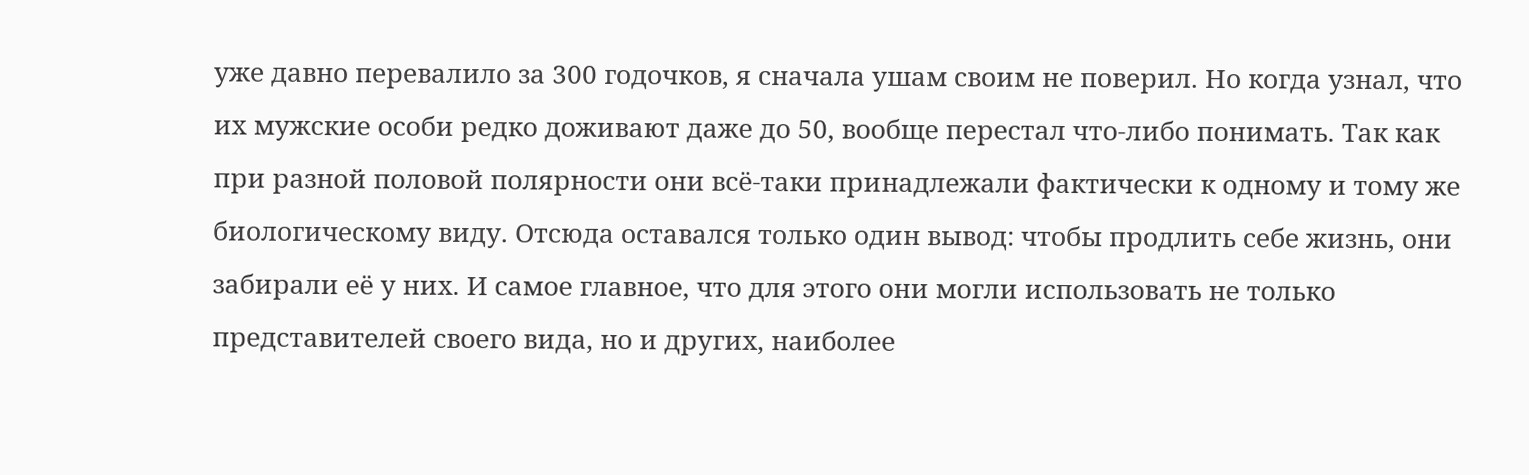уже давно перевалило за 300 годочков, я сначала ушам своим не поверил. Но когда узнал, что их мужские особи редко доживают даже до 50, вообще перестал что-либо понимать. Так как при разной половой полярности они всё-таки принадлежали фактически к одному и тому же биологическому виду. Отсюда оставался только один вывод: чтобы продлить себе жизнь, они забирали её у них. И самое главное, что для этого они могли использовать не только представителей своего вида, но и других, наиболее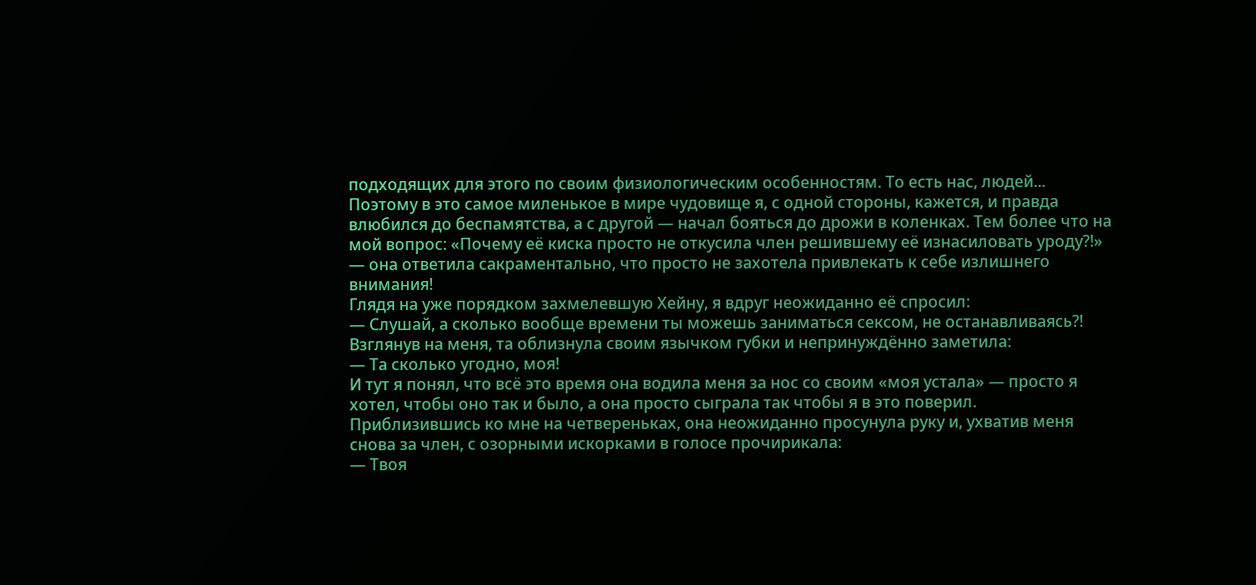подходящих для этого по своим физиологическим особенностям. То есть нас, людей...
Поэтому в это самое миленькое в мире чудовище я, с одной стороны, кажется, и правда влюбился до беспамятства, а с другой — начал бояться до дрожи в коленках. Тем более что на мой вопрос: «Почему её киска просто не откусила член решившему её изнасиловать уроду?!» — она ответила сакраментально, что просто не захотела привлекать к себе излишнего внимания!
Глядя на уже порядком захмелевшую Хейну, я вдруг неожиданно её спросил:
— Слушай, а сколько вообще времени ты можешь заниматься сексом, не останавливаясь?!
Взглянув на меня, та облизнула своим язычком губки и непринуждённо заметила:
— Та сколько угодно, моя!
И тут я понял, что всё это время она водила меня за нос со своим «моя устала» — просто я хотел, чтобы оно так и было, а она просто сыграла так чтобы я в это поверил.
Приблизившись ко мне на четвереньках, она неожиданно просунула руку и, ухватив меня снова за член, с озорными искорками в голосе прочирикала:
— Твоя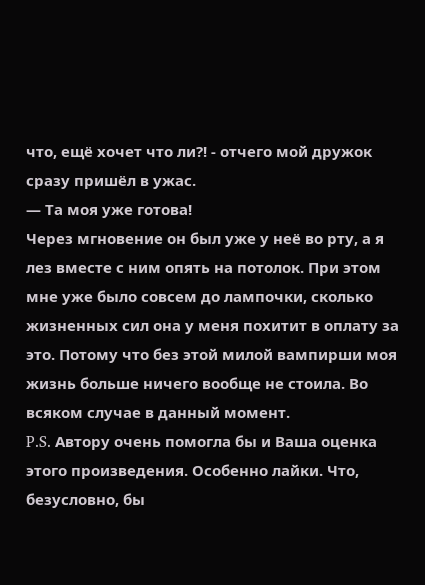что, ещё хочет что ли?! - отчего мой дружок сразу пришёл в ужас.
— Та моя уже готова!
Через мгновение он был уже у неё во рту, а я лез вместе с ним опять на потолок. При этом мне уже было совсем до лампочки, сколько жизненных сил она у меня похитит в оплату за это. Потому что без этой милой вампирши моя жизнь больше ничего вообще не стоила. Во всяком случае в данный момент.
P.S. Автору очень помогла бы и Ваша оценка этого произведения. Особенно лайки. Что, безусловно, бы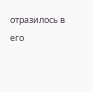отразилось в его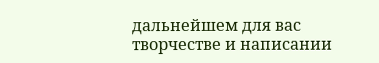дальнейшем для вас творчестве и написании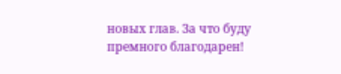новых глав. За что буду премного благодарен!